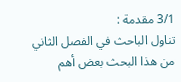3/1 مقدمة :
تناول الباحث في الفصل الثاني من هذا البحث بعض أهم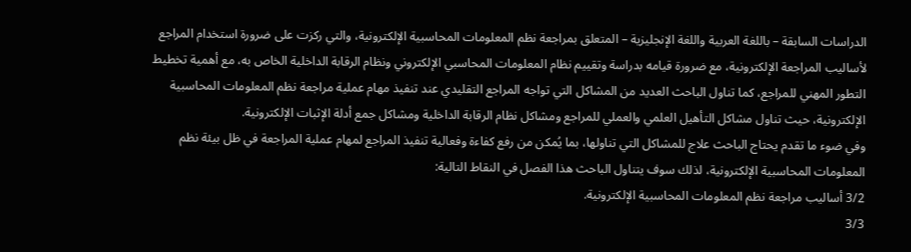الدراسات السابقة – باللغة العربية واللغة الإنجليزية – المتعلق بمراجعة نظم المعلومات المحاسبية الإلكترونية، والتي ركزت على ضرورة استخدام المراجع لأساليب المراجعة الإلكترونية، مع ضرورة قيامه بدراسة وتقييم نظام المعلومات المحاسبي الإلكتروني ونظام الرقابة الداخلية الخاص به، مع أهمية تخطيط التطور المهني للمراجع، كما تناول الباحث العديد من المشاكل التي تواجه المراجع التقليدي عند تنفيذ مهام عملية مراجعة نظم المعلومات المحاسبية الإلكترونية، حيث تناول مشاكل التأهيل العلمي والعملي للمراجع ومشاكل نظام الرقابة الداخلية ومشاكل جمع أدلة الإثبات الإلكترونية.
وفي ضوء ما تقدم يحتاج الباحث علاج للمشاكل التي تناولها، بما يُمكن من رفع كفاءة وفعالية تنفيذ المراجع لمهام عملية المراجعة في ظل بيئة نظم المعلومات المحاسبية الإلكترونية، لذلك سوف يتناول الباحث هذا الفصل في النقاط التالية:
3/2 أساليب مراجعة نظم المعلومات المحاسبية الإلكترونية.
3/3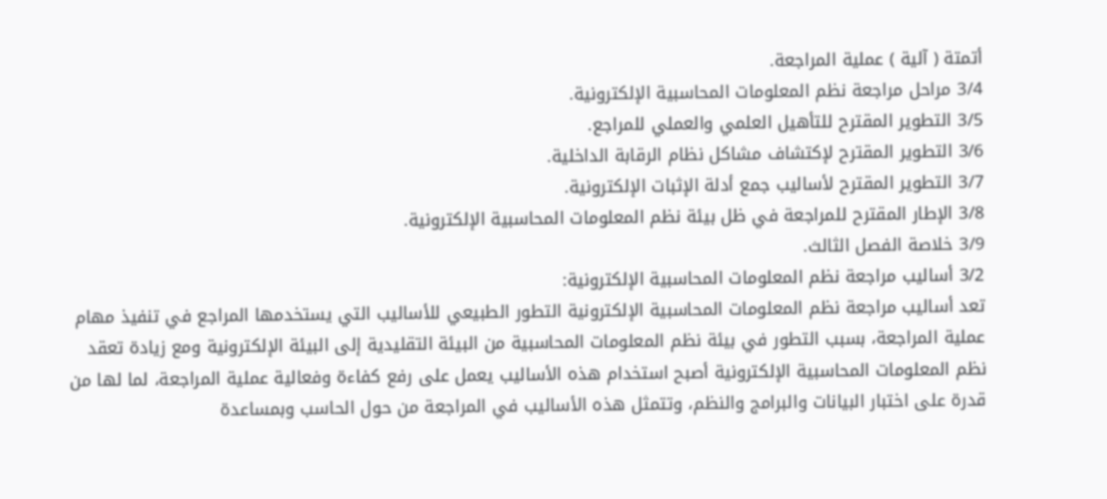أتمتة ( آلية ) عملية المراجعة.
3/4 مراحل مراجعة نظم المعلومات المحاسبية الإلكترونية.
3/5 التطوير المقترح للتأهيل العلمي والعملي للمراجع.
3/6 التطوير المقترح لإكتشاف مشاكل نظام الرقابة الداخلية.
3/7 التطوير المقترح لأساليب جمع أدلة الإثبات الإلكترونية.
3/8 الإطار المقترح للمراجعة في ظل بيئة نظم المعلومات المحاسبية الإلكترونية.
3/9 خلاصة الفصل الثالث.
3/2 أساليب مراجعة نظم المعلومات المحاسبية الإلكترونية:
تعد أساليب مراجعة نظم المعلومات المحاسبية الإلكترونية التطور الطبيعي للأساليب التي يستخدمها المراجع في تنفيذ مهام عملية المراجعة، بسبب التطور في بيئة نظم المعلومات المحاسبية من البيئة التقليدية إلى البيئة الإلكترونية ومع زيادة تعقد نظم المعلومات المحاسبية الإلكترونية أصبح استخدام هذه الأساليب يعمل على رفع كفاءة وفعالية عملية المراجعة، لما لها من قدرة على اختبار البيانات والبرامج والنظم، وتتمثل هذه الأساليب في المراجعة من حول الحاسب وبمساعدة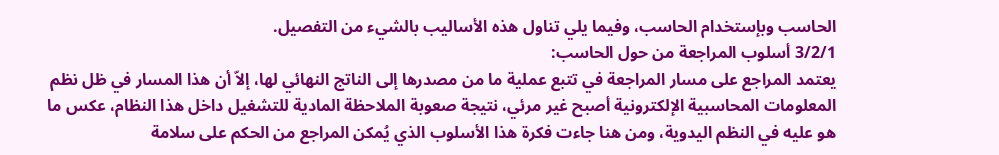الحاسب وبإستخدام الحاسب، وفيما يلي تناول هذه الأساليب بالشيء من التفصيل.
3/2/1 أسلوب المراجعة من حول الحاسب:
يعتمد المراجع على مسار المراجعة في تتبع عملية ما من مصدرها إلى الناتج النهائي لها، إلاّ أن هذا المسار في ظل نظم المعلومات المحاسبية الإلكترونية أصبح غير مرئي، نتيجة صعوبة الملاحظة المادية للتشغيل داخل هذا النظام، عكس ما هو عليه في النظم اليدوية، ومن هنا جاءت فكرة هذا الأسلوب الذي يُمكن المراجع من الحكم على سلامة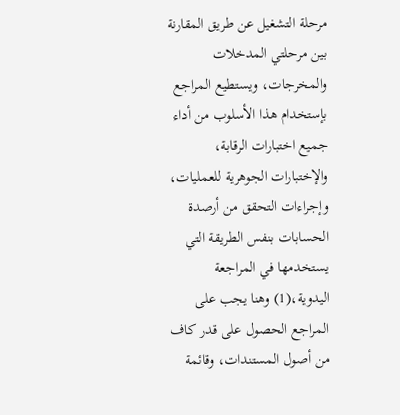مرحلة التشغيل عن طريق المقارنة بين مرحلتي المدخلات والمخرجات، ويستطيع المراجع بإستخدام هذا الأسلوب من أداء جميع اختبارات الرقابة، والإختبارات الجوهرية للعمليات، وإجراءات التحقق من أرصدة الحسابات بنفس الطريقة التي يستخدمها في المراجعة اليدوية،(1) وهنا يجب على المراجع الحصول على قدر كاف من أصول المستندات، وقائمة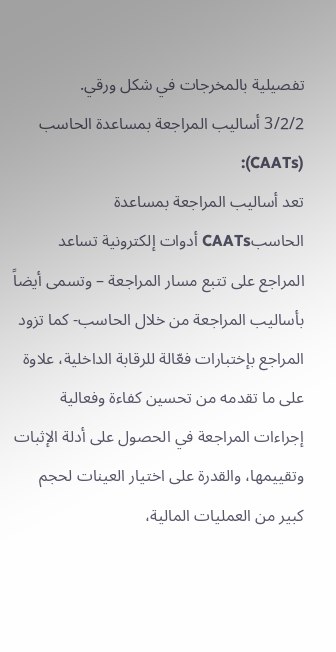تفصيلية بالمخرجات في شكل ورقي.
3/2/2 أساليب المراجعة بمساعدة الحاسب (CAATs):
تعد أساليب المراجعة بمساعدة الحاسبCAATs أدوات إلكترونية تساعد المراجع على تتبع مسار المراجعة – وتسمى أيضاً بأساليب المراجعة من خلال الحاسب- كما تزود المراجع بإختبارات فعّالة للرقابة الداخلية، علاوة على ما تقدمه من تحسين كفاءة وفعالية إجراءات المراجعة في الحصول على أدلة الإثبات وتقييمها، والقدرة على اختيار العينات لحجم كبير من العمليات المالية،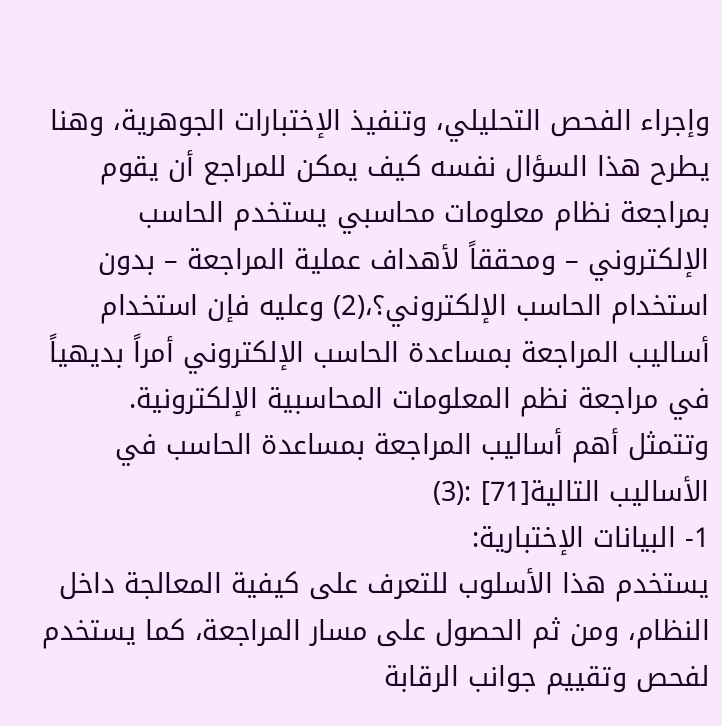وإجراء الفحص التحليلي، وتنفيذ الإختبارات الجوهرية، وهنا يطرح هذا السؤال نفسه كيف يمكن للمراجع أن يقوم بمراجعة نظام معلومات محاسبي يستخدم الحاسب الإلكتروني – ومحققاً لأهداف عملية المراجعة – بدون استخدام الحاسب الإلكتروني؟،(2) وعليه فإن استخدام أساليب المراجعة بمساعدة الحاسب الإلكتروني أمراً بديهياً في مراجعة نظم المعلومات المحاسبية الإلكترونية.
وتتمثل أهم أساليب المراجعة بمساعدة الحاسب في الأساليب التالية[71] :(3)
1- البيانات الإختبارية:
يستخدم هذا الأسلوب للتعرف على كيفية المعالجة داخل النظام، ومن ثم الحصول على مسار المراجعة، كما يستخدم لفحص وتقييم جوانب الرقابة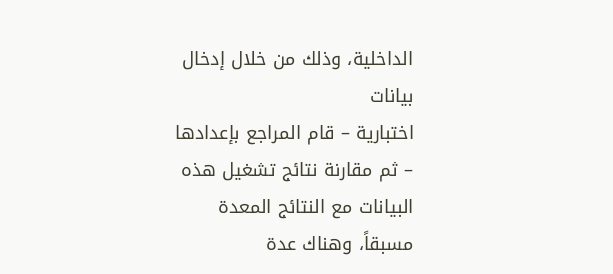الداخلية، وذلك من خلال إدخال بيانات
اختبارية – قام المراجع بإعدادها – ثم مقارنة نتائج تشغيل هذه البيانات مع النتائج المعدة مسبقاً، وهناك عدة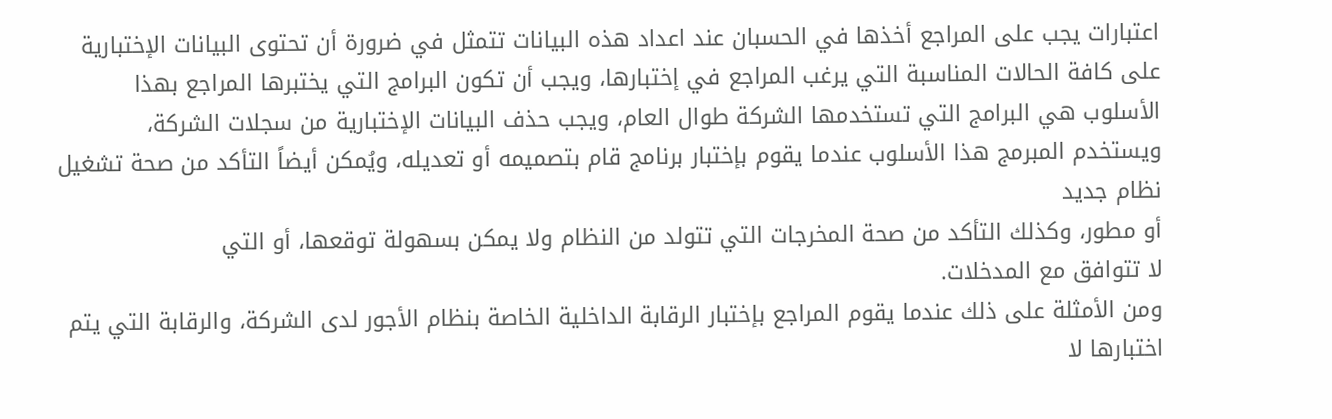اعتبارات يجب على المراجع أخذها في الحسبان عند اعداد هذه البيانات تتمثل في ضرورة أن تحتوى البيانات الإختبارية على كافة الحالات المناسبة التي يرغب المراجع في إختبارها، ويجب أن تكون البرامج التي يختبرها المراجع بهذا الأسلوب هي البرامج التي تستخدمها الشركة طوال العام، ويجب حذف البيانات الإختبارية من سجلات الشركة، ويستخدم المبرمج هذا الأسلوب عندما يقوم بإختبار برنامج قام بتصميمه أو تعديله، ويُمكن أيضاً التأكد من صحة تشغيل نظام جديد
أو مطور، وكذلك التأكد من صحة المخرجات التي تتولد من النظام ولا يمكن بسهولة توقعها، أو التي
لا تتوافق مع المدخلات.
ومن الأمثلة على ذلك عندما يقوم المراجع بإختبار الرقابة الداخلية الخاصة بنظام الأجور لدى الشركة، والرقابة التي يتم اختبارها لا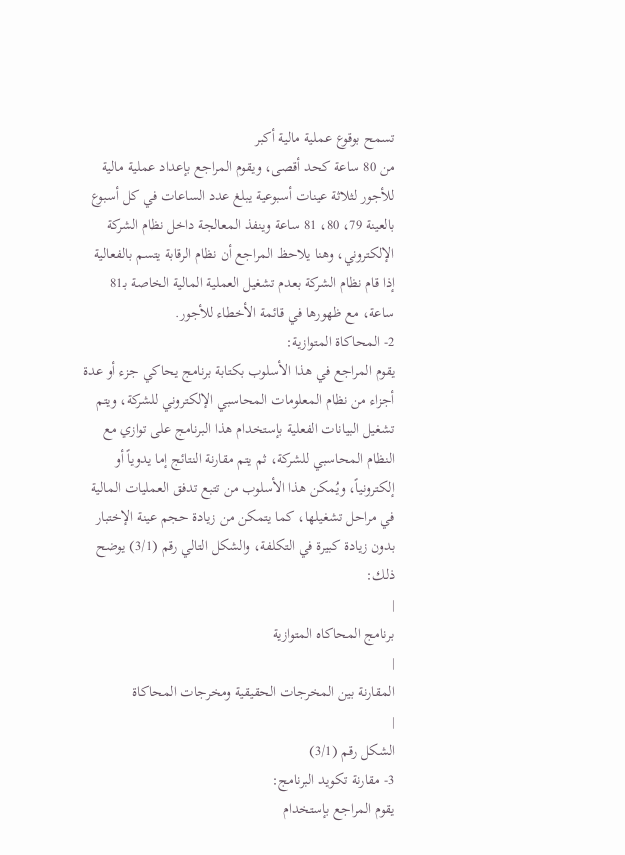تسمح بوقوع عملية مالية أكبر
من 80 ساعة كحد أقصى، ويقوم المراجع بإعداد عملية مالية للأجور لثلاثة عينات أسبوعية يبلغ عدد الساعات في كل أسبوع بالعينة 79، 80، 81 ساعة وينفذ المعالجة داخل نظام الشركة الإلكتروني، وهنا يلاحظ المراجع أن نظام الرقابة يتسم بالفعالية إذا قام نظام الشركة بعدم تشغيل العملية المالية الخاصة بـ81 ساعة، مع ظهورها في قائمة الأخطاء للأجور.
2- المحاكاة المتوازية:
يقوم المراجع في هذا الأسلوب بكتابة برنامج يحاكي جزء أو عدة أجزاء من نظام المعلومات المحاسبي الإلكتروني للشركة، ويتم تشغيل البيانات الفعلية بإستخدام هذا البرنامج على توازي مع النظام المحاسبي للشركة، ثم يتم مقارنة النتائج إما يدوياً أو إلكترونياً، ويُمكن هذا الأسلوب من تتبع تدفق العمليات المالية في مراحل تشغيلها، كما يتمكن من زيادة حجم عينة الإختبار بدون زيادة كبيرة في التكلفة، والشكل التالي رقم (3/1) يوضح ذلك:
|
برنامج المحاكاه المتوازية
|
المقارنة بين المخرجات الحقيقية ومخرجات المحاكاة
|
الشكل رقم (3/1)
3- مقارنة تكويد البرنامج:
يقوم المراجع بإستخدام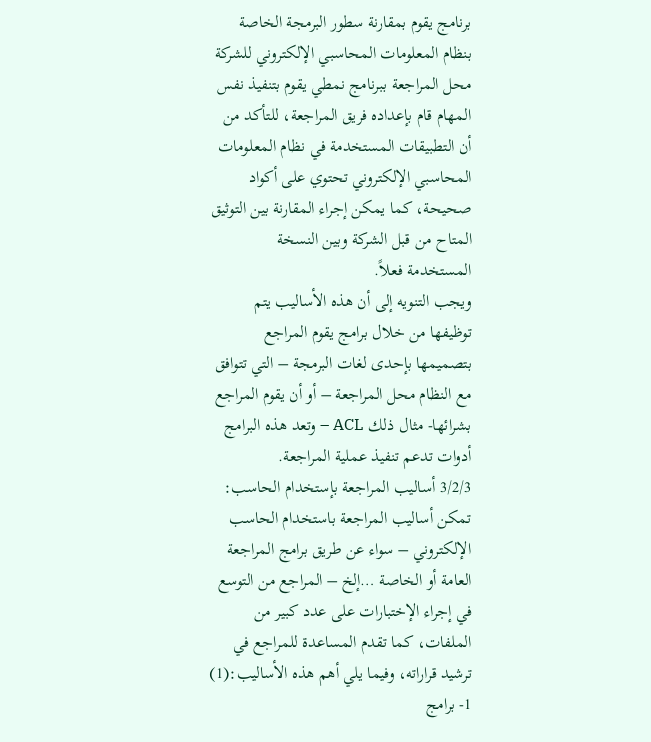برنامج يقوم بمقارنة سطور البرمجة الخاصة بنظام المعلومات المحاسبي الإلكتروني للشركة محل المراجعة ببرنامج نمطي يقوم بتنفيذ نفس المهام قام بإعداده فريق المراجعة، للتأكد من أن التطبيقات المستخدمة في نظام المعلومات المحاسبي الإلكتروني تحتوي على أكواد صحيحة، كما يمكن إجراء المقارنة بين التوثيق المتاح من قبل الشركة وبين النسخة المستخدمة فعلاً.
ويجب التنويه إلى أن هذه الأساليب يتم توظيفها من خلال برامج يقوم المراجع بتصميمها بإحدى لغات البرمجة – التي تتوافق مع النظام محل المراجعة – أو أن يقوم المراجع بشرائها- مثال ذلك ACL – وتعد هذه البرامج أدوات تدعم تنفيذ عملية المراجعة.
3/2/3 أساليب المراجعة بإستخدام الحاسب:
تمكن أساليب المراجعة باستخدام الحاسب الإلكتروني – سواء عن طريق برامج المراجعة العامة أو الخاصة …إلخ – المراجع من التوسع في إجراء الإختبارات على عدد كبير من الملفات، كما تقدم المساعدة للمراجع في ترشيد قراراته، وفيما يلي أهم هذه الأساليب:(1)
1- برامج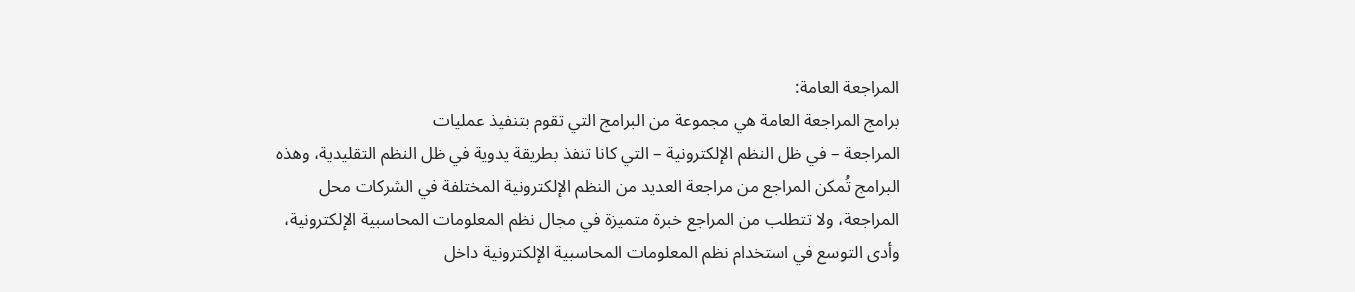المراجعة العامة:
برامج المراجعة العامة هي مجموعة من البرامج التي تقوم بتنفيذ عمليات
المراجعة – في ظل النظم الإلكترونية – التي كانا تنفذ بطريقة يدوية في ظل النظم التقليدية، وهذه البرامج تُمكن المراجع من مراجعة العديد من النظم الإلكترونية المختلفة في الشركات محل المراجعة، ولا تتطلب من المراجع خبرة متميزة في مجال نظم المعلومات المحاسبية الإلكترونية، وأدى التوسع في استخدام نظم المعلومات المحاسبية الإلكترونية داخل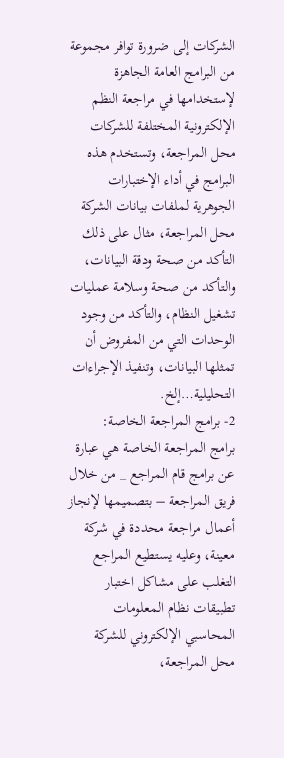الشركات إلى ضرورة توافر مجموعة من البرامج العامة الجاهزة لإستخدامها في مراجعة النظم الإلكترونية المختلفة للشركات محل المراجعة، وتستخدم هذه البرامج في أداء الإختبارات الجوهرية لملفات بيانات الشركة محل المراجعة، مثال على ذلك التأكد من صحة ودقة البيانات، والتأكد من صحة وسلامة عمليات تشغيل النظام، والتأكد من وجود الوحدات التي من المفروض أن تمثلها البيانات، وتنفيذ الإجراءات التحليلية…إلخ.
2- برامج المراجعة الخاصة:
برامج المراجعة الخاصة هي عبارة عن برامج قام المراجع _ من خلال فريق المراجعة – بتصميمها لإنجاز أعمال مراجعة محددة في شركة معينة، وعليه يستطيع المراجع التغلب على مشاكل اختبار تطبيقات نظام المعلومات المحاسبي الإلكتروني للشركة محل المراجعة،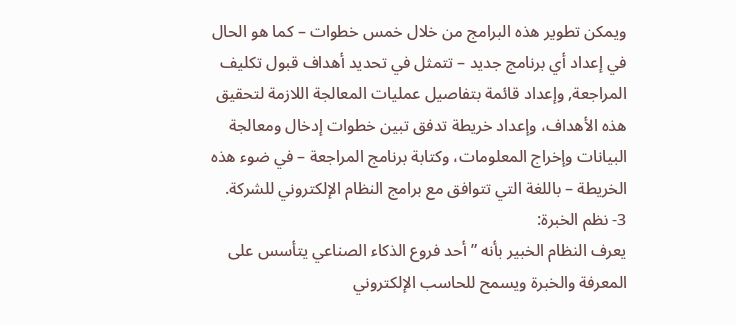ويمكن تطوير هذه البرامج من خلال خمس خطوات – كما هو الحال في إعداد أي برنامج جديد – تتمثل في تحديد أهداف قبول تكليف المراجعة, وإعداد قائمة بتفاصيل عمليات المعالجة اللازمة لتحقيق هذه الأهداف، وإعداد خريطة تدفق تبين خطوات إدخال ومعالجة البيانات وإخراج المعلومات، وكتابة برنامج المراجعة – في ضوء هذه الخريطة – باللغة التي تتوافق مع برامج النظام الإلكتروني للشركة.
3- نظم الخبرة:
يعرف النظام الخبير بأنه ” أحد فروع الذكاء الصناعي يتأسس على المعرفة والخبرة ويسمح للحاسب الإلكتروني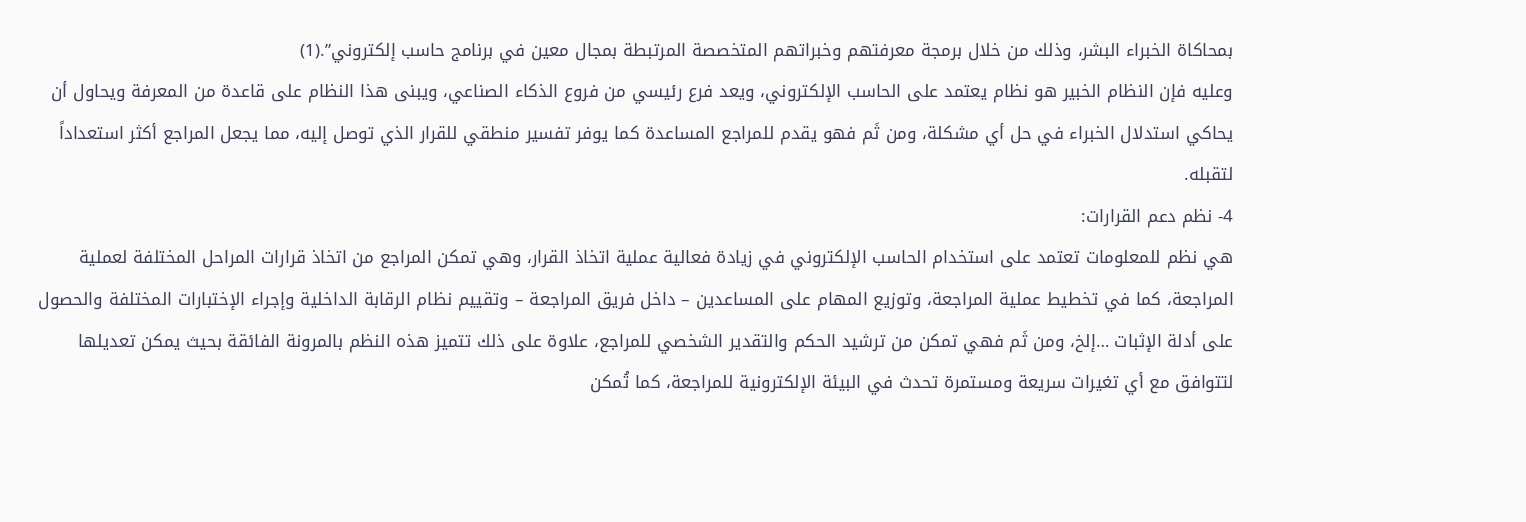بمحاكاة الخبراء البشر، وذلك من خلال برمجة معرفتهم وخبراتهم المتخصصة المرتبطة بمجال معين في برنامج حاسب إلكتروني”.(1)
وعليه فإن النظام الخبير هو نظام يعتمد على الحاسب الإلكتروني، ويعد فرع رئيسي من فروع الذكاء الصناعي، ويبنى هذا النظام على قاعدة من المعرفة ويحاول أن يحاكي استدلال الخبراء في حل أي مشكلة، ومن ثَم فهو يقدم للمراجع المساعدة كما يوفر تفسير منطقي للقرار الذي توصل إليه، مما يجعل المراجع أكثر استعداداً لتقبله.
4- نظم دعم القرارات:
هي نظم للمعلومات تعتمد على استخدام الحاسب الإلكتروني في زيادة فعالية عملية اتخاذ القرار، وهي تمكن المراجع من اتخاذ قرارات المراحل المختلفة لعملية المراجعة، كما في تخطيط عملية المراجعة، وتوزيع المهام على المساعدين – داخل فريق المراجعة – وتقييم نظام الرقابة الداخلية وإجراء الإختبارات المختلفة والحصول على أدلة الإثبات …إلخ، ومن ثَم فهي تمكن من ترشيد الحكم والتقدير الشخصي للمراجع، علاوة على ذلك تتميز هذه النظم بالمرونة الفائقة بحيث يمكن تعديلها لتتوافق مع أي تغيرات سريعة ومستمرة تحدث في البيئة الإلكترونية للمراجعة، كما تُمكن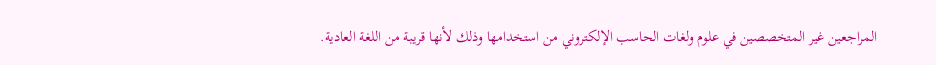المراجعين غير المتخصصين في علوم ولغات الحاسب الإلكتروني من استخدامها وذلك لأنها قريبة من اللغة العادية.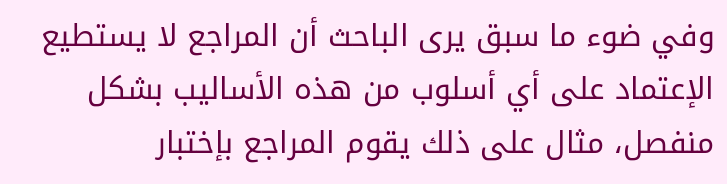وفي ضوء ما سبق يرى الباحث أن المراجع لا يستطيع الإعتماد على أي أسلوب من هذه الأساليب بشكل منفصل، مثال على ذلك يقوم المراجع بإختبار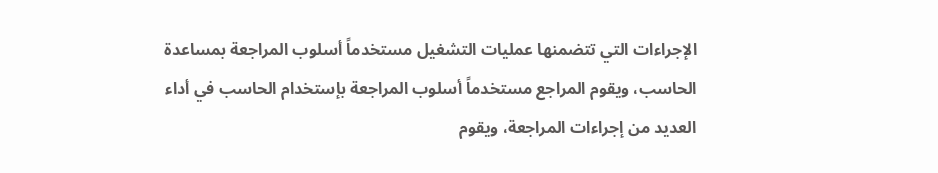الإجراءات التي تتضمنها عمليات التشغيل مستخدماً أسلوب المراجعة بمساعدة الحاسب، ويقوم المراجع مستخدماً أسلوب المراجعة بإستخدام الحاسب في أداء العديد من إجراءات المراجعة، ويقوم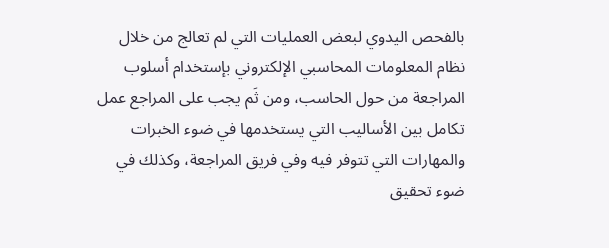بالفحص اليدوي لبعض العمليات التي لم تعالج من خلال نظام المعلومات المحاسبي الإلكتروني بإستخدام أسلوب المراجعة من حول الحاسب، ومن ثَم يجب على المراجع عمل تكامل بين الأساليب التي يستخدمها في ضوء الخبرات والمهارات التي تتوفر فيه وفي فريق المراجعة، وكذلك في ضوء تحقيق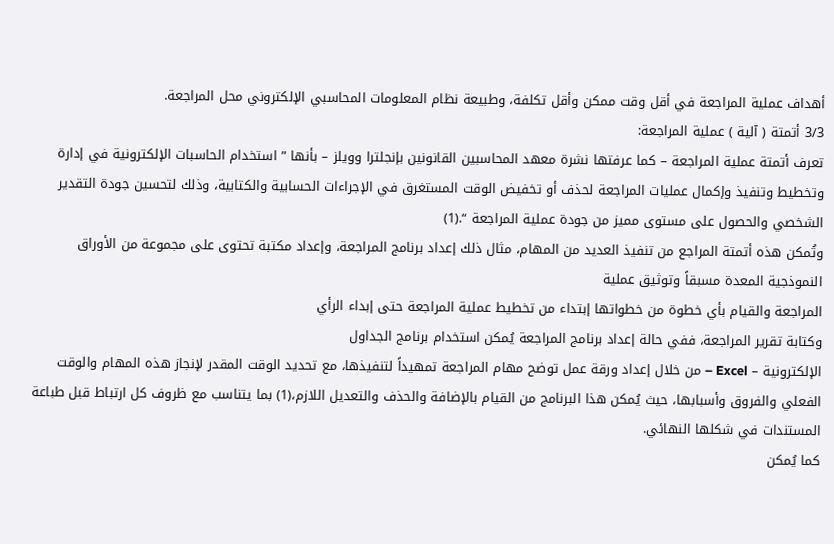أهداف عملية المراجعة في أقل وقت ممكن وأقل تكلفة، وطبيعة نظام المعلومات المحاسبي الإلكتروني محل المراجعة.
3/3 أتمتة ( آلية ) عملية المراجعة:
تعرف أتمتة عملية المراجعة – كما عرفتها نشرة معهد المحاسبين القانونين بإنجلترا وويلز – بأنها ” استخدام الحاسبات الإلكترونية في إدارة وتخطيط وتنفيذ وإكمال عمليات المراجعة لحذف أو تخفيض الوقت المستغرق في الإجراءات الحسابية والكتابية، وذلك لتحسين جودة التقدير الشخصي والحصول على مستوى مميز من جودة عملية المراجعة “.(1)
وتُمكن هذه أتمتة المراجع من تنفيذ العديد من المهام، مثال ذلك إعداد برنامج المراجعة، وإعداد مكتبة تحتوى على مجموعة من الأوراق النموذجية المعدة مسبقاً وتوثيق عملية
المراجعة والقيام بأي خطوة من خطواتها إبتداء من تخطيط عملية المراجعة حتى إبداء الرأي
وكتابة تقرير المراجعة، ففي حالة إعداد برنامج المراجعة يُمكن استخدام برنامج الجداول
الإلكترونية – Excel – من خلال إعداد ورقة عمل توضح مهام المراجعة تمهيداً لتنفيذها، مع تحديد الوقت المقدر لإنجاز هذه المهام والوقت الفعلي والفروق وأسبابها، حيث يُمكن هذا البرنامج من القيام بالإضافة والحذف والتعديل اللازم،(1) بما يتناسب مع ظروف كل ارتباط قبل طباعة المستندات في شكلها النهائي.
كما يُمكن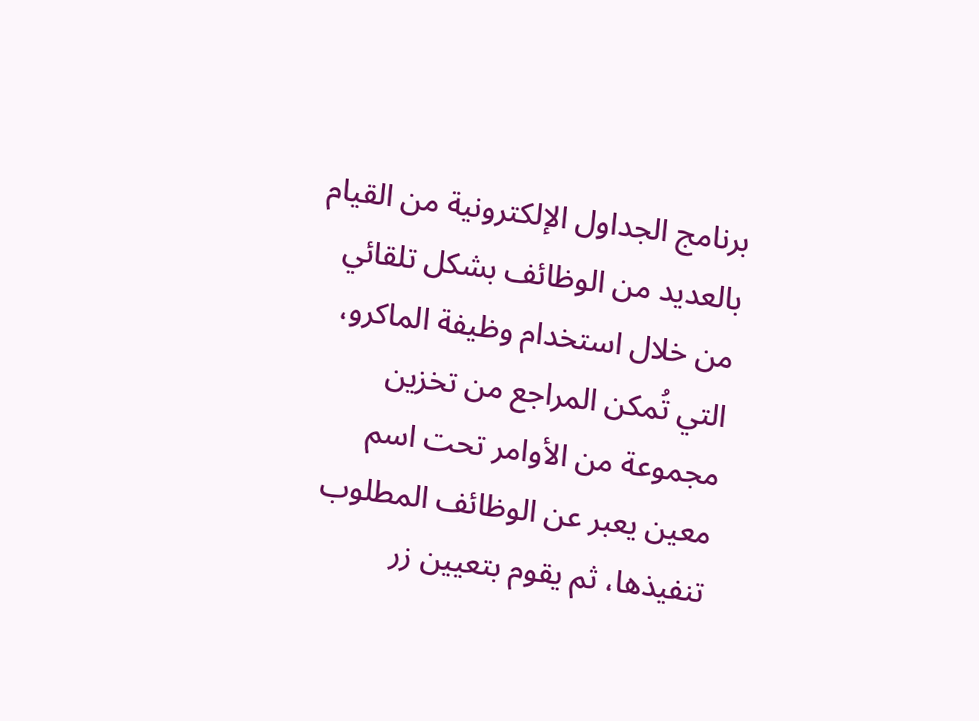برنامج الجداول الإلكترونية من القيام بالعديد من الوظائف بشكل تلقائي من خلال استخدام وظيفة الماكرو، التي تُمكن المراجع من تخزين مجموعة من الأوامر تحت اسم معين يعبر عن الوظائف المطلوب تنفيذها، ثم يقوم بتعيين زر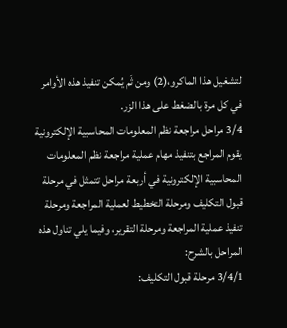لتشغيل هذا الماكرو،(2) ومن ثَم يُمكن تنفيذ هذه الأوامر في كل مرة بالضغط على هذا الزر.
3/4 مراحل مراجعة نظم المعلومات المحاسبية الإلكترونية
يقوم المراجع بتنفيذ مهام عملية مراجعة نظم المعلومات المحاسبية الإلكترونية في أربعة مراحل تتمثل في مرحلة قبول التكليف ومرحلة التخطيط لعملية المراجعة ومرحلة تنفيذ عملية المراجعة ومرحلة التقرير، وفيما يلي تناول هذه المراحل بالشرح:
3/4/1 مرحلة قبول التكليف: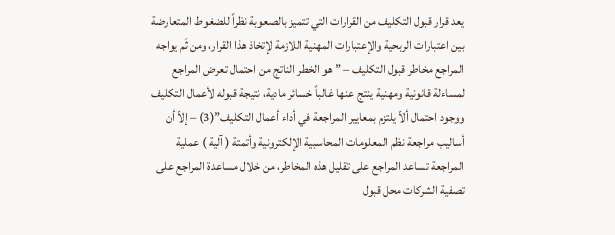يعد قرار قبول التكليف من القرارات التي تتميز بالصعوبة نظراً للضغوط المتعارضة بين اعتبارات الربحية والإعتبارات المهنية اللازمة لإتخاذ هذا القرار، ومن ثَم يواجه المراجع مخاطر قبول التكليف – ” هو الخطر الناتج من احتمال تعرض المراجع لمساءلة قانونية ومهنية ينتج عنها غالباً خسائر مادية، نتيجة قبوله لأعمال التكليف ووجود احتمال ألاّ يلتزم بمعايير المراجعة في أداء أعمال التكليف”(3) – إلاّ أن أساليب مراجعة نظم المعلومات المحاسبية الإلكترونية وأتمتة ( آلية ) عملية المراجعة تساعد المراجع على تقليل هذه المخاطر، من خلال مساعدة المراجع على تصفية الشركات محل قبول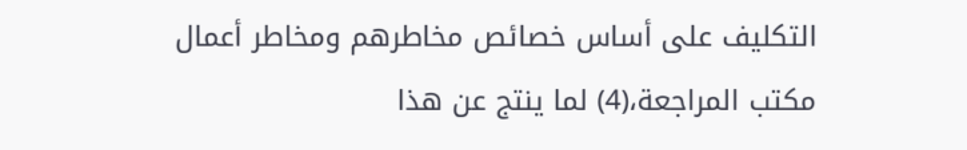التكليف على أساس خصائص مخاطرهم ومخاطر أعمال مكتب المراجعة،(4) لما ينتج عن هذا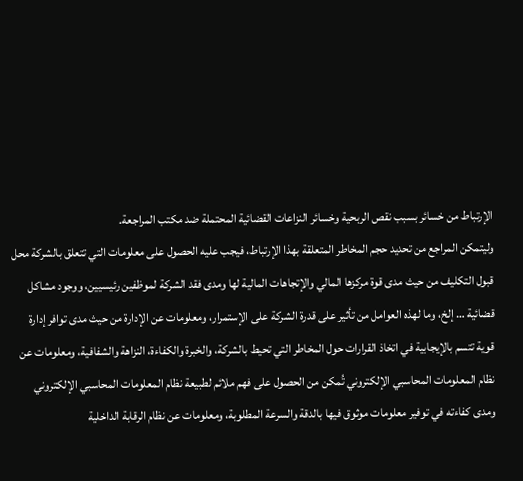الإرتباط من خسائر بسبب نقص الربحية وخسائر النزاعات القضائية المحتملة ضد مكتب المراجعة.
وليتمكن المراجع من تحديد حجم المخاطر المتعلقة بهذا الإرتباط، فيجب عليه الحصول على معلومات التي تتعلق بالشركة محل قبول التكليف من حيث مدى قوة مركزها المالي والإتجاهات المالية لها ومدى فقد الشركة لموظفين رئيسيين، ووجود مشاكل قضائية … إلخ، وما لهذه العوامل من تأثير على قدرة الشركة على الإستمرار، ومعلومات عن الإدارة من حيث مدى توافر إدارة قوية تتسم بالإيجابية في اتخاذ القرارات حول المخاطر التي تحيط بالشركة، والخبرة والكفاءة، النزاهة والشفافية، ومعلومات عن نظام المعلومات المحاسبي الإلكتروني تُمكن من الحصول على فهم ملائم لطبيعة نظام المعلومات المحاسبي الإلكتروني ومدى كفاءته في توفير معلومات موثوق فيها بالدقة والسرعة المطلوبة، ومعلومات عن نظام الرقابة الداخلية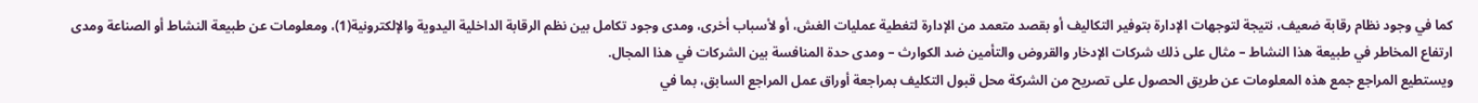كما في وجود نظام رقابة ضعيف، نتيجة لتوجهات الإدارة بتوفير التكاليف أو بقصد متعمد من الإدارة لتغطية عمليات الغش، أو لأسباب أخرى، ومدى وجود تكامل بين نظم الرقابة الداخلية اليدوية والإلكترونية(1)، ومعلومات عن طبيعة النشاط أو الصناعة ومدى ارتفاع المخاطر في طبيعة هذا النشاط – مثال على ذلك شركات الإدخار والقروض والتأمين ضد الكوارث – ومدى حدة المنافسة بين الشركات في هذا المجال.
ويستطيع المراجع جمع هذه المعلومات عن طريق الحصول على تصريح من الشركة محل قبول التكليف بمراجعة أوراق عمل المراجع السابق، بما في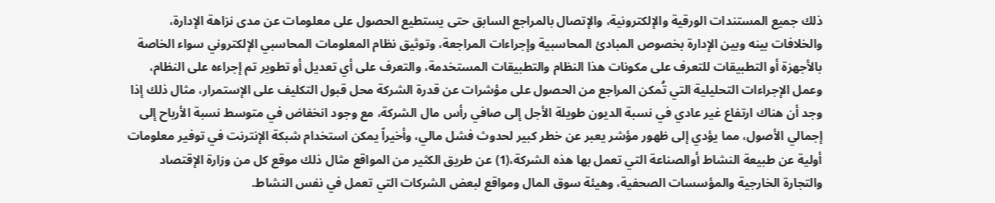ذلك جميع المستندات الورقية والإلكترونية، والإتصال بالمراجع السابق حتى يستطيع الحصول على معلومات عن مدى نزاهة الإدارة، والخلافات بينه وبين الإدارة بخصوص المبادئ المحاسبية وإجراءات المراجعة، وتوثيق نظام المعلومات المحاسبي الإلكتروني سواء الخاصة بالأجهزة أو التطبيقات للتعرف على مكونات هذا النظام والتطبيقات المستخدمة، والتعرف على أي تعديل أو تطوير تم إجراءه على النظام، وعمل الإجراءات التحليلية التي تُمكن المراجع من الحصول على مؤشرات عن قدرة الشركة محل قبول التكليف على الإستمرار، مثال ذلك إذا وجد أن هناك ارتفاع غير عادي في نسبة الديون طويلة الأجل إلى صافي رأس مال الشركة، مع وجود انخفاض في متوسط نسبة الأرباح إلى إجمالي الأصول، مما يؤدي إلى ظهور مؤشر يعبر عن خطر كبير لحدوث فشل مالي، وأخيراً يمكن استخدام شبكة الإنترنت في توفير معلومات أولية عن طبيعة النشاط أوالصناعة التي تعمل بها هذه الشركة،(1) عن طريق الكثير من المواقع مثال ذلك موقع كل من وزارة الإقتصاد والتجارة الخارجية والمؤسسات الصحفية، وهيئة سوق المال ومواقع لبعض الشركات التي تعمل في نفس النشاط.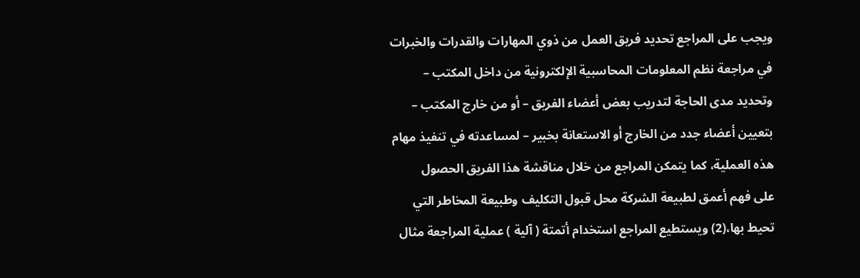ويجب على المراجع تحديد فريق العمل من ذوي المهارات والقدرات والخبرات في مراجعة نظم المعلومات المحاسبية الإلكترونية من داخل المكتب – وتحديد مدى الحاجة لتدريب بعض أعضاء الفريق – أو من خارج المكتب – بتعيين أعضاء جدد من الخارج أو الاستعانة بخبير – لمساعدته في تنفيذ مهام هذه العملية، كما يتمكن المراجع من خلال مناقشة هذا الفريق الحصول
على فهم أعمق لطبيعة الشركة محل قبول التكليف وطبيعة المخاطر التي تحيط بها،(2) ويستطيع المراجع استخدام أتمتة ( آلية ) عملية المراجعة مثال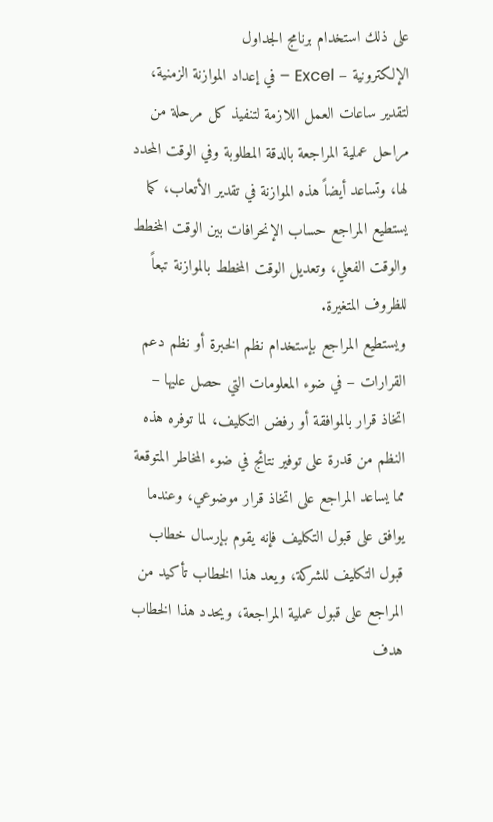على ذلك استخدام برنامج الجداول
الإلكترونية – Excel – في إعداد الموازنة الزمنية، لتقدير ساعات العمل اللازمة لتنفيذ كل مرحلة من مراحل عملية المراجعة بالدقة المطلوبة وفي الوقت المحدد لها، وتساعد أيضاً هذه الموازنة في تقدير الأتعاب، كما يستطيع المراجع حساب الإنحرافات بين الوقت المخطط والوقت الفعلي، وتعديل الوقت المخطط بالموازنة تبعاً للظروف المتغيرة.
ويستطيع المراجع بإستخدام نظم الخبرة أو نظم دعم القرارات – في ضوء المعلومات التي حصل عليها – اتخاذ قرار بالموافقة أو رفض التكليف، لما توفره هذه النظم من قدرة على توفير نتائج في ضوء المخاطر المتوقعة مما يساعد المراجع على اتخاذ قرار موضوعي، وعندما يوافق على قبول التكليف فإنه يقوم بإرسال خطاب قبول التكليف للشركة، ويعد هذا الخطاب تأكيد من المراجع على قبول عملية المراجعة، ويحدد هذا الخطاب هدف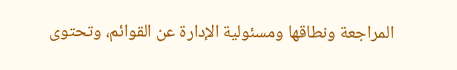المراجعة ونطاقها ومسئولية الإدارة عن القوائم، وتحتوى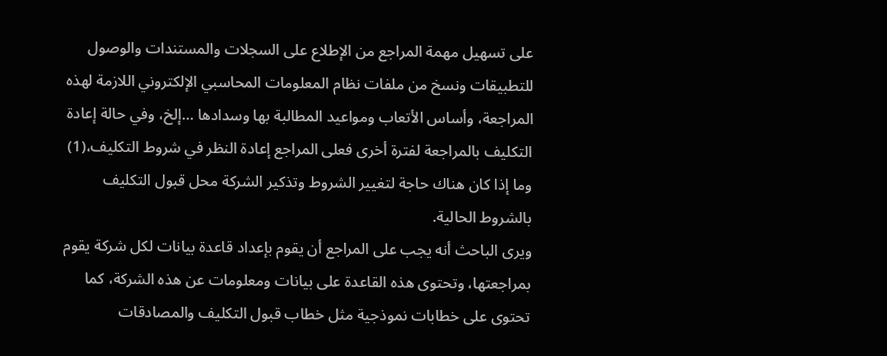على تسهيل مهمة المراجع من الإطلاع على السجلات والمستندات والوصول للتطبيقات ونسخ من ملفات نظام المعلومات المحاسبي الإلكتروني اللازمة لهذه المراجعة، وأساس الأتعاب ومواعيد المطالبة بها وسدادها …إلخ، وفي حالة إعادة التكليف بالمراجعة لفترة أخرى فعلى المراجع إعادة النظر في شروط التكليف،(1) وما إذا كان هناك حاجة لتغيير الشروط وتذكير الشركة محل قبول التكليف بالشروط الحالية.
ويرى الباحث أنه يجب على المراجع أن يقوم بإعداد قاعدة بيانات لكل شركة يقوم بمراجعتها، وتحتوى هذه القاعدة على بيانات ومعلومات عن هذه الشركة، كما تحتوى على خطابات نموذجية مثل خطاب قبول التكليف والمصادقات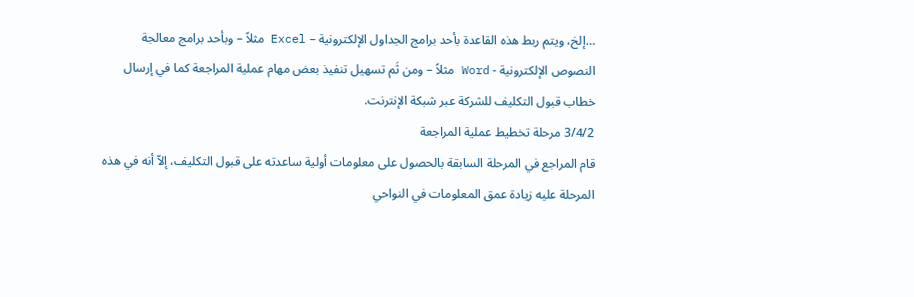…إلخ، ويتم ربط هذه القاعدة بأحد برامج الجداول الإلكترونية – Excel مثلاً – وبأحد برامج معالجة النصوص الإلكترونية - Word مثلاً – ومن ثَم تسهيل تنفيذ بعض مهام عملية المراجعة كما في إرسال خطاب قبول التكليف للشركة عبر شبكة الإنترنت.
3/4/2 مرحلة تخطيط عملية المراجعة
قام المراجع في المرحلة السابقة بالحصول على معلومات أولية ساعدته على قبول التكليف، إلاّ أنه في هذه المرحلة عليه زيادة عمق المعلومات في النواحي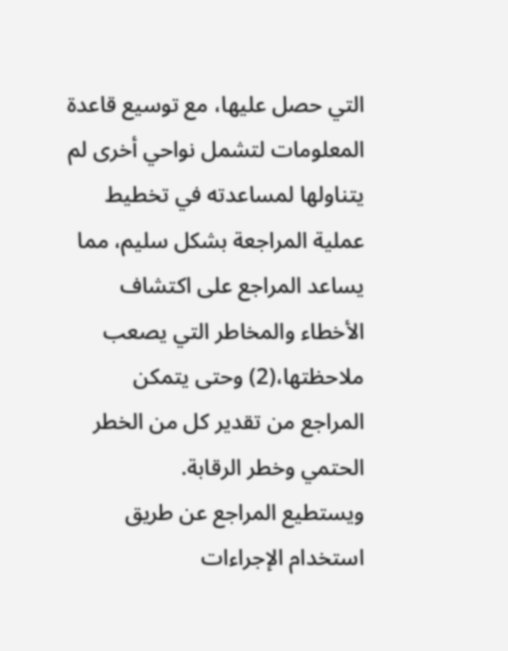التي حصل عليها، مع توسيع قاعدة المعلومات لتشمل نواحي أخرى لم يتناولها لمساعدته في تخطيط عملية المراجعة بشكل سليم، مما يساعد المراجع على اكتشاف الأخطاء والمخاطر التي يصعب ملاحظتها،(2) وحتى يتمكن المراجع من تقدير كل من الخطر الحتمي وخطر الرقابة.
ويستطيع المراجع عن طريق استخدام الإجراءات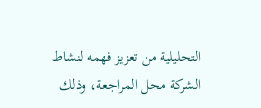التحليلية من تعزيز فهمه لنشاط الشركة محل المراجعة، وذلك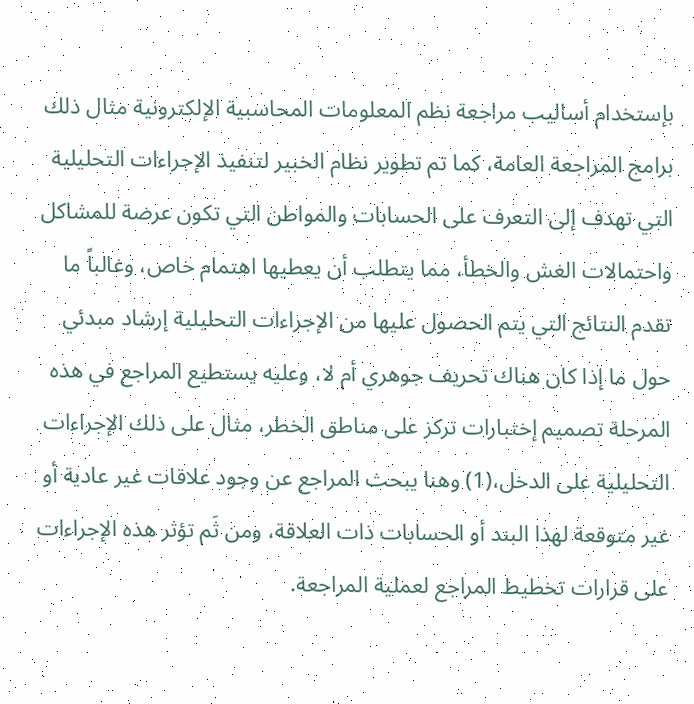بإستخدام أساليب مراجعة نظم المعلومات المحاسبية الإلكترونية مثال ذلك برامج المراجعة العامة، كما تم تطوير نظام الخبير لتنفيذ الإجراءات التحليلية التي تهدف إلى التعرف على الحسابات والمواطن التي تكون عرضة للمشاكل واحتمالات الغش والخطأ، مما يتطلب أن يعطيها اهتمام خاص، وغالباً ما تقدم النتائج التي يتم الحصول عليها من الإجراءات التحليلية إرشاد مبدئي حول ما إذا كان هناك تحريف جوهري أم لا، وعليه يستطيع المراجع في هذه المرحلة تصميم إختبارات تركز على مناطق الخطر، مثال على ذلك الإجراءات التحليلية على الدخل،(1) وهنا يبحث المراجع عن وجود علاقات غير عادية أو غير متوقعة لهذا البند أو الحسابات ذات العلاقة، ومن ثَم تؤثر هذه الإجراءات على قرارات تخطيط المراجع لعملية المراجعة.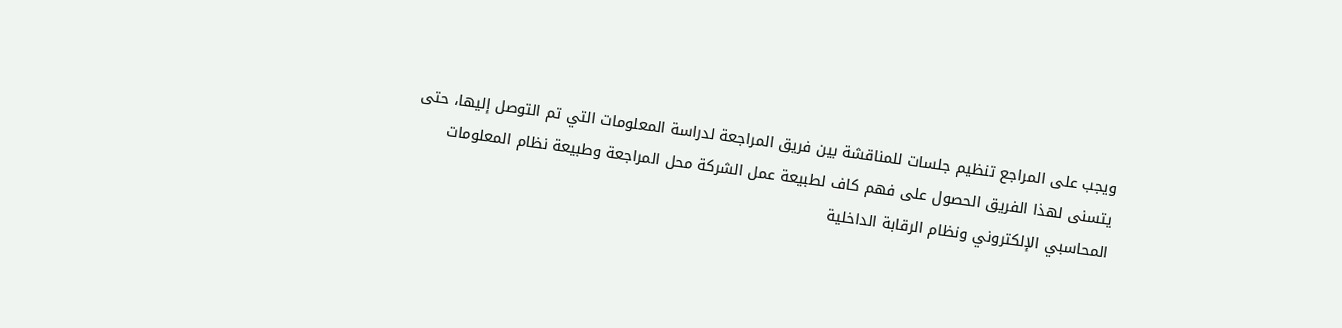ويجب على المراجع تنظيم جلسات للمناقشة بين فريق المراجعة لدراسة المعلومات التي تم التوصل إليها، حتى يتسنى لهذا الفريق الحصول على فهم كاف لطبيعة عمل الشركة محل المراجعة وطبيعة نظام المعلومات المحاسبي الإلكتروني ونظام الرقابة الداخلية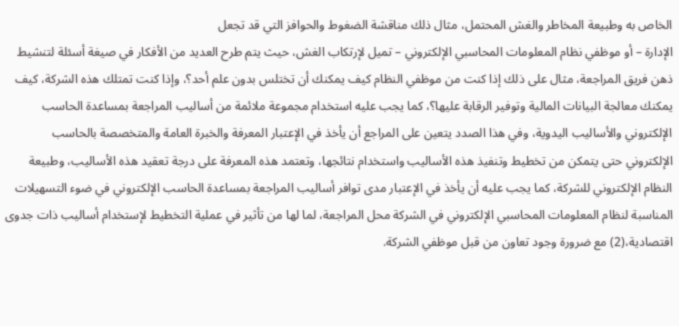الخاص به وطبيعة المخاطر والغش المحتمل، مثال ذلك مناقشة الضغوط والحوافز التي قد تجعل
الإدارة – أو موظفي نظام المعلومات المحاسبي الإلكتروني – تميل لإرتكاب الغش، حيث يتم طرح العديد من الأفكار في صيغة أسئلة لتنشيط ذهن فريق المراجعة، مثال على ذلك إذا كنت من موظفي النظام كيف يمكنك أن تختلس بدون علم أحد؟، وإذا كنت تمتلك هذه الشركة، كيف يمكنك معالجة البيانات المالية وتوفير الرقابة عليها؟، كما يجب عليه استخدام مجموعة ملائمة من أساليب المراجعة بمساعدة الحاسب الإلكتروني والأساليب اليدوية، وفي هذا الصدد يتعين على المراجع أن يأخذ في الإعتبار المعرفة والخبرة العامة والمتخصصة بالحاسب الإلكتروني حتى يتمكن من تخطيط وتنفيذ هذه الأساليب واستخدام نتائجها، وتعتمد هذه المعرفة على درجة تعقيد هذه الأساليب، وطبيعة النظام الإلكتروني للشركة، كما يجب عليه أن يأخذ في الإعتبار مدى توافر أساليب المراجعة بمساعدة الحاسب الإلكتروني في ضوء التسهيلات المناسبة لنظام المعلومات المحاسبي الإلكتروني في الشركة محل المراجعة، لما لها من تأثير في عملية التخطيط لإستخدام أساليب ذات جدوى اقتصادية،(2) مع ضرورة وجود تعاون من قبل موظفي الشركة.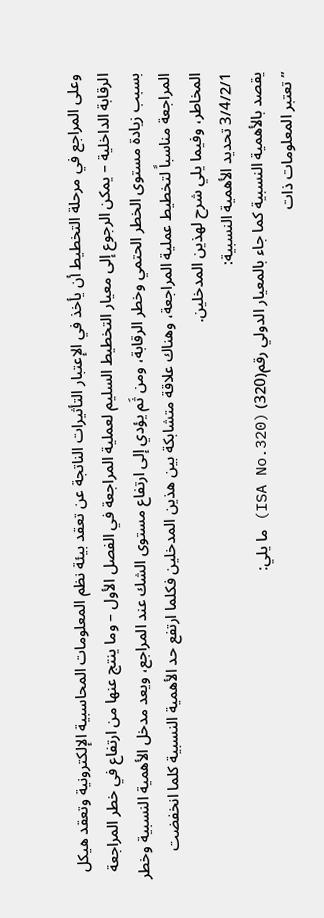وعلى المراجع في مرحلة التخطيط أن يأخذ في الإعتبار التأثيرات الناتجة عن تعقد بيئة نظم المعلومات المحاسبية الإلكترونية وتعقد هيكل الرقابة الداخلية – يمكن الرجوع إلى معيار التخطيط السليم لعملية المراجعة في الفصل الأول – وما ينتج عنها من ارتفاع في خطر المراجعة بسبب زيادة مستوى الخطر الحتمي وخطر الرقابة، ومن ثَم يؤدي إلى ارتفاع مستوى الشك عند المراجع، ويعد مدخل الأهمية النسبية وخطر المراجعة مناسباً لتخطيط عملية المراجعة، وهناك علاقة متشابكة بين هذين المدخلين فكلما ارتفع حد الأهمية النسبية كلما انخفضت المخاطر، وفيما يلي شرح لهذين المدخلين.
3/4/2/1 تحديد الأهمية النسبية:
يقصد بالأهمية النسبية كما جاء بالمعيار الدولي رقم(320) (ISA No.320) ما يلي:
” تعتبر المعلومات ذات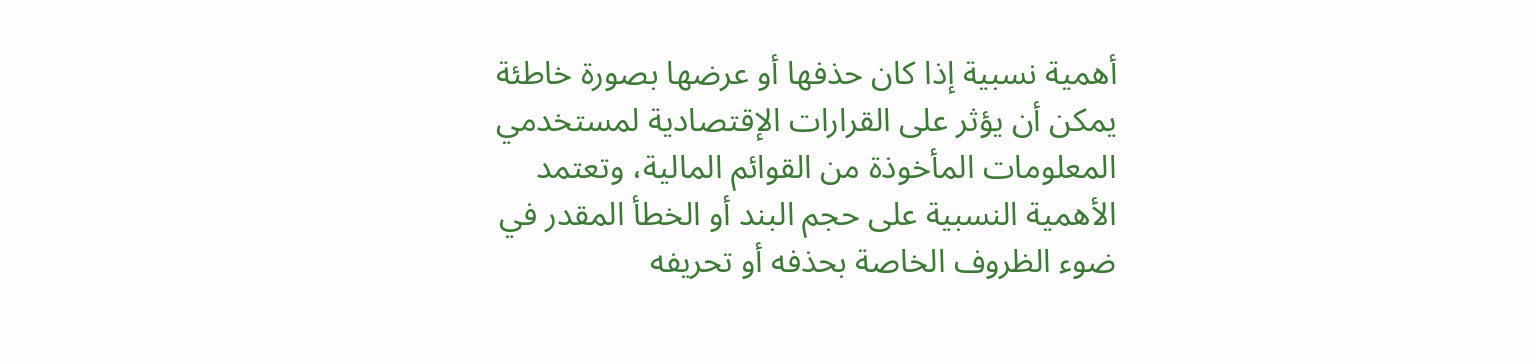أهمية نسبية إذا كان حذفها أو عرضها بصورة خاطئة يمكن أن يؤثر على القرارات الإقتصادية لمستخدمي المعلومات المأخوذة من القوائم المالية، وتعتمد الأهمية النسبية على حجم البند أو الخطأ المقدر في ضوء الظروف الخاصة بحذفه أو تحريفه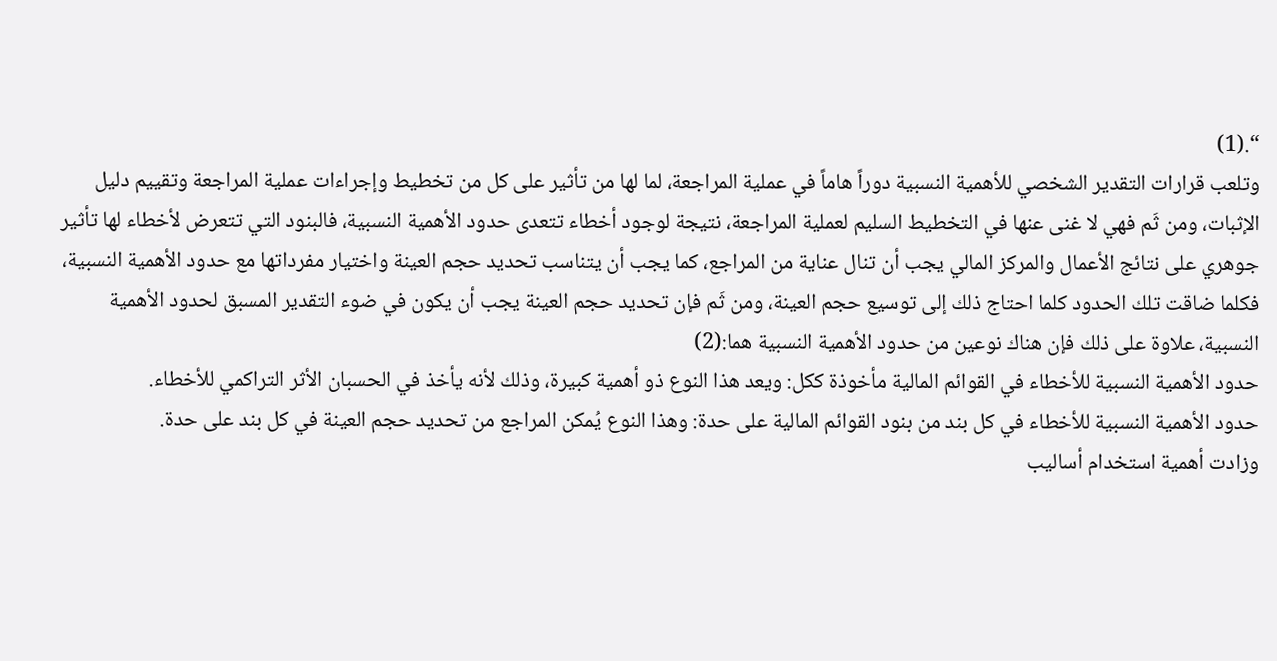“.(1)
وتلعب قرارات التقدير الشخصي للأهمية النسبية دوراً هاماً في عملية المراجعة، لما لها من تأثير على كل من تخطيط وإجراءات عملية المراجعة وتقييم دليل الإثبات، ومن ثَم فهي لا غنى عنها في التخطيط السليم لعملية المراجعة، نتيجة لوجود أخطاء تتعدى حدود الأهمية النسبية، فالبنود التي تتعرض لأخطاء لها تأثير جوهري على نتائج الأعمال والمركز المالي يجب أن تنال عناية من المراجع، كما يجب أن يتناسب تحديد حجم العينة واختيار مفرداتها مع حدود الأهمية النسبية، فكلما ضاقت تلك الحدود كلما احتاج ذلك إلى توسيع حجم العينة، ومن ثَم فإن تحديد حجم العينة يجب أن يكون في ضوء التقدير المسبق لحدود الأهمية النسبية، علاوة على ذلك فإن هناك نوعين من حدود الأهمية النسبية هما:(2)
حدود الأهمية النسبية للأخطاء في القوائم المالية مأخوذة ككل: ويعد هذا النوع ذو أهمية كبيرة، وذلك لأنه يأخذ في الحسبان الأثر التراكمي للأخطاء.
حدود الأهمية النسبية للأخطاء في كل بند من بنود القوائم المالية على حدة: وهذا النوع يُمكن المراجع من تحديد حجم العينة في كل بند على حدة.
وزادت أهمية استخدام أساليب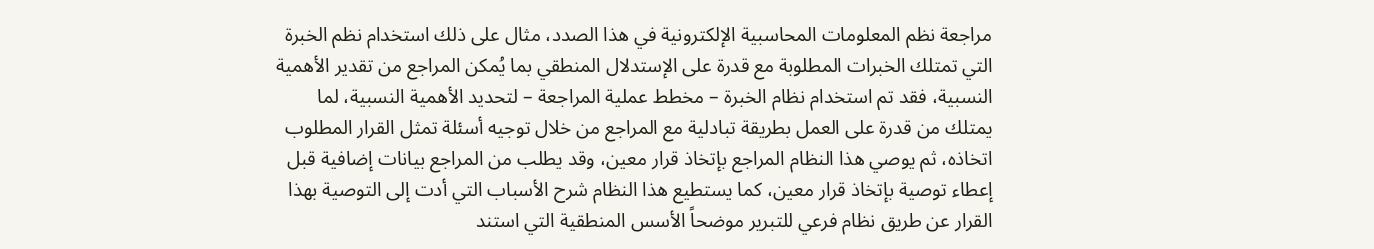مراجعة نظم المعلومات المحاسبية الإلكترونية في هذا الصدد، مثال على ذلك استخدام نظم الخبرة التي تمتلك الخبرات المطلوبة مع قدرة على الإستدلال المنطقي بما يُمكن المراجع من تقدير الأهمية النسبية، فقد تم استخدام نظام الخبرة – مخطط عملية المراجعة – لتحديد الأهمية النسبية، لما يمتلك من قدرة على العمل بطريقة تبادلية مع المراجع من خلال توجيه أسئلة تمثل القرار المطلوب اتخاذه، ثم يوصي هذا النظام المراجع بإتخاذ قرار معين، وقد يطلب من المراجع بيانات إضافية قبل إعطاء توصية بإتخاذ قرار معين، كما يستطيع هذا النظام شرح الأسباب التي أدت إلى التوصية بهذا القرار عن طريق نظام فرعي للتبرير موضحاً الأسس المنطقية التي استند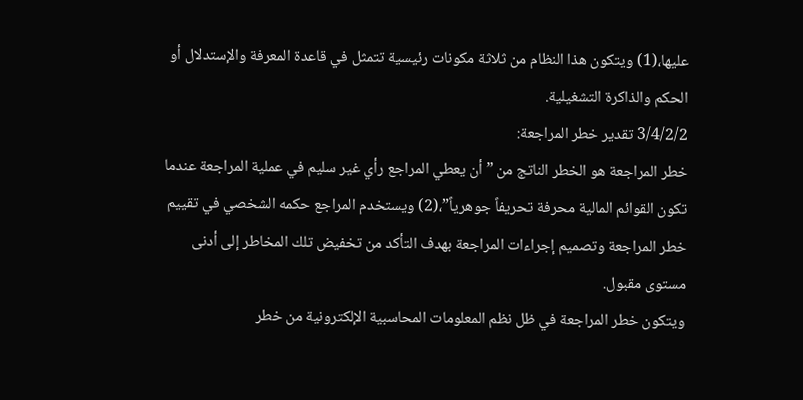عليها،(1) ويتكون هذا النظام من ثلاثة مكونات رئيسية تتمثل في قاعدة المعرفة والإستدلال أو الحكم والذاكرة التشغيلية.
3/4/2/2 تقدير خطر المراجعة:
خطر المراجعة هو الخطر الناتج من ” أن يعطي المراجع رأي غير سليم في عملية المراجعة عندما تكون القوائم المالية محرفة تحريفاً جوهرياً”،(2) ويستخدم المراجع حكمه الشخصي في تقييم خطر المراجعة وتصميم إجراءات المراجعة بهدف التأكد من تخفيض تلك المخاطر إلى أدنى مستوى مقبول.
ويتكون خطر المراجعة في ظل نظم المعلومات المحاسبية الإلكترونية من خطر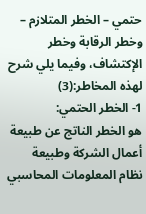حتمي – الخطر المتلازم – وخطر الرقابة وخطر الإكتشاف، وفيما يلي شرح لهذه المخاطر:(3)
1- الخطر الحتمي:
هو الخطر الناتج عن طبيعة أعمال الشركة وطبيعة نظام المعلومات المحاسبي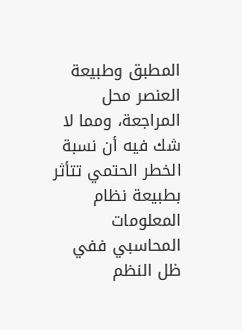المطبق وطبيعة العنصر محل المراجعة، ومما لا شك فيه أن نسبة الخطر الحتمي تتأثر بطبيعة نظام المعلومات المحاسبي ففي ظل النظم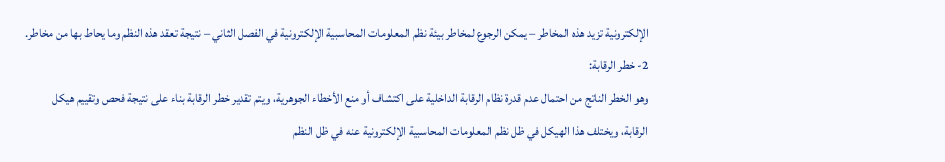الإلكترونية تزيد هذه المخاطر – يمكن الرجوع لمخاطر بيئة نظم المعلومات المحاسبية الإلكترونية في الفصل الثاني – نتيجة تعقد هذه النظم وما يحاط بها من مخاطر.
2- خطر الرقابة:
وهو الخطر الناتج من احتمال عدم قدرة نظام الرقابة الداخلية على اكتشاف أو منع الأخطاء الجوهرية، ويتم تقدير خطر الرقابة بناء على نتيجة فحص وتقييم هيكل
الرقابة، ويختلف هذا الهيكل في ظل نظم المعلومات المحاسبية الإلكترونية عنه في ظل النظم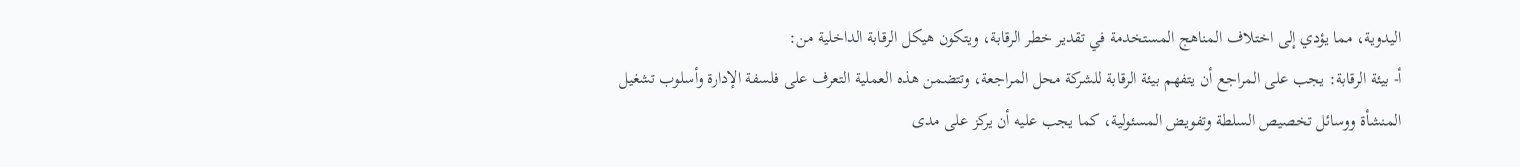اليدوية، مما يؤدي إلى اختلاف المناهج المستخدمة في تقدير خطر الرقابة، ويتكون هيكل الرقابة الداخلية من:
أ- بيئة الرقابة: يجب على المراجع أن يتفهم بيئة الرقابة للشركة محل المراجعة، وتتضمن هذه العملية التعرف على فلسفة الإدارة وأسلوب تشغيل المنشأة ووسائل تخصيص السلطة وتفويض المسئولية، كما يجب عليه أن يركز على مدى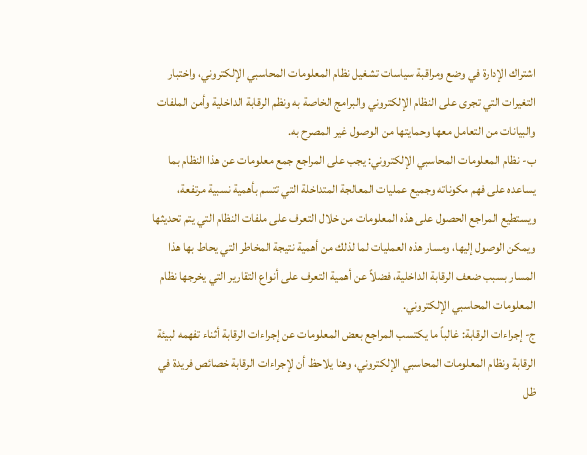اشتراك الإدارة في وضع ومراقبة سياسات تشغيل نظام المعلومات المحاسبي الإلكتروني، واختبار التغيرات التي تجرى على النظام الإلكتروني والبرامج الخاصة به ونظم الرقابة الداخلية وأمن الملفات والبيانات من التعامل معها وحمايتها من الوصول غير المصرح به.
ب- نظام المعلومات المحاسبي الإلكتروني: يجب على المراجع جمع معلومات عن هذا النظام بما يساعده على فهم مكوناته وجميع عمليات المعالجة المتداخلة التي تتسم بأهمية نسبية مرتفعة، ويستطيع المراجع الحصول على هذه المعلومات من خلال التعرف على ملفات النظام التي يتم تحديثها ويمكن الوصول إليها، ومسار هذه العمليات لما لذلك من أهمية نتيجة المخاطر التي يحاط بها هذا المسار بسبب ضعف الرقابة الداخلية، فضلاً عن أهمية التعرف على أنواع التقارير التي يخرجها نظام المعلومات المحاسبي الإلكتروني.
ج- إجراءات الرقابة: غالباً ما يكتسب المراجع بعض المعلومات عن إجراءات الرقابة أثناء تفهمه لبيئة الرقابة ونظام المعلومات المحاسبي الإلكتروني، وهنا يلاحظ أن لإجراءات الرقابة خصائص فريدة في ظل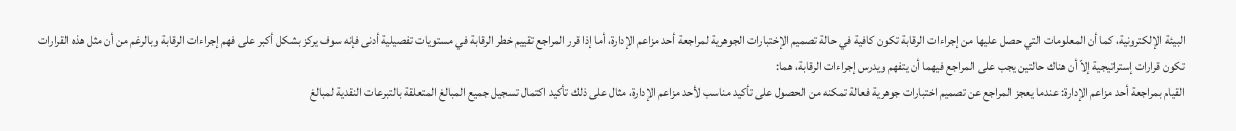البيئة الإلكترونية، كما أن المعلومات التي حصل عليها من إجراءات الرقابة تكون كافية في حالة تصميم الإختبارات الجوهرية لمراجعة أحد مزاعم الإدارة، أما إذا قرر المراجع تقييم خطر الرقابة في مستويات تفصيلية أدنى فإنه سوف يركز بشكل أكبر على فهم إجراءات الرقابة وبالرغم من أن مثل هذه القرارات تكون قرارات إستراتيجية إلاّ أن هناك حالتين يجب على المراجع فيهما أن يتفهم ويدرس إجراءات الرقابة، هما:
القيام بمراجعة أحد مزاعم الإدارة: عندما يعجز المراجع عن تصميم اختبارات جوهرية فعالة تمكنه من الحصول على تأكيد مناسب لأحد مزاعم الإدارة، مثال على ذلك تأكيد اكتمال تسجيل جميع المبالغ المتعلقة بالتبرعات النقدية لمبالغ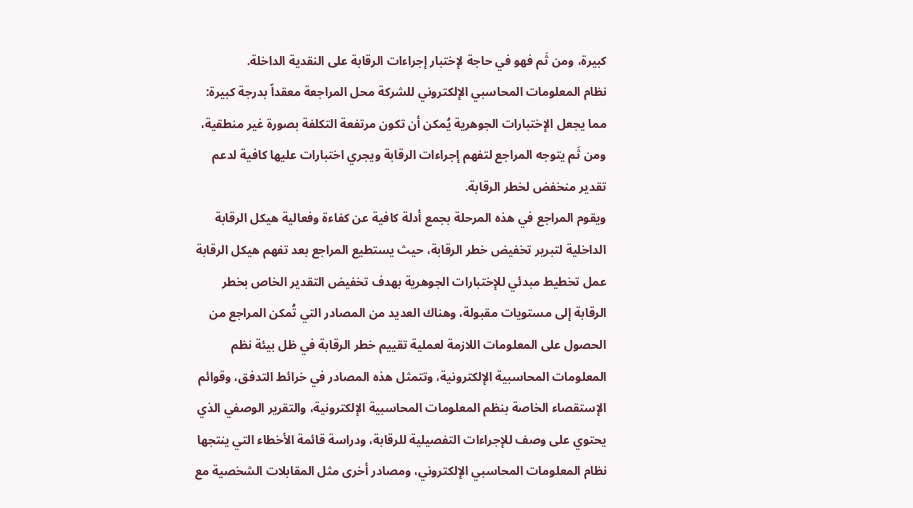كبيرة، ومن ثَم فهو في حاجة لإختبار إجراءات الرقابة على النقدية الداخلة.
نظام المعلومات المحاسبي الإلكتروني للشركة محل المراجعة معقداً بدرجة كبيرة: مما يجعل الإختبارات الجوهرية يُمكن أن تكون مرتفعة التكلفة بصورة غير منطقية، ومن ثَم يتوجه المراجع لتفهم إجراءات الرقابة ويجري اختبارات عليها كافية لدعم تقدير منخفض لخطر الرقابة.
ويقوم المراجع في هذه المرحلة بجمع أدلة كافية عن كفاءة وفعالية هيكل الرقابة الداخلية لتبرير تخفيض خطر الرقابة، حيث يستطيع المراجع بعد تفهم هيكل الرقابة عمل تخطيط مبدئي للإختبارات الجوهرية بهدف تخفيض التقدير الخاص بخطر الرقابة إلى مستويات مقبولة، وهناك العديد من المصادر التي تُمكن المراجع من الحصول على المعلومات اللازمة لعملية تقييم خطر الرقابة في ظل بيئة نظم المعلومات المحاسبية الإلكترونية، وتتمثل هذه المصادر في خرائط التدفق، وقوائم الإستقصاء الخاصة بنظم المعلومات المحاسبية الإلكترونية، والتقرير الوصفي الذي يحتوي على وصف للإجراءات التفصيلية للرقابة، ودراسة قائمة الأخطاء التي ينتجها نظام المعلومات المحاسبي الإلكتروني، ومصادر أخرى مثل المقابلات الشخصية مع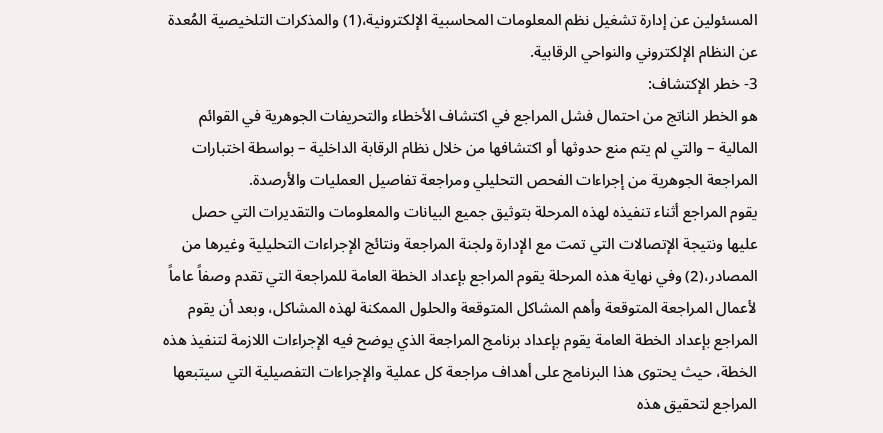المسئولين عن إدارة تشغيل نظم المعلومات المحاسبية الإلكترونية،(1) والمذكرات التلخيصية المُعدة عن النظام الإلكتروني والنواحي الرقابية.
3- خطر الإكتشاف:
هو الخطر الناتج من احتمال فشل المراجع في اكتشاف الأخطاء والتحريفات الجوهرية في القوائم المالية – والتي لم يتم منع حدوثها أو اكتشافها من خلال نظام الرقابة الداخلية – بواسطة اختبارات المراجعة الجوهرية من إجراءات الفحص التحليلي ومراجعة تفاصيل العمليات والأرصدة.
يقوم المراجع أثناء تنفيذه لهذه المرحلة بتوثيق جميع البيانات والمعلومات والتقديرات التي حصل عليها ونتيجة الإتصالات التي تمت مع الإدارة ولجنة المراجعة ونتائج الإجراءات التحليلية وغيرها من المصادر،(2) وفي نهاية هذه المرحلة يقوم المراجع بإعداد الخطة العامة للمراجعة التي تقدم وصفاً عاماً لأعمال المراجعة المتوقعة وأهم المشاكل المتوقعة والحلول الممكنة لهذه المشاكل، وبعد أن يقوم المراجع بإعداد الخطة العامة يقوم بإعداد برنامج المراجعة الذي يوضح فيه الإجراءات اللازمة لتنفيذ هذه الخطة، حيث يحتوى هذا البرنامج على أهداف مراجعة كل عملية والإجراءات التفصيلية التي سيتبعها المراجع لتحقيق هذه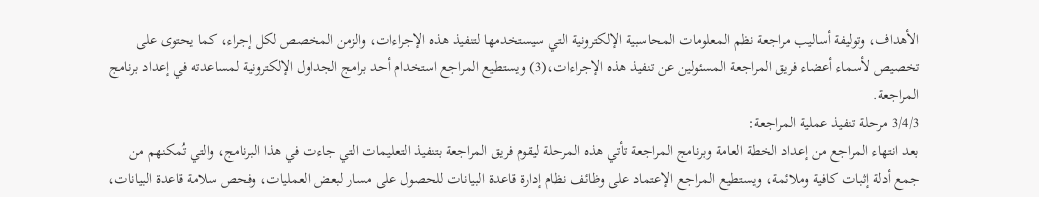الأهداف، وتوليفة أساليب مراجعة نظم المعلومات المحاسبية الإلكترونية التي سيستخدمها لتنفيذ هذه الإجراءات، والزمن المخصص لكل إجراء، كما يحتوى على تخصيص لأسماء أعضاء فريق المراجعة المسئولين عن تنفيذ هذه الإجراءات،(3) ويستطيع المراجع استخدام أحد برامج الجداول الإلكترونية لمساعدته في إعداد برنامج المراجعة.
3/4/3 مرحلة تنفيذ عملية المراجعة:
بعد انتهاء المراجع من إعداد الخطة العامة وبرنامج المراجعة تأتي هذه المرحلة ليقوم فريق المراجعة بتنفيذ التعليمات التي جاءت في هذا البرنامج، والتي تُمكنهم من جمع أدلة إثبات كافية وملائمة، ويستطيع المراجع الإعتماد على وظائف نظام إدارة قاعدة البيانات للحصول على مسار لبعض العمليات، وفحص سلامة قاعدة البيانات،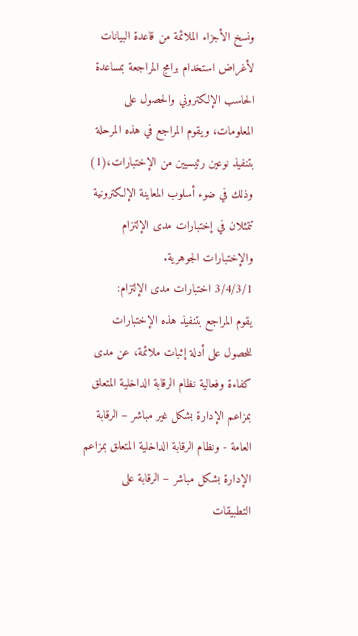ونسخ الأجزاء الملائمة من قاعدة البيانات لأغراض استخدام برامج المراجعة بمساعدة الحاسب الإلكتروني والحصول على المعلومات، ويقوم المراجع في هذه المرحلة بتنفيذ نوعين رئيسيين من الإختبارات،(1) وذلك في ضوء أسلوب المعاينة الإلكترونية تتمثلان في إختبارات مدى الإلتزام والإختبارات الجوهرية.
3/4/3/1 اختبارات مدى الإلتزام:
يقوم المراجع بتنفيذ هذه الإختبارات للحصول على أدلة إثبات ملائمة، عن مدى كفاءة وفعالية نظام الرقابة الداخلية المتعلق بمزاعم الإدارة بشكل غير مباشر – الرقابة العامة - ونظام الرقابة الداخلية المتعلق بمزاعم الإدارة بشكل مباشر – الرقابة على التطبيقات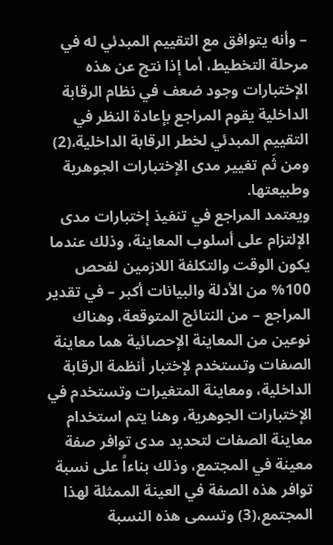– وأنه يتوافق مع التقييم المبدئي له في مرحلة التخطيط، أما إذا نتج عن هذه الإختبارات وجود ضعف في نظام الرقابة الداخلية يقوم المراجع بإعادة النظر في التقييم المبدئي لخطر الرقابة الداخلية،(2) ومن ثَم تغيير مدى الإختبارات الجوهرية وطبيعتها.
ويعتمد المراجع في تنفيذ إختبارات مدى الإلتزام على أسلوب المعاينة، وذلك عندما يكون الوقت والتكلفة اللازمين لفحص 100% من الأدلة والبيانات أكبر – في تقدير المراجع – من النتائج المتوقعة، وهناك نوعين من المعاينة الإحصائية هما معاينة الصفات وتستخدم لإختبار أنظمة الرقابة الداخلية، ومعاينة المتغيرات وتستخدم في الإختبارات الجوهرية، وهنا يتم استخدام معاينة الصفات لتحديد مدى توافر صفة معينة في المجتمع، وذلك بناءاً على نسبة توافر هذه الصفة في العينة الممثلة لهذا المجتمع،(3) وتسمى هذه النسبة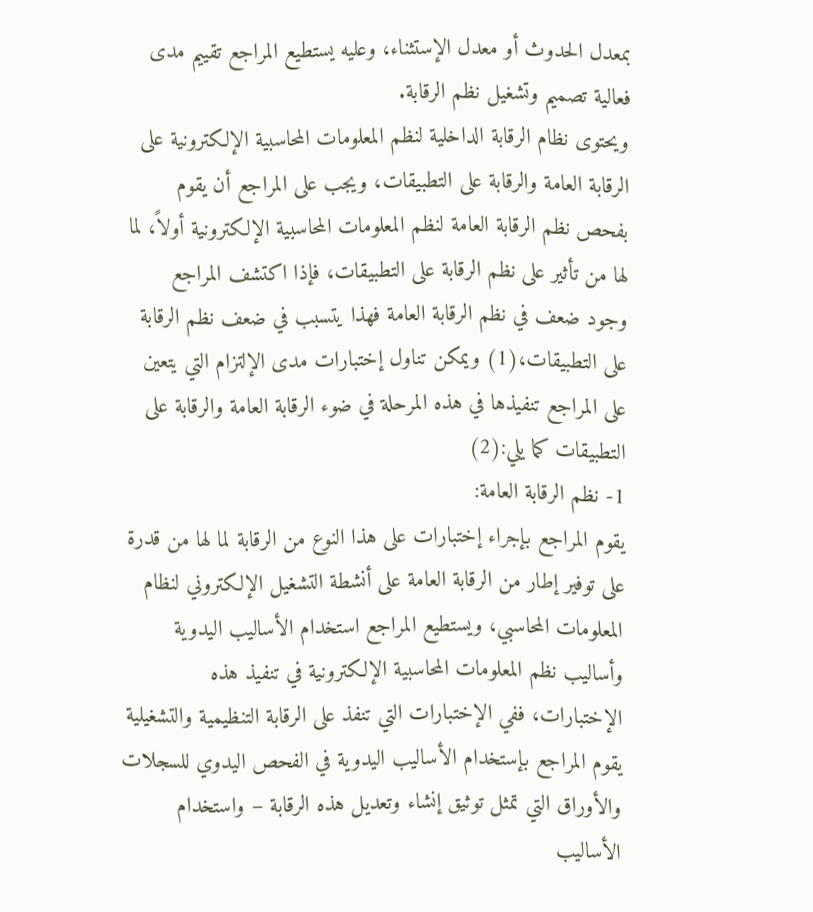بمعدل الحدوث أو معدل الإستثناء، وعليه يستطيع المراجع تقييم مدى فعالية تصميم وتشغيل نظم الرقابة.
ويحتوى نظام الرقابة الداخلية لنظم المعلومات المحاسبية الإلكترونية على الرقابة العامة والرقابة على التطبيقات، ويجب على المراجع أن يقوم بفحص نظم الرقابة العامة لنظم المعلومات المحاسبية الإلكترونية أولاً، لما لها من تأثير على نظم الرقابة على التطبيقات، فإذا اكتشف المراجع وجود ضعف في نظم الرقابة العامة فهذا يتسبب في ضعف نظم الرقابة على التطبيقات،(1) ويمكن تناول إختبارات مدى الإلتزام التي يتعين على المراجع تنفيذها في هذه المرحلة في ضوء الرقابة العامة والرقابة على التطبيقات كما يلي:(2)
1- نظم الرقابة العامة:
يقوم المراجع بإجراء إختبارات على هذا النوع من الرقابة لما لها من قدرة على توفير إطار من الرقابة العامة على أنشطة التشغيل الإلكتروني لنظام المعلومات المحاسبي، ويستطيع المراجع استخدام الأساليب اليدوية وأساليب نظم المعلومات المحاسبية الإلكترونية في تنفيذ هذه الإختبارات، ففي الإختبارات التي تنفذ على الرقابة التنظيمية والتشغيلية يقوم المراجع بإستخدام الأساليب اليدوية في الفحص اليدوي للسجلات والأوراق التي تمثل توثيق إنشاء وتعديل هذه الرقابة – واستخدام الأساليب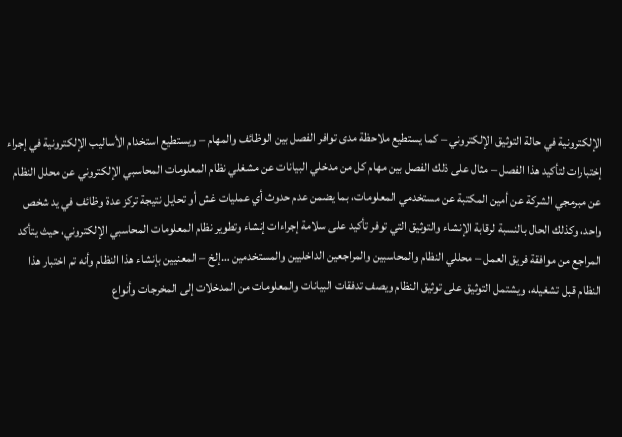الإلكترونية في حالة التوثيق الإلكتروني – كما يستطيع ملاحظة مدى توافر الفصل بين الوظائف والمهام – ويستطيع استخدام الأساليب الإلكترونية في إجراء إختبارات لتأكيد هذا الفصل – مثال على ذلك الفصل بين مهام كل من مدخلي البيانات عن مشغلي نظام المعلومات المحاسبي الإلكتروني عن محلل النظام عن مبرمجي الشركة عن أمين المكتبة عن مستخدمي المعلومات، بما يضمن عدم حدوث أي عمليات غش أو تحايل نتيجة تركز عدة وظائف في يد شخص واحد، وكذلك الحال بالنسبة لرقابة الإنشاء والتوثيق التي توفر تأكيد على سلامة إجراءات إنشاء وتطوير نظام المعلومات المحاسبي الإلكتروني، حيث يتأكد المراجع من موافقة فريق العمل – محللي النظام والمحاسبين والمراجعين الداخليين والمستخدمين …إلخ – المعنيين بإنشاء هذا النظام وأنه تم اختبار هذا النظام قبل تشغيله، ويشتمل التوثيق على توثيق النظام ويصف تدفقات البيانات والمعلومات من المدخلات إلى المخرجات وأنواع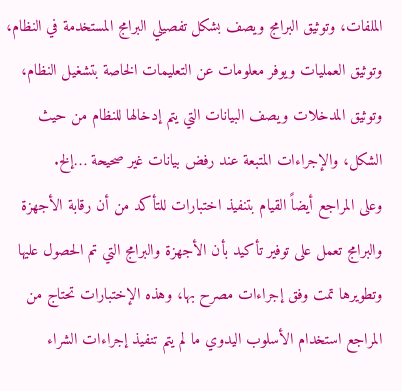الملفات، وتوثيق البرامج ويصف بشكل تفصيلي البرامج المستخدمة في النظام، وتوثيق العمليات ويوفر معلومات عن التعليمات الخاصة بتشغيل النظام، وتوثيق المدخلات ويصف البيانات التي يتم إدخالها للنظام من حيث الشكل، والإجراءات المتبعة عند رفض بيانات غير صحيحة …إلخ.
وعلى المراجع أيضاً القيام بتنفيذ اختبارات للتأكد من أن رقابة الأجهزة والبرامج تعمل على توفير تأكيد بأن الأجهزة والبرامج التي تم الحصول عليها وتطويرها تمت وفق إجراءات مصرح بها، وهذه الإختبارات تحتاج من المراجع استخدام الأسلوب اليدوي ما لم يتم تنفيذ إجراءات الشراء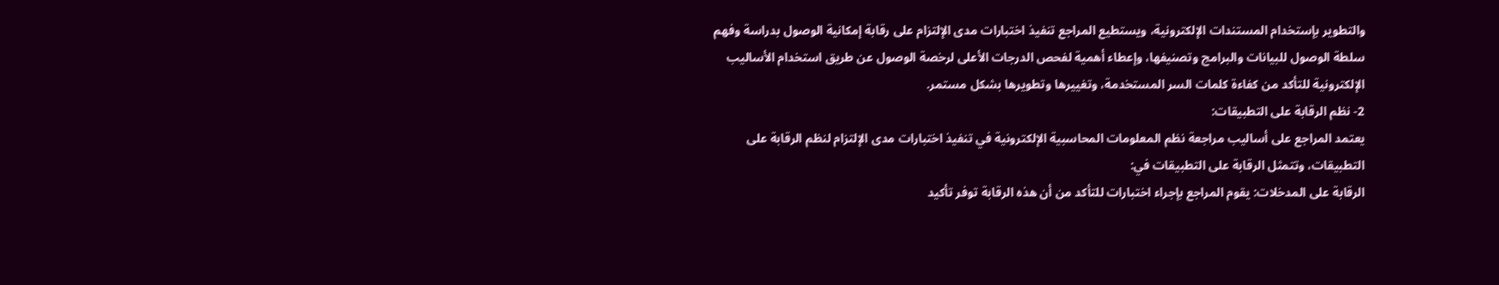والتطوير بإستخدام المستندات الإلكترونية، ويستطيع المراجع تنفيذ اختبارات مدى الإلتزام على رقابة إمكانية الوصول بدراسة وفهم سلطة الوصول للبيانات والبرامج وتصنيفها، وإعطاء أهمية لفحص الدرجات الأعلى لرخصة الوصول عن طريق استخدام الأساليب الإلكترونية للتأكد من كفاءة كلمات السر المستخدمة، وتغييرها وتطويرها بشكل مستمر.
2- نظم الرقابة على التطبيقات:
يعتمد المراجع على أساليب مراجعة نظم المعلومات المحاسبية الإلكترونية في تنفيذ اختبارات مدى الإلتزام لنظم الرقابة على التطبيقات، وتتمثل الرقابة على التطبيقات في:
الرقابة على المدخلات: يقوم المراجع بإجراء اختبارات للتأكد من أن هذه الرقابة توفر تأكيد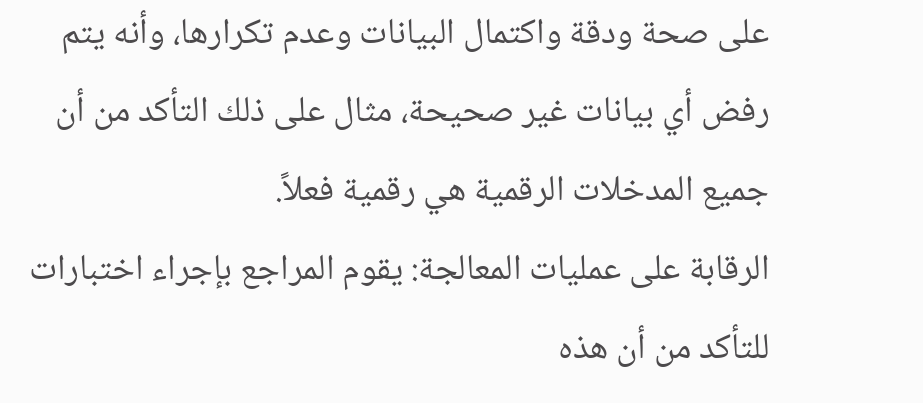على صحة ودقة واكتمال البيانات وعدم تكرارها، وأنه يتم رفض أي بيانات غير صحيحة، مثال على ذلك التأكد من أن جميع المدخلات الرقمية هي رقمية فعلاً.
الرقابة على عمليات المعالجة: يقوم المراجع بإجراء اختبارات للتأكد من أن هذه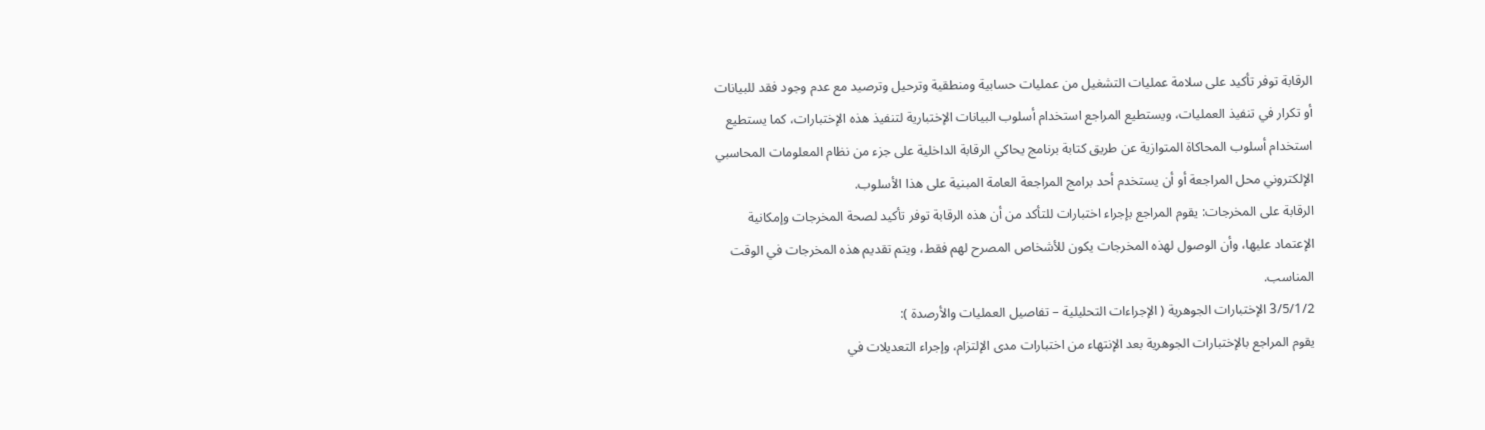الرقابة توفر تأكيد على سلامة عمليات التشغيل من عمليات حسابية ومنطقية وترحيل وترصيد مع عدم وجود فقد للبيانات أو تكرار في تنفيذ العمليات، ويستطيع المراجع استخدام أسلوب البيانات الإختبارية لتنفيذ هذه الإختبارات، كما يستطيع استخدام أسلوب المحاكاة المتوازية عن طريق كتابة برنامج يحاكي الرقابة الداخلية على جزء من نظام المعلومات المحاسبي الإلكتروني محل المراجعة أو أن يستخدم أحد برامج المراجعة العامة المبنية على هذا الأسلوب.
الرقابة على المخرجات: يقوم المراجع بإجراء اختبارات للتأكد من أن هذه الرقابة توفر تأكيد لصحة المخرجات وإمكانية الإعتماد عليها، وأن الوصول لهذه المخرجات يكون للأشخاص المصرح لهم فقط، ويتم تقديم هذه المخرجات في الوقت المناسب.
3/5/1/2 الإختبارات الجوهرية ( الإجراءات التحليلية – تفاصيل العمليات والأرصدة ):
يقوم المراجع بالإختبارات الجوهرية بعد الإنتهاء من اختبارات مدى الإلتزام، وإجراء التعديلات في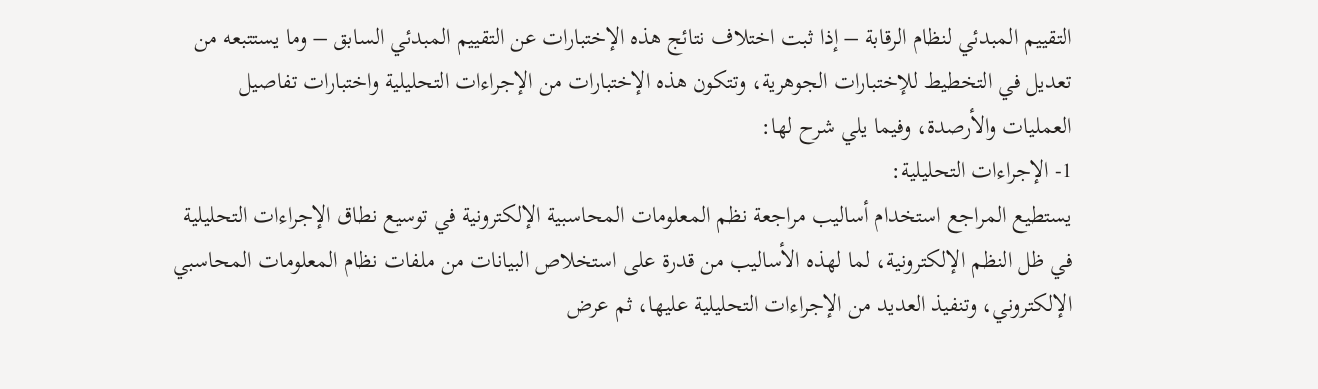التقييم المبدئي لنظام الرقابة – إذا ثبت اختلاف نتائج هذه الإختبارات عن التقييم المبدئي السابق – وما يستتبعه من تعديل في التخطيط للإختبارات الجوهرية، وتتكون هذه الإختبارات من الإجراءات التحليلية واختبارات تفاصيل العمليات والأرصدة، وفيما يلي شرح لها:
1- الإجراءات التحليلية:
يستطيع المراجع استخدام أساليب مراجعة نظم المعلومات المحاسبية الإلكترونية في توسيع نطاق الإجراءات التحليلية في ظل النظم الإلكترونية، لما لهذه الأساليب من قدرة على استخلاص البيانات من ملفات نظام المعلومات المحاسبي الإلكتروني، وتنفيذ العديد من الإجراءات التحليلية عليها، ثم عرض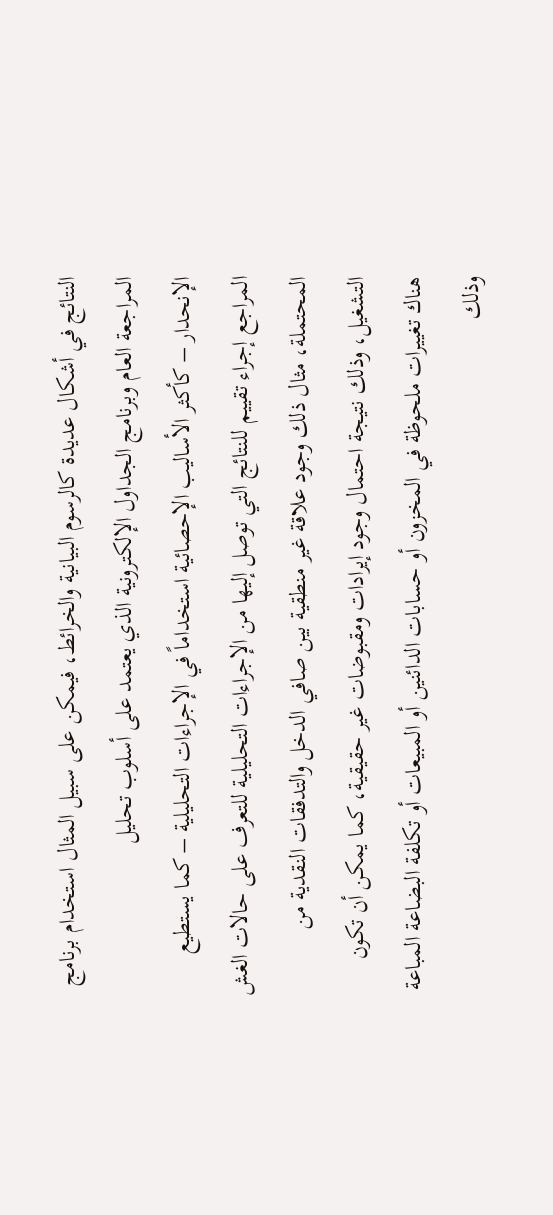النتائج في أشكال عديدة كالرسوم البيانية والخرائط، فيمكن على سبيل المثال استخدام برنامج المراجعة العام وبرنامج الجداول الإلكترونية الذي يعتمد على أسلوب تحليل
الإنحدار – كأكثر الأساليب الإحصائية استخداماً في الإجراءات التحليلية – كما يستطيع المراجع إجراء تقييم للنتائج التي توصل إليها من الإجراءات التحليلية للتعرف على حالات الغش المحتملة، مثال ذلك وجود علاقة غير منطقية بين صافي الدخل والتدفقات النقدية من التشغيل، وذلك نتيجة احتمال وجود إيرادات ومقبوضات غير حقيقية، كما يمكن أن تكون هناك تغييرات ملحوظة في المخزون أو حسابات الدائنين أو المبيعات أو تكلفة البضاعة المباعة وذلك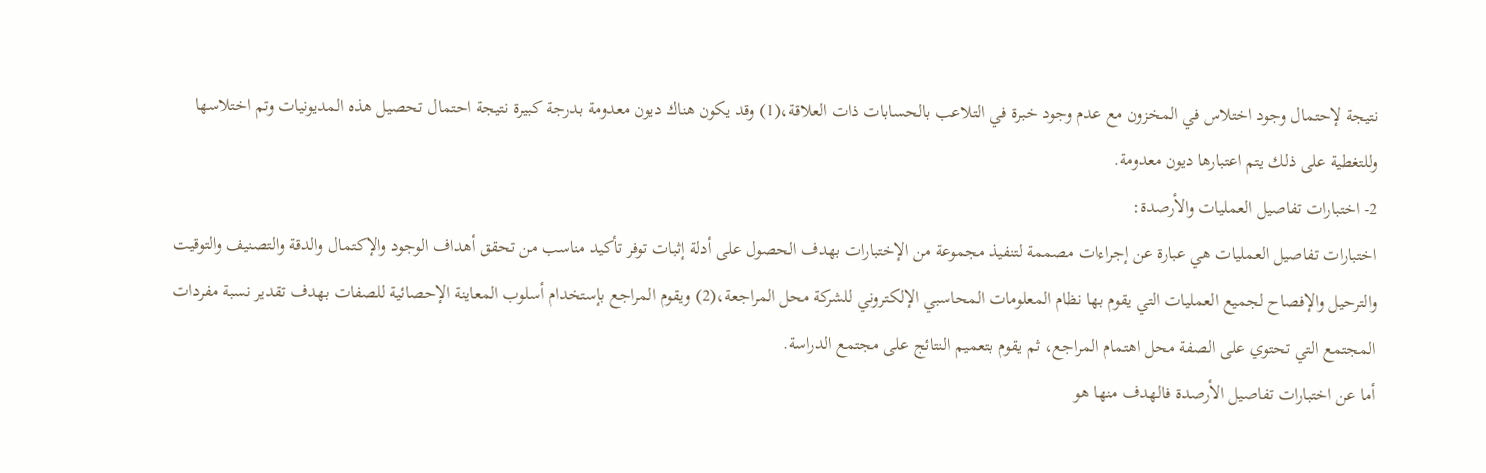نتيجة لإحتمال وجود اختلاس في المخزون مع عدم وجود خبرة في التلاعب بالحسابات ذات العلاقة،(1) وقد يكون هناك ديون معدومة بدرجة كبيرة نتيجة احتمال تحصيل هذه المديونيات وتم اختلاسها وللتغطية على ذلك يتم اعتبارها ديون معدومة.
2- اختبارات تفاصيل العمليات والأرصدة:
اختبارات تفاصيل العمليات هي عبارة عن إجراءات مصممة لتنفيذ مجموعة من الإختبارات بهدف الحصول على أدلة إثبات توفر تأكيد مناسب من تحقق أهداف الوجود والإكتمال والدقة والتصنيف والتوقيت والترحيل والإفصاح لجميع العمليات التي يقوم بها نظام المعلومات المحاسبي الإلكتروني للشركة محل المراجعة،(2) ويقوم المراجع بإستخدام أسلوب المعاينة الإحصائية للصفات بهدف تقدير نسبة مفردات المجتمع التي تحتوي على الصفة محل اهتمام المراجع، ثم يقوم بتعميم النتائج على مجتمع الدراسة.
أما عن اختبارات تفاصيل الأرصدة فالهدف منها هو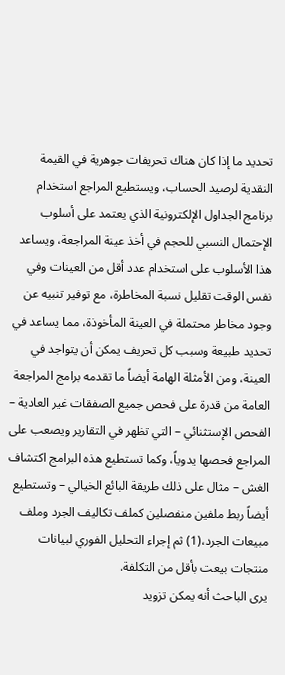تحديد ما إذا كان هناك تحريفات جوهرية في القيمة النقدية لرصيد الحساب، ويستطيع المراجع استخدام برنامج الجداول الإلكترونية الذي يعتمد على أسلوب الإحتمال النسبي للحجم في أخذ عينة المراجعة، ويساعد هذا الأسلوب على استخدام عدد أقل من العينات وفي نفس الوقت تقليل نسبة المخاطرة، مع توفير تنبيه عن وجود مخاطر محتملة في العينة المأخوذة، مما يساعد في تحديد طبيعة وسبب كل تحريف يمكن أن يتواجد في العينة، ومن الأمثلة الهامة أيضاً ما تقدمه برامج المراجعة العامة من قدرة على فحص جميع الصفقات غير العادية – الفحص الإستثنائي – التي تظهر في التقارير ويصعب على المراجع فحصها يدوياً، وكما تستطيع هذه البرامج اكتشاف الغش – مثال على ذلك طريقة البائع الخيالي – وتستطيع أيضاً ربط ملفين منفصلين كملف تكاليف الجرد وملف مبيعات الجرد،(1) ثم إجراء التحليل الفوري لبيانات منتجات بيعت بأقل من التكلفة.
يرى الباحث أنه يمكن تزويد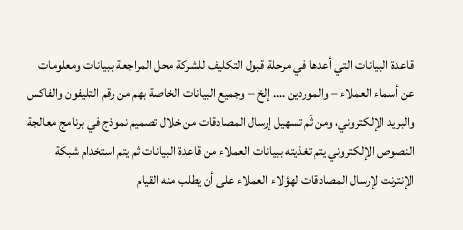قاعدة البيانات التي أعدها في مرحلة قبول التكليف للشركة محل المراجعة ببيانات ومعلومات عن أسماء العملاء – والموردين …. إلخ – وجميع البيانات الخاصة بهم من رقم التليفون والفاكس والبريد الإلكتروني، ومن ثَم تسهيل إرسال المصادقات من خلال تصميم نموذج في برنامج معالجة النصوص الإلكتروني يتم تغذيته ببيانات العملاء من قاعدة البيانات ثم يتم استخدام شبكة الإنترنت لإرسال المصادقات لهؤلاء العملاء على أن يطلب منه القيام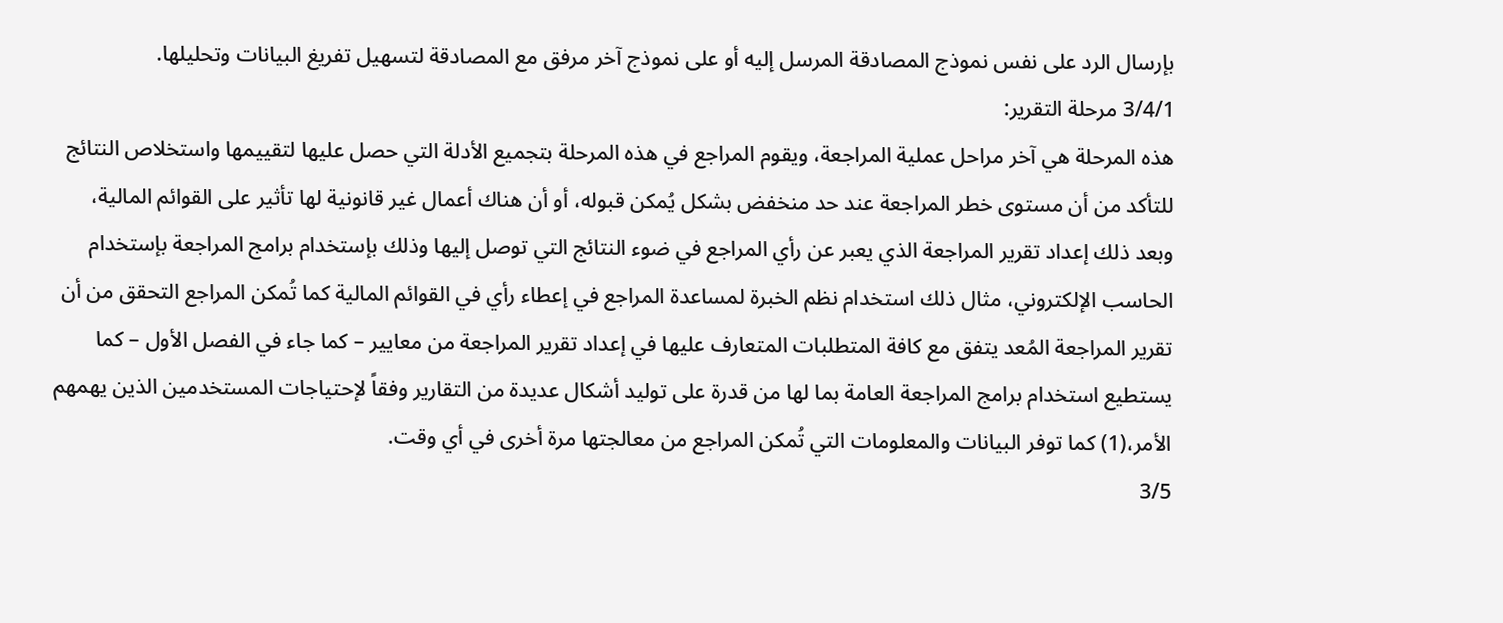بإرسال الرد على نفس نموذج المصادقة المرسل إليه أو على نموذج آخر مرفق مع المصادقة لتسهيل تفريغ البيانات وتحليلها.
3/4/1 مرحلة التقرير:
هذه المرحلة هي آخر مراحل عملية المراجعة، ويقوم المراجع في هذه المرحلة بتجميع الأدلة التي حصل عليها لتقييمها واستخلاص النتائج للتأكد من أن مستوى خطر المراجعة عند حد منخفض بشكل يُمكن قبوله، أو أن هناك أعمال غير قانونية لها تأثير على القوائم المالية، وبعد ذلك إعداد تقرير المراجعة الذي يعبر عن رأي المراجع في ضوء النتائج التي توصل إليها وذلك بإستخدام برامج المراجعة بإستخدام الحاسب الإلكتروني، مثال ذلك استخدام نظم الخبرة لمساعدة المراجع في إعطاء رأي في القوائم المالية كما تُمكن المراجع التحقق من أن تقرير المراجعة المُعد يتفق مع كافة المتطلبات المتعارف عليها في إعداد تقرير المراجعة من معايير – كما جاء في الفصل الأول – كما يستطيع استخدام برامج المراجعة العامة بما لها من قدرة على توليد أشكال عديدة من التقارير وفقاً لإحتياجات المستخدمين الذين يهمهم الأمر،(1) كما توفر البيانات والمعلومات التي تُمكن المراجع من معالجتها مرة أخرى في أي وقت.
3/5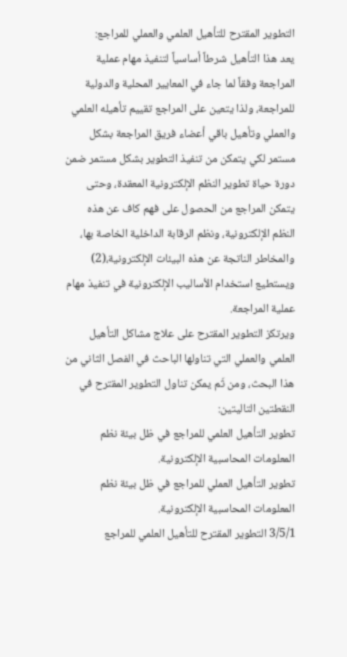التطوير المقترح للتأهيل العلمي والعملي للمراجع:
يعد هذا التأهيل شرطاً أساسياً لتنفيذ مهام عملية المراجعة وفقاً لما جاء في المعايير المحلية والدولية للمراجعة، ولذا يتعين على المراجع تقييم تأهيله العلمي والعملي وتأهيل باقي أعضاء فريق المراجعة بشكل مستمر لكي يتمكن من تنفيذ التطوير بشكل مستمر ضمن دورة حياة تطوير النظم الإلكترونية المعقدة، وحتى يتمكن المراجع من الحصول على فهم كاف عن هذه النظم الإلكترونية، ونظم الرقابة الداخلية الخاصة بها، والمخاطر الناتجة عن هذه البيئات الإلكترونية،(2) ويستطيع استخدام الأساليب الإلكترونية في تنفيذ مهام عملية المراجعة.
ويرتكز التطوير المقترح على علاج مشاكل التأهيل العلمي والعملي التي تناولها الباحث في الفصل الثاني من هذا البحث، ومن ثَم يمكن تناول التطوير المقترح في النقطتين التاليتين:
تطوير التأهيل العلمي للمراجع في ظل بيئة نظم المعلومات المحاسبية الإلكترونية.
تطوير التأهيل العملي للمراجع في ظل بيئة نظم المعلومات المحاسبية الإلكترونية.
3/5/1 التطوير المقترح للتأهيل العلمي للمراجع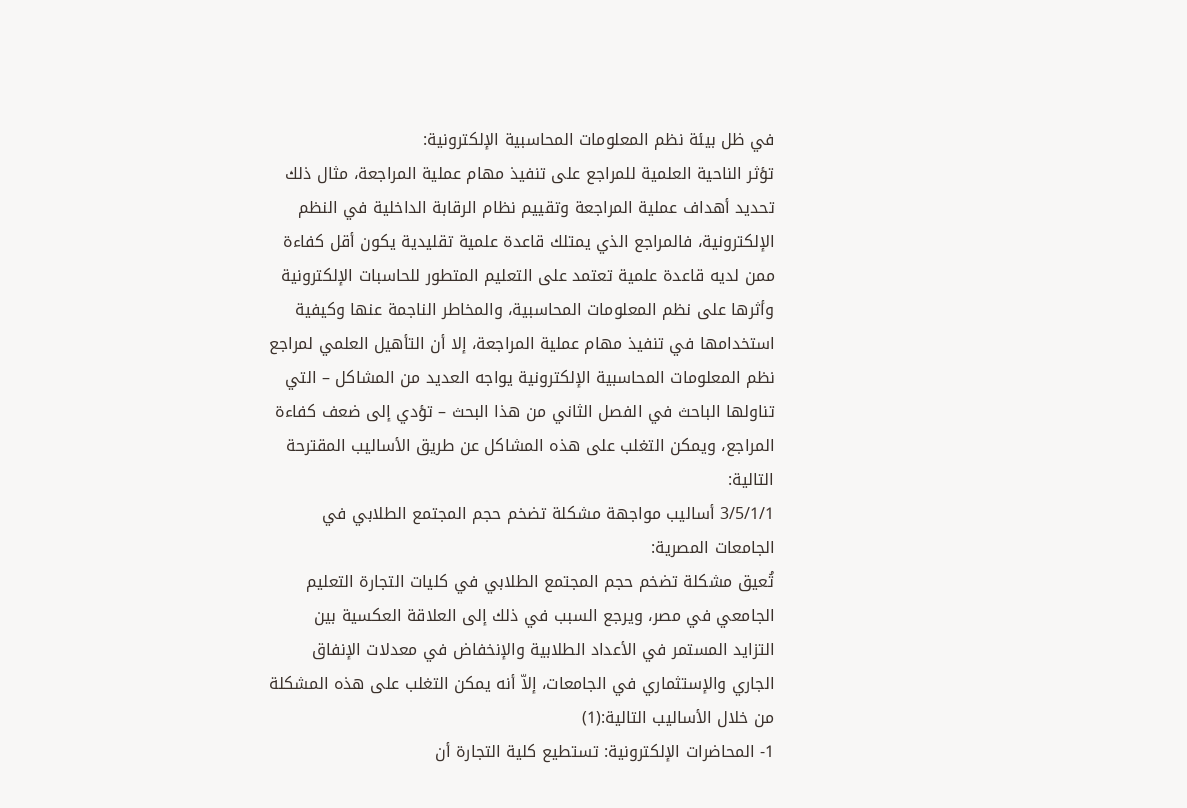في ظل بيئة نظم المعلومات المحاسبية الإلكترونية:
تؤثر الناحية العلمية للمراجع على تنفيذ مهام عملية المراجعة، مثال ذلك تحديد أهداف عملية المراجعة وتقييم نظام الرقابة الداخلية في النظم الإلكترونية، فالمراجع الذي يمتلك قاعدة علمية تقليدية يكون أقل كفاءة ممن لديه قاعدة علمية تعتمد على التعليم المتطور للحاسبات الإلكترونية وأثرها على نظم المعلومات المحاسبية، والمخاطر الناجمة عنها وكيفية استخدامها في تنفيذ مهام عملية المراجعة، إلا أن التأهيل العلمي لمراجع نظم المعلومات المحاسبية الإلكترونية يواجه العديد من المشاكل – التي تناولها الباحث في الفصل الثاني من هذا البحث – تؤدي إلى ضعف كفاءة المراجع، ويمكن التغلب على هذه المشاكل عن طريق الأساليب المقترحة التالية:
3/5/1/1 أساليب مواجهة مشكلة تضخم حجم المجتمع الطلابي في الجامعات المصرية:
تُعيق مشكلة تضخم حجم المجتمع الطلابي في كليات التجارة التعليم الجامعي في مصر، ويرجع السبب في ذلك إلى العلاقة العكسية بين التزايد المستمر في الأعداد الطلابية والإنخفاض في معدلات الإنفاق الجاري والإستثماري في الجامعات، إلاّ أنه يمكن التغلب على هذه المشكلة من خلال الأساليب التالية:(1)
1- المحاضرات الإلكترونية: تستطيع كلية التجارة أن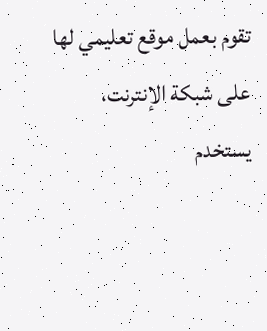تقوم بعمل موقع تعليمي لها على شبكة الإنترنت، يستخدم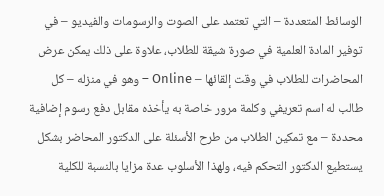الوسائط المتعددة – التي تعتمد على الصوت والرسومات والفيديو – في توفير المادة العلمية في صورة شيقة للطلاب، علاوة على ذلك يمكن عرض المحاضرات للطلاب في وقت إلقائها – Online – وهو في منزله – كل طالب له اسم تعريفي وكلمة مرور خاصة به يأخذه مقابل دفع رسوم إضافية محددة – مع تمكين الطلاب من طرح الأسئلة على الدكتور المحاضر بشكل يستطيع الدكتور التحكم فيه، ولهذا الأسلوب عدة مزايا بالنسبة للكلية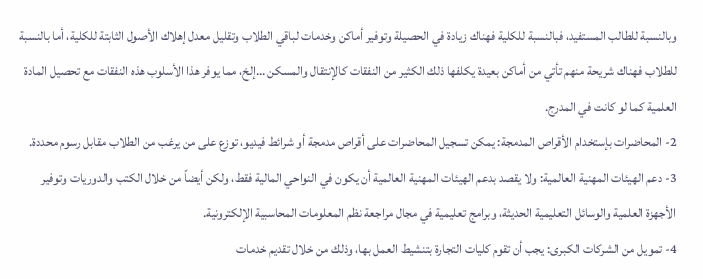وبالنسبة للطالب المستفيد، فبالنسبة للكلية فهناك زيادة في الحصيلة وتوفير أماكن وخدمات لباقي الطلاب وتقليل معدل إهلاك الأصول الثابتة للكلية، أما بالنسبة للطلاب فهناك شريحة منهم تأتي من أماكن بعيدة يكلفها ذلك الكثير من النفقات كالإنتقال والمسكن …إلخ، مما يوفر هذا الأسلوب هذه النفقات مع تحصيل المادة العلمية كما لو كانت في المدرج.
2- المحاضرات بإستخدام الأقراص المدمجة: يمكن تسجيل المحاضرات على أقراص مدمجة أو شرائط فيديو، توزع على من يرغب من الطلاب مقابل رسوم محددة.
3- دعم الهيئات المهنية العالمية: ولا يقصد بدعم الهيئات المهنية العالمية أن يكون في النواحي المالية فقط، ولكن أيضاً من خلال الكتب والدوريات وتوفير الأجهزة العلمية والوسائل التعليمية الحديثة، وبرامج تعليمية في مجال مراجعة نظم المعلومات المحاسبية الإلكترونية.
4- تمويل من الشركات الكبرى: يجب أن تقوم كليات التجارة بتنشيط العمل بها، وذلك من خلال تقديم خدمات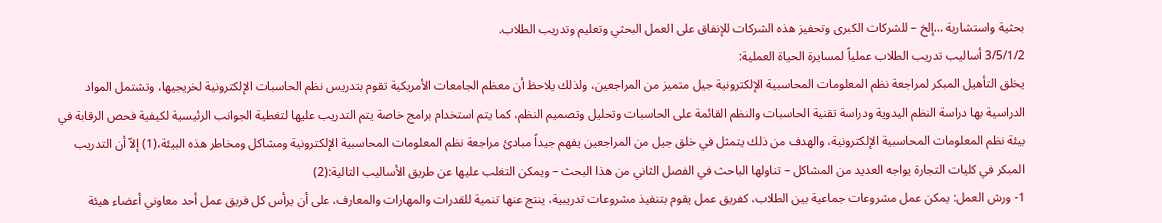بحثية واستشارية …إلخ – للشركات الكبرى وتحفيز هذه الشركات للإنفاق على العمل البحثي وتعليم وتدريب الطلاب.
3/5/1/2 أساليب تدريب الطلاب عملياً لمسايرة الحياة العملية:
يخلق التأهيل المبكر لمراجعة نظم المعلومات المحاسبية الإلكترونية جيل متميز من المراجعين، ولذلك يلاحظ أن معظم الجامعات الأمريكية تقوم بتدريس نظم الحاسبات الإلكترونية لخريجيها، وتشتمل المواد الدراسية بها دراسة النظم اليدوية ودراسة تقنية الحاسبات والنظم القائمة على الحاسبات وتحليل وتصميم النظم، كما يتم استخدام برامج خاصة يتم التدريب عليها لتغطية الجوانب الرئيسية لكيفية فحص الرقابة في بيئة نظم المعلومات المحاسبية الإلكترونية، والهدف من ذلك يتمثل في خلق جيل من المراجعين يفهم جيداً مبادئ مراجعة نظم المعلومات المحاسبية الإلكترونية ومشاكل ومخاطر هذه البيئة،(1) إلاّ أن التدريب المبكر في كليات التجارة يواجه العديد من المشاكل – تناولها الباحث في الفصل الثاني من هذا البحث – ويمكن التغلب عليها عن طريق الأساليب التالية:(2)
1- ورش العمل: يمكن عمل مشروعات جماعية بين الطلاب، كفريق عمل يقوم بتنفيذ مشروعات تدريبية، ينتج عنها تنمية للقدرات والمهارات والمعارف، على أن يرأس كل فريق عمل أحد معاوني أعضاء هيئة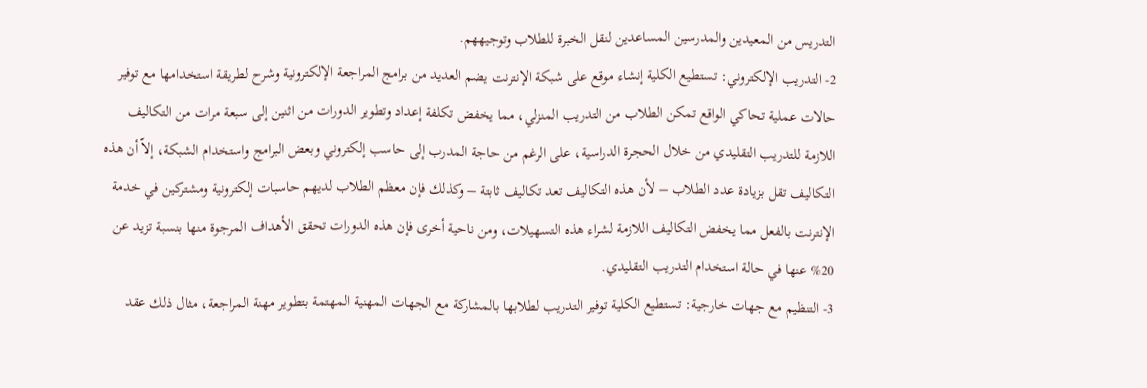التدريس من المعيدين والمدرسين المساعدين لنقل الخبرة للطلاب وتوجيههم.
2- التدريب الإلكتروني: تستطيع الكلية إنشاء موقع على شبكة الإنترنت يضم العديد من برامج المراجعة الإلكترونية وشرح لطريقة استخدامها مع توفير حالات عملية تحاكي الواقع تمكن الطلاب من التدريب المنزلي، مما يخفض تكلفة إعداد وتطوير الدورات من اثنين إلى سبعة مرات من التكاليف اللازمة للتدريب التقليدي من خلال الحجرة الدراسية، على الرغم من حاجة المدرب إلى حاسب إلكتروني وبعض البرامج واستخدام الشبكة، إلاّ أن هذه التكاليف تقل بزيادة عدد الطلاب – لأن هذه التكاليف تعد تكاليف ثابتة – وكذلك فإن معظم الطلاب لديهم حاسبات إلكترونية ومشتركين في خدمة الإنترنت بالفعل مما يخفض التكاليف اللازمة لشراء هذه التسهيلات، ومن ناحية أخرى فإن هذه الدورات تحقق الأهداف المرجوة منها بنسبة تزيد عن 20% عنها في حالة استخدام التدريب التقليدي.
3- التنظيم مع جهات خارجية: تستطيع الكلية توفير التدريب لطلابها بالمشاركة مع الجهات المهنية المهتمة بتطوير مهنة المراجعة، مثال ذلك عقد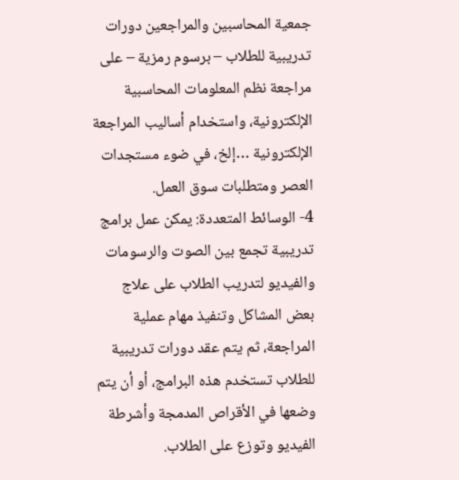جمعية المحاسبين والمراجعين دورات تدريبية للطلاب – برسوم رمزية – على مراجعة نظم المعلومات المحاسبية الإلكترونية، واستخدام أساليب المراجعة الإلكترونية …إلخ، في ضوء مستجدات العصر ومتطلبات سوق العمل.
4- الوسائط المتعددة: يمكن عمل برامج تدريبية تجمع بين الصوت والرسومات والفيديو لتدريب الطلاب على علاج بعض المشاكل وتنفيذ مهام عملية المراجعة، ثم يتم عقد دورات تدريبية للطلاب تستخدم هذه البرامج، أو أن يتم وضعها في الأقراص المدمجة وأشرطة الفيديو وتوزع على الطلاب.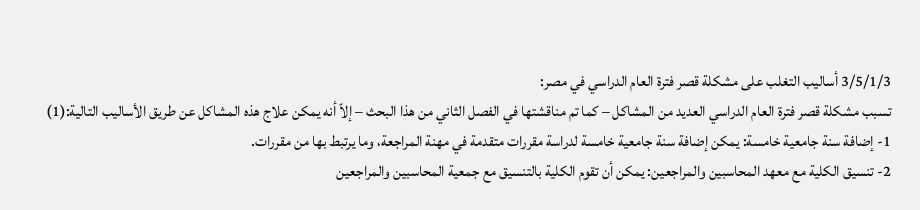3/5/1/3 أساليب التغلب على مشكلة قصر فترة العام الدراسي في مصر:
تسبب مشكلة قصر فترة العام الدراسي العديد من المشاكل – كما تم مناقشتها في الفصل الثاني من هذا البحث – إلاّ أنه يمكن علاج هذه المشاكل عن طريق الأساليب التالية:(1)
1- إضافة سنة جامعية خامسة: يمكن إضافة سنة جامعية خامسة لدراسة مقررات متقدمة في مهنة المراجعة، وما يرتبط بها من مقررات.
2- تنسيق الكلية مع معهد المحاسبين والمراجعين: يمكن أن تقوم الكلية بالتنسيق مع جمعية المحاسبين والمراجعين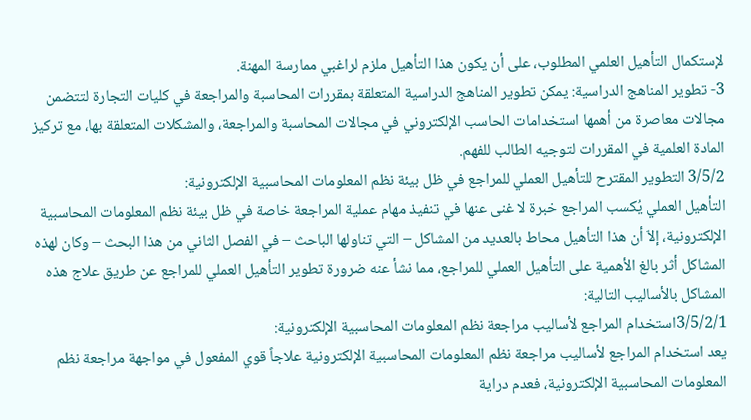لإستكمال التأهيل العلمي المطلوب، على أن يكون هذا التأهيل ملزم لراغبي ممارسة المهنة.
3- تطوير المناهج الدراسية: يمكن تطوير المناهج الدراسية المتعلقة بمقررات المحاسبة والمراجعة في كليات التجارة لتتضمن مجالات معاصرة من أهمها استخدامات الحاسب الإلكتروني في مجالات المحاسبة والمراجعة، والمشكلات المتعلقة بها، مع تركيز المادة العلمية في المقررات لتوجيه الطالب للفهم.
3/5/2 التطوير المقترح للتأهيل العملي للمراجع في ظل بيئة نظم المعلومات المحاسبية الإلكترونية:
التأهيل العملي يُكسب المراجع خبرة لا غنى عنها في تنفيذ مهام عملية المراجعة خاصة في ظل بيئة نظم المعلومات المحاسبية الإلكترونية، إلاّ أن هذا التأهيل محاط بالعديد من المشاكل – التي تناولها الباحث – في الفصل الثاني من هذا البحث – وكان لهذه المشاكل أثر بالغ الأهمية على التأهيل العملي للمراجع، مما نشأ عنه ضرورة تطوير التأهيل العملي للمراجع عن طريق علاج هذه المشاكل بالأساليب التالية:
3/5/2/1استخدام المراجع لأساليب مراجعة نظم المعلومات المحاسبية الإلكترونية:
يعد استخدام المراجع لأساليب مراجعة نظم المعلومات المحاسبية الإلكترونية علاجاً قوي المفعول في مواجهة مراجعة نظم المعلومات المحاسبية الإلكترونية، فعدم دراية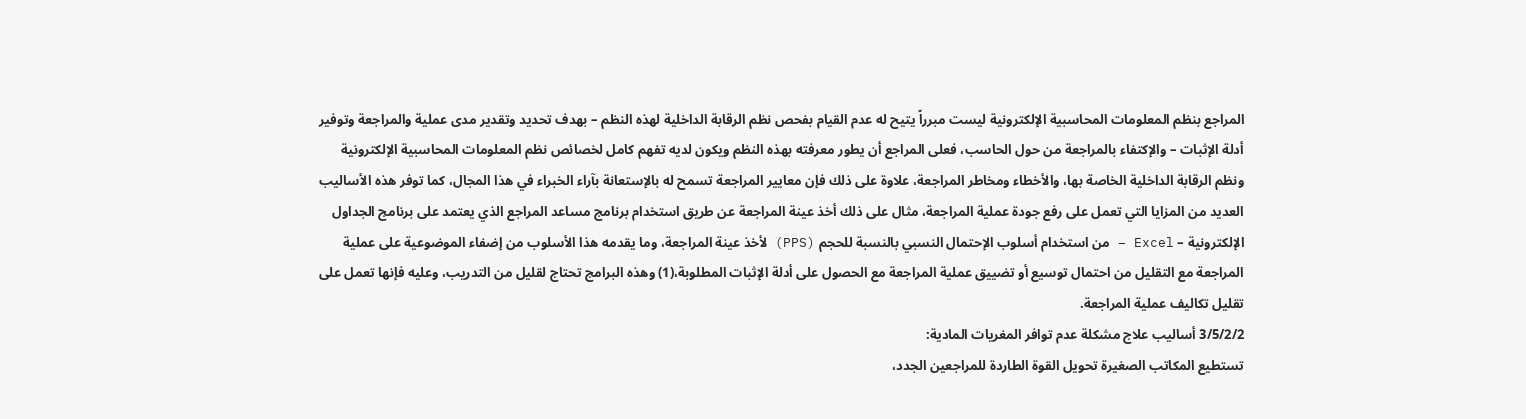المراجع بنظم المعلومات المحاسبية الإلكترونية ليست مبرراً يتيح له عدم القيام بفحص نظم الرقابة الداخلية لهذه النظم – بهدف تحديد وتقدير مدى عملية والمراجعة وتوفير أدلة الإثبات – والإكتفاء بالمراجعة من حول الحاسب، فعلى المراجع أن يطور معرفته بهذه النظم ويكون لديه تفهم كامل لخصائص نظم المعلومات المحاسبية الإلكترونية ونظم الرقابة الداخلية الخاصة بها، والأخطاء ومخاطر المراجعة، علاوة على ذلك فإن معايير المراجعة تسمح له بالإستعانة بآراء الخبراء في هذا المجال، كما توفر هذه الأساليب العديد من المزايا التي تعمل على رفع جودة عملية المراجعة، مثال على ذلك أخذ عينة المراجعة عن طريق استخدام برنامج مساعد المراجع الذي يعتمد على برنامج الجداول
الإلكترونية – Excel – من استخدام أسلوب الإحتمال النسبي بالنسبة للحجم (PPS) لأخذ عينة المراجعة، وما يقدمه هذا الأسلوب من إضفاء الموضوعية على عملية المراجعة مع التقليل من احتمال توسيع أو تضييق عملية المراجعة مع الحصول على أدلة الإثبات المطلوبة،(1) وهذه البرامج تحتاج لقليل من التدريب، وعليه فإنها تعمل على تقليل تكاليف عملية المراجعة.
3/5/2/2 أساليب علاج مشكلة عدم توافر المغريات المادية:
تستطيع المكاتب الصغيرة تحويل القوة الطاردة للمراجعين الجدد،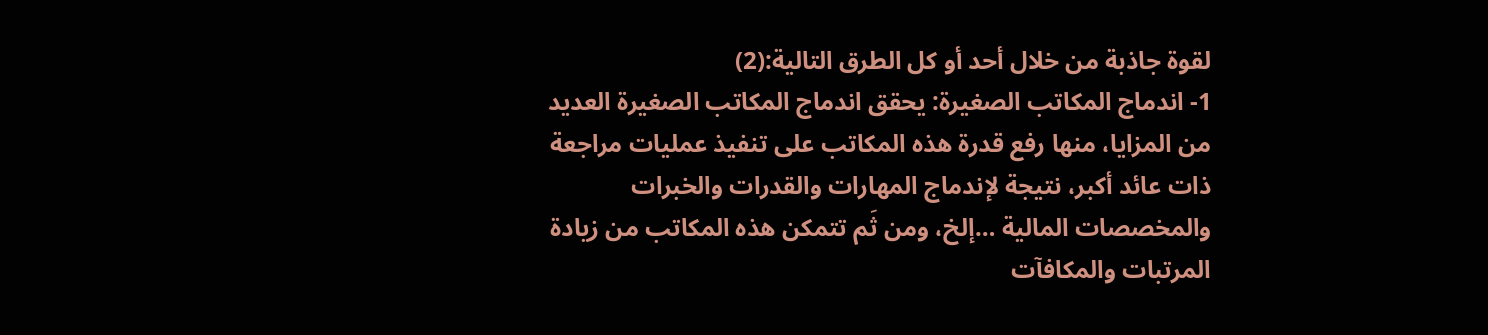لقوة جاذبة من خلال أحد أو كل الطرق التالية:(2)
1- اندماج المكاتب الصغيرة: يحقق اندماج المكاتب الصغيرة العديد من المزايا، منها رفع قدرة هذه المكاتب على تنفيذ عمليات مراجعة ذات عائد أكبر، نتيجة لإندماج المهارات والقدرات والخبرات والمخصصات المالية …إلخ، ومن ثَم تتمكن هذه المكاتب من زيادة المرتبات والمكافآت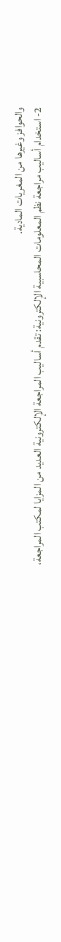والحوافز وغيرها من المغريات المادية.
2- استخدام أساليب مراجعة نظم المعلومات المحاسبية الإلكترونية: تقدم أساليب المراجعة الإلكترونية العديد من المزايا لمكتب المراجعة،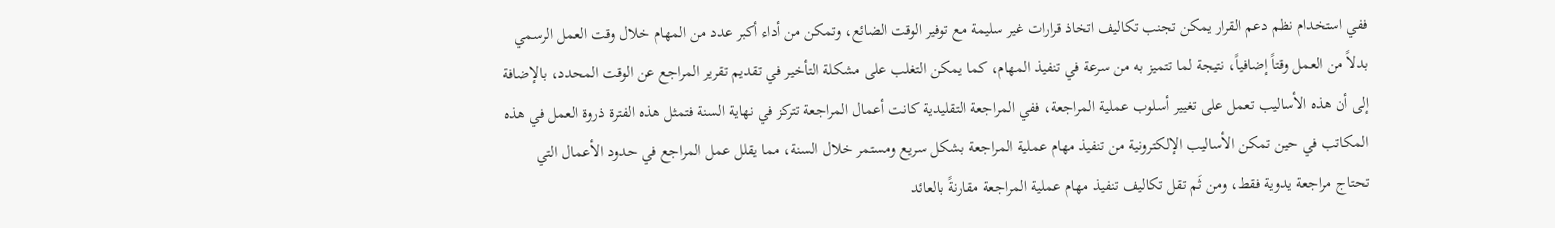ففي استخدام نظم دعم القرار يمكن تجنب تكاليف اتخاذ قرارات غير سليمة مع توفير الوقت الضائع، وتمكن من أداء أكبر عدد من المهام خلال وقت العمل الرسمي بدلاً من العمل وقتاً إضافياً، نتيجة لما تتميز به من سرعة في تنفيذ المهام، كما يمكن التغلب على مشكلة التأخير في تقديم تقرير المراجع عن الوقت المحدد، بالإضافة إلى أن هذه الأساليب تعمل على تغيير أسلوب عملية المراجعة، ففي المراجعة التقليدية كانت أعمال المراجعة تتركز في نهاية السنة فتمثل هذه الفترة ذروة العمل في هذه المكاتب في حين تمكن الأساليب الإلكترونية من تنفيذ مهام عملية المراجعة بشكل سريع ومستمر خلال السنة، مما يقلل عمل المراجع في حدود الأعمال التي تحتاج مراجعة يدوية فقط، ومن ثَم تقل تكاليف تنفيذ مهام عملية المراجعة مقارنةً بالعائد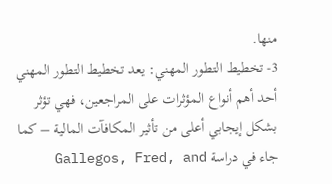منها.
3- تخطيط التطور المهني: يعد تخطيط التطور المهني أحد أهم أنواع المؤثرات على المراجعين، فهي تؤثر بشكل إيجابي أعلى من تأثير المكافآت المالية – كما جاء في دراسة Gallegos, Fred, and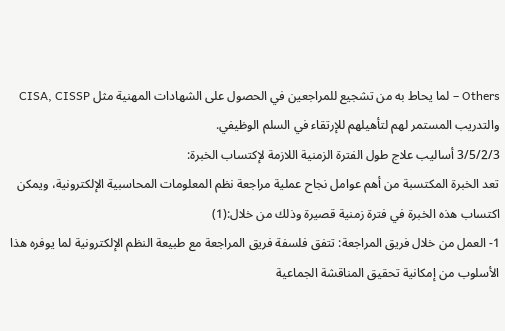Others – لما يحاط به من تشجيع للمراجعين في الحصول على الشهادات المهنية مثل CISA, CISSP والتدريب المستمر لهم لتأهيلهم للإرتقاء في السلم الوظيفي.
3/5/2/3 أساليب علاج طول الفترة الزمنية اللازمة لإكتساب الخبرة:
تعد الخبرة المكتسبة من أهم عوامل نجاح عملية مراجعة نظم المعلومات المحاسبية الإلكترونية، ويمكن اكتساب هذه الخبرة في فترة زمنية قصيرة وذلك من خلال:(1)
1- العمل من خلال فريق المراجعة: تتفق فلسفة فريق المراجعة مع طبيعة النظم الإلكترونية لما يوفره هذا الأسلوب من إمكانية تحقيق المناقشة الجماعية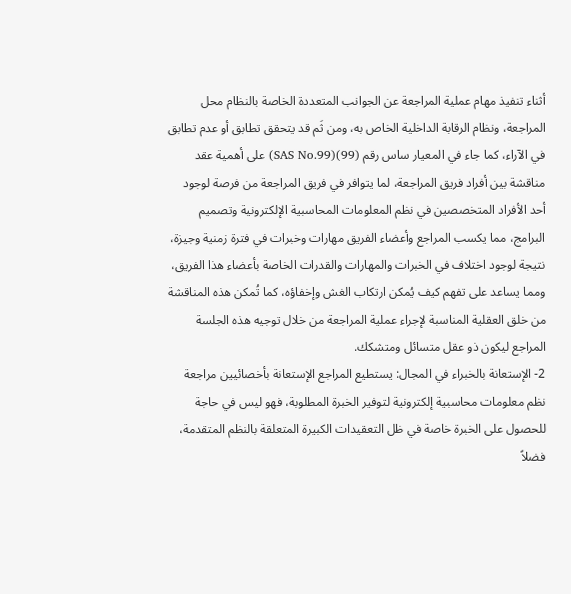أثناء تنفيذ مهام عملية المراجعة عن الجوانب المتعددة الخاصة بالنظام محل المراجعة، ونظام الرقابة الداخلية الخاص به، ومن ثَم قد يتحقق تطابق أو عدم تطابق في الآراء، كما جاء في المعيار ساس رقم (99)(SAS No.99) على أهمية عقد مناقشة بين أفراد فريق المراجعة، لما يتوافر في فريق المراجعة من فرصة لوجود أحد الأفراد المتخصصين في نظم المعلومات المحاسبية الإلكترونية وتصميم البرامج، مما يكسب المراجع وأعضاء الفريق مهارات وخبرات في فترة زمنية وجيزة، نتيجة لوجود اختلاف في الخبرات والمهارات والقدرات الخاصة بأعضاء هذا الفريق، ومما يساعد على تفهم كيف يُمكن ارتكاب الغش وإخفاؤه، كما تُمكن هذه المناقشة من خلق العقلية المناسبة لإجراء عملية المراجعة من خلال توجيه هذه الجلسة المراجع ليكون ذو عقل متسائل ومتشكك.
2- الإستعانة بالخبراء في المجال: يستطيع المراجع الإستعانة بأخصائيين مراجعة نظم معلومات محاسبية إلكترونية لتوفير الخبرة المطلوبة، فهو ليس في حاجة للحصول على الخبرة خاصة في ظل التعقيدات الكبيرة المتعلقة بالنظم المتقدمة، فضلاً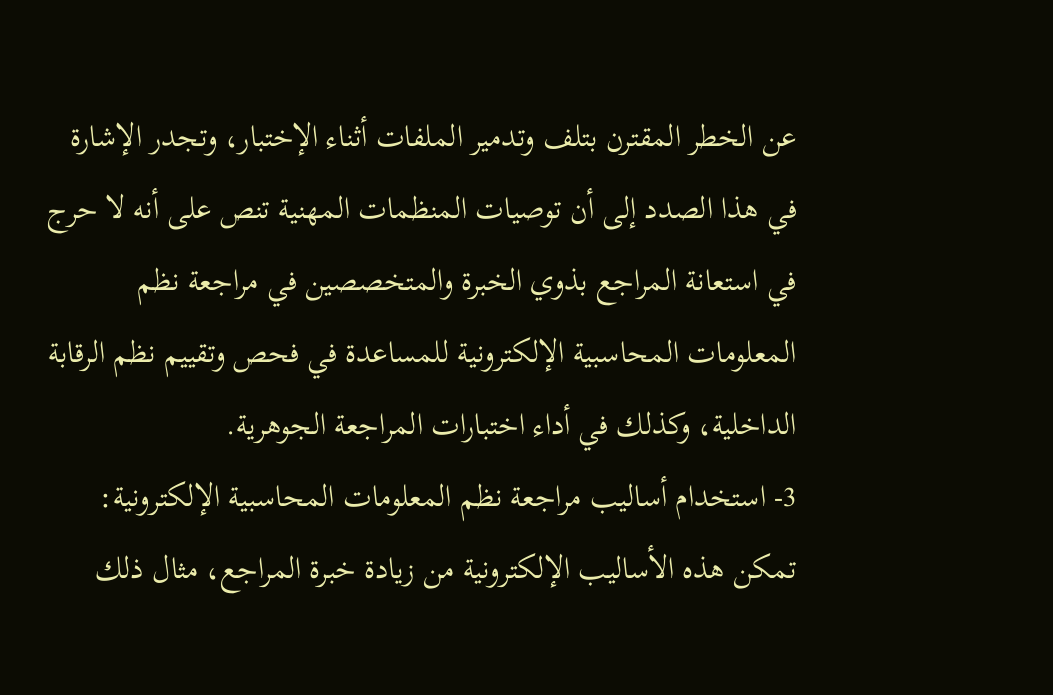عن الخطر المقترن بتلف وتدمير الملفات أثناء الإختبار، وتجدر الإشارة في هذا الصدد إلى أن توصيات المنظمات المهنية تنص على أنه لا حرج في استعانة المراجع بذوي الخبرة والمتخصصين في مراجعة نظم المعلومات المحاسبية الإلكترونية للمساعدة في فحص وتقييم نظم الرقابة الداخلية، وكذلك في أداء اختبارات المراجعة الجوهرية.
3- استخدام أساليب مراجعة نظم المعلومات المحاسبية الإلكترونية: تمكن هذه الأساليب الإلكترونية من زيادة خبرة المراجع، مثال ذلك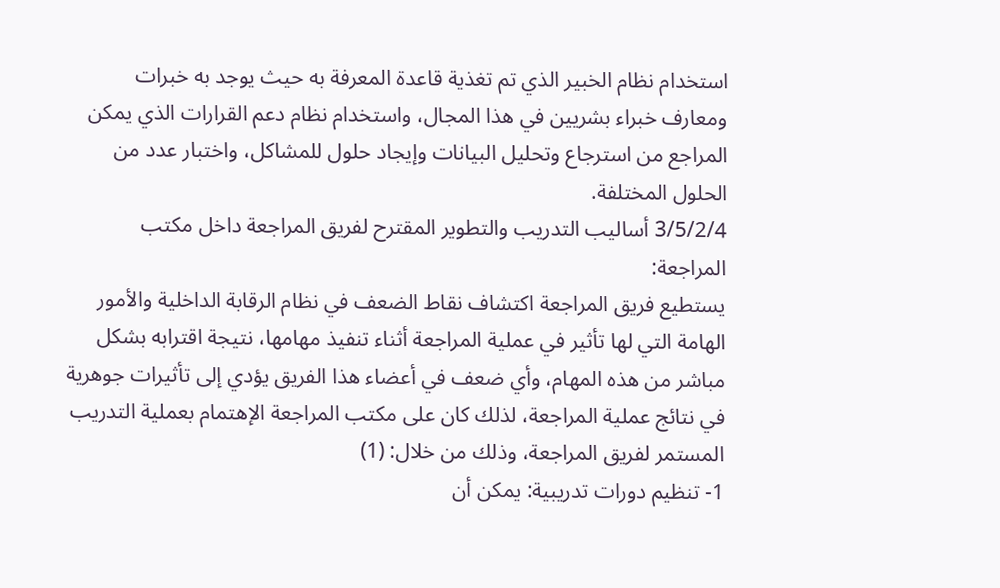استخدام نظام الخبير الذي تم تغذية قاعدة المعرفة به حيث يوجد به خبرات ومعارف خبراء بشريين في هذا المجال، واستخدام نظام دعم القرارات الذي يمكن المراجع من استرجاع وتحليل البيانات وإيجاد حلول للمشاكل، واختبار عدد من الحلول المختلفة.
3/5/2/4 أساليب التدريب والتطوير المقترح لفريق المراجعة داخل مكتب المراجعة:
يستطيع فريق المراجعة اكتشاف نقاط الضعف في نظام الرقابة الداخلية والأمور الهامة التي لها تأثير في عملية المراجعة أثناء تنفيذ مهامها، نتيجة اقترابه بشكل مباشر من هذه المهام، وأي ضعف في أعضاء هذا الفريق يؤدي إلى تأثيرات جوهرية في نتائج عملية المراجعة، لذلك كان على مكتب المراجعة الإهتمام بعملية التدريب المستمر لفريق المراجعة، وذلك من خلال: (1)
1- تنظيم دورات تدريبية: يمكن أن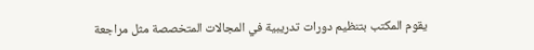يقوم المكتب بتنظيم دورات تدريبية في المجالات المتخصصة مثل مراجعة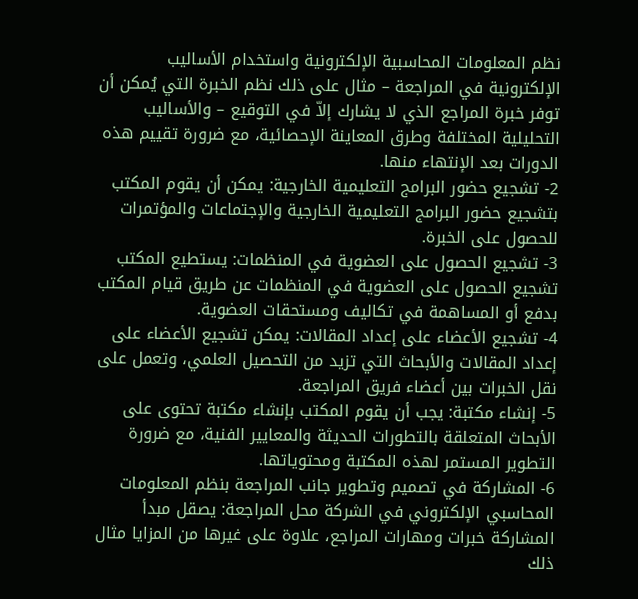نظم المعلومات المحاسبية الإلكترونية واستخدام الأساليب الإلكترونية في المراجعة – مثال على ذلك نظم الخبرة التي يُمكن أن توفر خبرة المراجع الذي لا يشارك إلاّ في التوقيع – والأساليب التحليلية المختلفة وطرق المعاينة الإحصائية، مع ضرورة تقييم هذه الدورات بعد الإنتهاء منها.
2- تشجيع حضور البرامج التعليمية الخارجية: يمكن أن يقوم المكتب بتشجيع حضور البرامج التعليمية الخارجية والإجتماعات والمؤتمرات للحصول على الخبرة.
3- تشجيع الحصول على العضوية في المنظمات: يستطيع المكتب تشجيع الحصول على العضوية في المنظمات عن طريق قيام المكتب بدفع أو المساهمة في تكاليف ومستحقات العضوية.
4- تشجيع الأعضاء على إعداد المقالات: يمكن تشجيع الأعضاء على إعداد المقالات والأبحاث التي تزيد من التحصيل العلمي، وتعمل على نقل الخبرات بين أعضاء فريق المراجعة.
5- إنشاء مكتبة: يجب أن يقوم المكتب بإنشاء مكتبة تحتوى على الأبحاث المتعلقة بالتطورات الحديثة والمعايير الفنية، مع ضرورة التطوير المستمر لهذه المكتبة ومحتوياتها.
6- المشاركة في تصميم وتطوير جانب المراجعة بنظم المعلومات المحاسبي الإلكتروني في الشركة محل المراجعة: يصقل مبدأ المشاركة خبرات ومهارات المراجع، علاوة على غيرها من المزايا مثال ذلك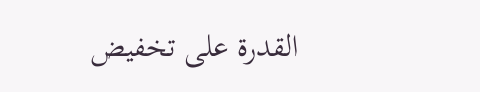القدرة على تخفيض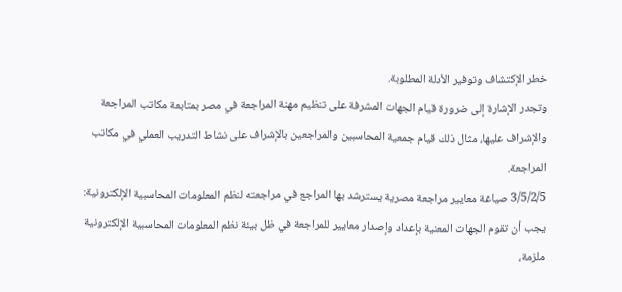خطر الإكتشاف وتوفير الأدلة المطلوبة.
وتجدر الإشارة إلى ضرورة قيام الجهات المشرفة على تنظيم مهنة المراجعة في مصر بمتابعة مكاتب المراجعة والإشراف عليها، مثال ذلك قيام جمعية المحاسبين والمراجعين بالإشراف على نشاط التدريب العملي في مكاتب المراجعة.
3/5/2/5 صياغة معايير مراجعة مصرية يسترشد بها المراجع في مراجعته لنظم المعلومات المحاسبية الإلكترونية:
يجب أن تقوم الجهات المعنية بإعداد وإصدار معايير للمراجعة في ظل بيئة نظم المعلومات المحاسبية الإلكترونية ملزمة،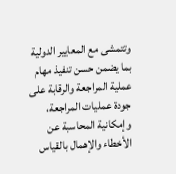وتتمشى مع المعايير الدولية بما يضمن حسن تنفيذ مهام عملية المراجعة والرقابة على جودة عمليات المراجعة، وإمكانية المحاسبة عن الأخطاء والإهمال بالقياس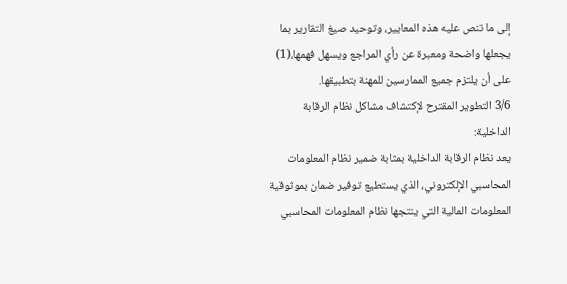إلى ما تنص عليه هذه المعايير، وتوحيد صيغ التقارير بما يجعلها واضحة ومعبرة عن رأي المراجع ويسهل فهمها،(1) على أن يلتزم جميع الممارسين للمهنة بتطبيقها.
3/6 التطوير المقترح لإكتشاف مشاكل نظام الرقابة الداخلية:
يعد نظام الرقابة الداخلية بمثابة ضمير نظام المعلومات المحاسبي الإلكتروني، الذي يستطيع توفير ضمان بموثوقية المعلومات المالية التي ينتجها نظام المعلومات المحاسبي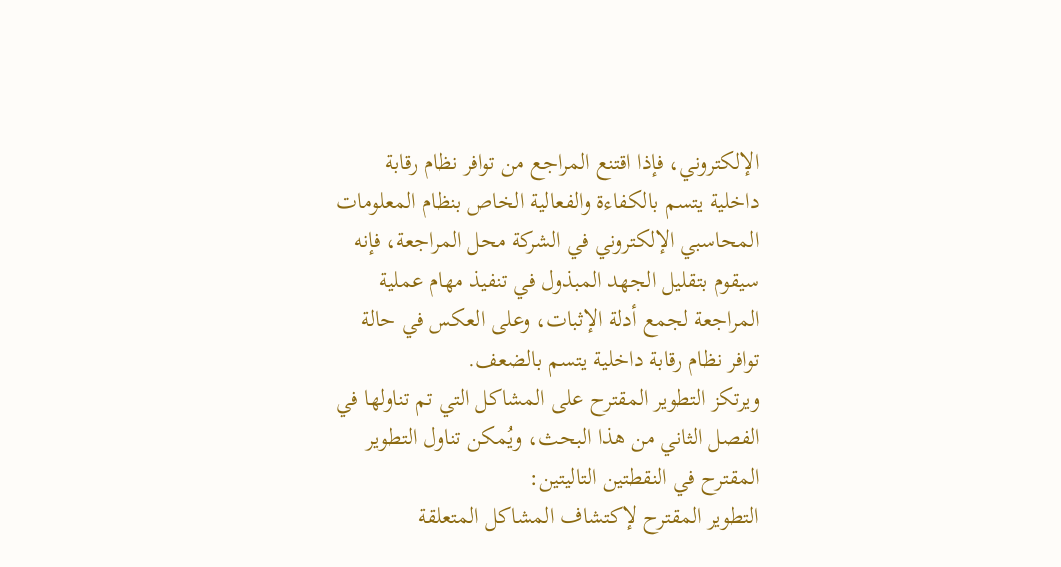الإلكتروني، فإذا اقتنع المراجع من توافر نظام رقابة داخلية يتسم بالكفاءة والفعالية الخاص بنظام المعلومات المحاسبي الإلكتروني في الشركة محل المراجعة، فإنه سيقوم بتقليل الجهد المبذول في تنفيذ مهام عملية المراجعة لجمع أدلة الإثبات، وعلى العكس في حالة توافر نظام رقابة داخلية يتسم بالضعف.
ويرتكز التطوير المقترح على المشاكل التي تم تناولها في الفصل الثاني من هذا البحث، ويُمكن تناول التطوير المقترح في النقطتين التاليتين:
التطوير المقترح لإكتشاف المشاكل المتعلقة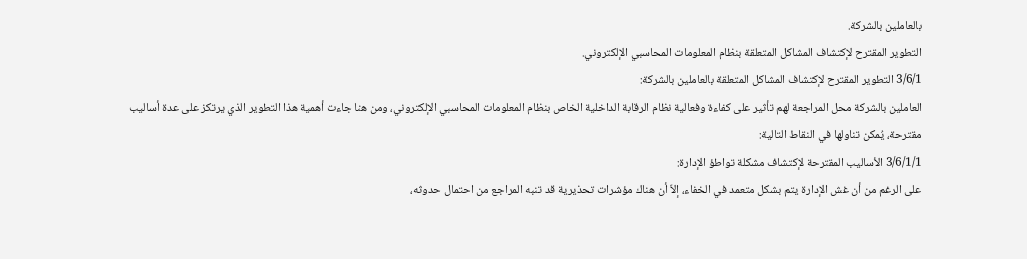بالعاملين بالشركة.
التطوير المقترح لإكتشاف المشاكل المتعلقة بنظام المعلومات المحاسبي الإلكتروني.
3/6/1 التطوير المقترح لإكتشاف المشاكل المتعلقة بالعاملين بالشركة:
العاملين بالشركة محل المراجعة لهم تأثير على كفاءة وفعالية نظام الرقابة الداخلية الخاص بنظام المعلومات المحاسبي الإلكتروني، ومن هنا جاءت أهمية هذا التطوير الذي يرتكز على عدة أساليب مقترحة، يُمكن تناولها في النقاط التالية:
3/6/1/1 الأساليب المقترحة لإكتشاف مشكلة تواطؤ الإدارة:
على الرغم من أن غش الإدارة يتم بشكل متعمد في الخفاء، إلاّ أن هناك مؤشرات تحذيرية قد تنبه المراجع من احتمال حدوثه،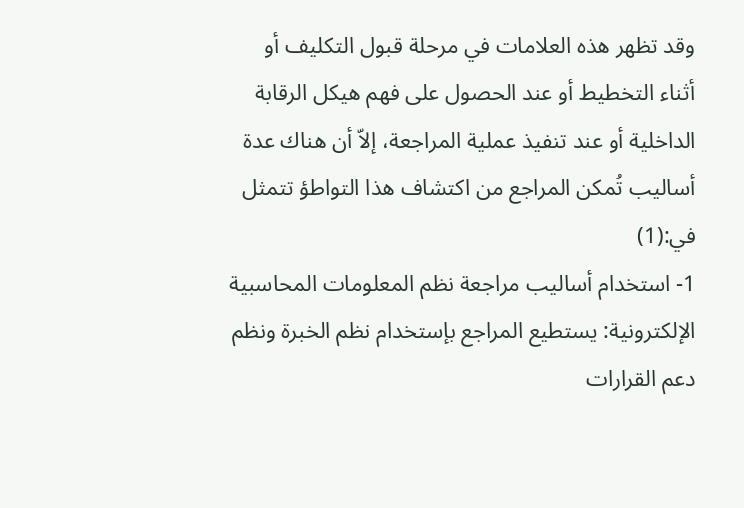وقد تظهر هذه العلامات في مرحلة قبول التكليف أو أثناء التخطيط أو عند الحصول على فهم هيكل الرقابة الداخلية أو عند تنفيذ عملية المراجعة، إلاّ أن هناك عدة أساليب تُمكن المراجع من اكتشاف هذا التواطؤ تتمثل في:(1)
1- استخدام أساليب مراجعة نظم المعلومات المحاسبية الإلكترونية: يستطيع المراجع بإستخدام نظم الخبرة ونظم دعم القرارات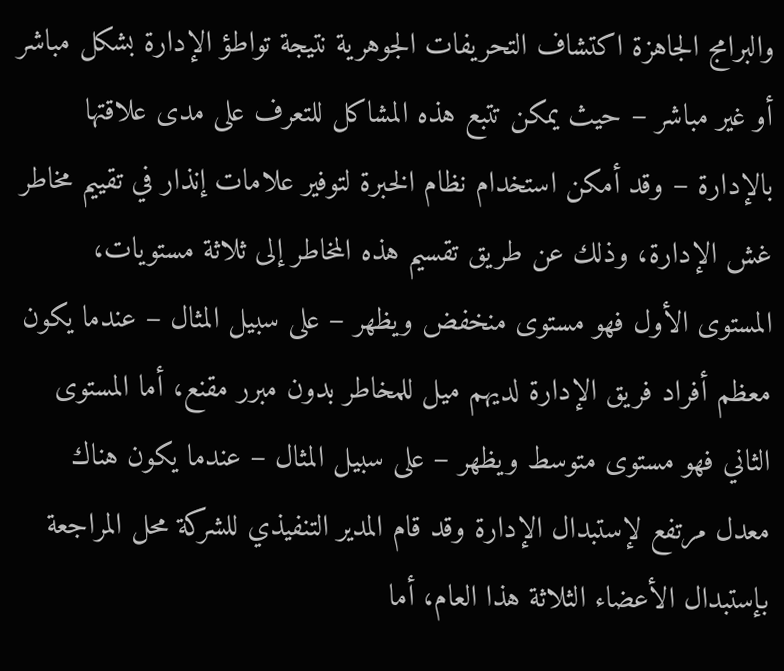والبرامج الجاهزة اكتشاف التحريفات الجوهرية نتيجة تواطؤ الإدارة بشكل مباشر أو غير مباشر – حيث يمكن تتبع هذه المشاكل للتعرف على مدى علاقتها بالإدارة – وقد أمكن استخدام نظام الخبرة لتوفير علامات إنذار في تقييم مخاطر غش الإدارة، وذلك عن طريق تقسيم هذه المخاطر إلى ثلاثة مستويات، المستوى الأول فهو مستوى منخفض ويظهر – على سبيل المثال – عندما يكون معظم أفراد فريق الإدارة لديهم ميل للمخاطر بدون مبرر مقنع، أما المستوى الثاني فهو مستوى متوسط ويظهر – على سبيل المثال – عندما يكون هناك معدل مرتفع لإستبدال الإدارة وقد قام المدير التنفيذي للشركة محل المراجعة بإستبدال الأعضاء الثلاثة هذا العام، أما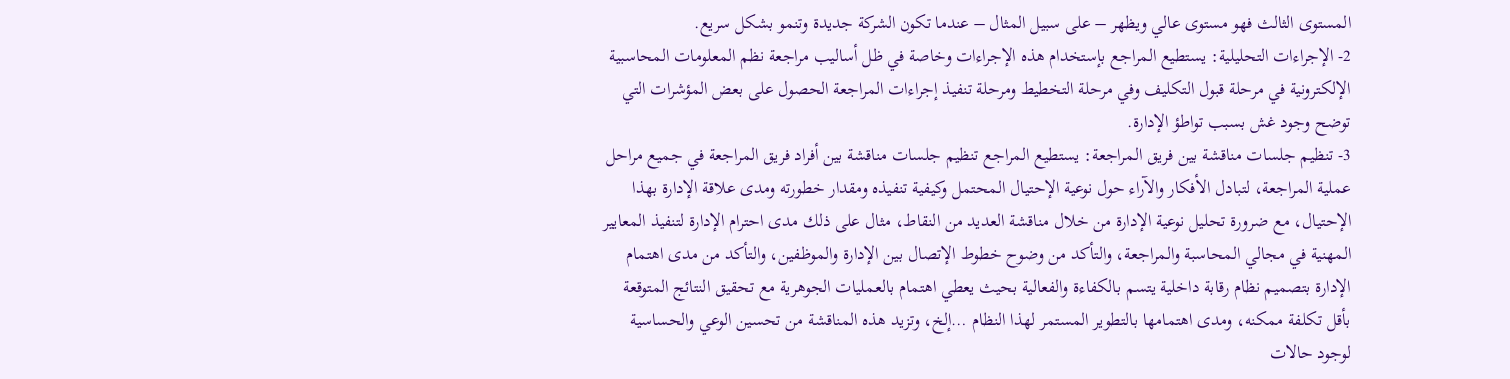المستوى الثالث فهو مستوى عالي ويظهر – على سبيل المثال – عندما تكون الشركة جديدة وتنمو بشكل سريع.
2- الإجراءات التحليلية: يستطيع المراجع بإستخدام هذه الإجراءات وخاصة في ظل أساليب مراجعة نظم المعلومات المحاسبية الإلكترونية في مرحلة قبول التكليف وفي مرحلة التخطيط ومرحلة تنفيذ إجراءات المراجعة الحصول على بعض المؤشرات التي توضح وجود غش بسبب تواطؤ الإدارة.
3- تنظيم جلسات مناقشة بين فريق المراجعة: يستطيع المراجع تنظيم جلسات مناقشة بين أفراد فريق المراجعة في جميع مراحل عملية المراجعة، لتبادل الأفكار والآراء حول نوعية الإحتيال المحتمل وكيفية تنفيذه ومقدار خطورته ومدى علاقة الإدارة بهذا الإحتيال، مع ضرورة تحليل نوعية الإدارة من خلال مناقشة العديد من النقاط، مثال على ذلك مدى احترام الإدارة لتنفيذ المعايير المهنية في مجالي المحاسبة والمراجعة، والتأكد من وضوح خطوط الإتصال بين الإدارة والموظفين، والتأكد من مدى اهتمام الإدارة بتصميم نظام رقابة داخلية يتسم بالكفاءة والفعالية بحيث يعطي اهتمام بالعمليات الجوهرية مع تحقيق النتائج المتوقعة بأقل تكلفة ممكنه، ومدى اهتمامها بالتطوير المستمر لهذا النظام …إلخ، وتزيد هذه المناقشة من تحسين الوعي والحساسية لوجود حالات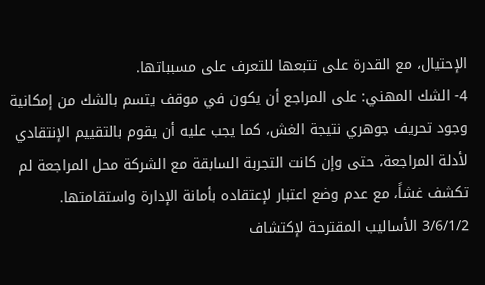الإحتيال، مع القدرة على تتبعها للتعرف على مسبباتها.
4- الشك المهني: على المراجع أن يكون في موقف يتسم بالشك من إمكانية وجود تحريف جوهري نتيجة الغش، كما يجب عليه أن يقوم بالتقييم الإنتقادي لأدلة المراجعة، حتى وإن كانت التجربة السابقة مع الشركة محل المراجعة لم تكشف غشاً، مع عدم وضع اعتبار لإعتقاده بأمانة الإدارة واستقامتها.
3/6/1/2 الأساليب المقترحة لإكتشاف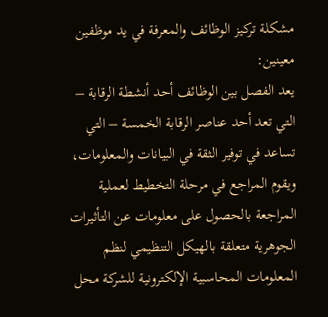مشكلة تركيز الوظائف والمعرفة في يد موظفين معينين:
يعد الفصل بين الوظائف أحد أنشطة الرقابة – التي تعد أحد عناصر الرقابة الخمسة – التي تساعد في توفير الثقة في البيانات والمعلومات، ويقوم المراجع في مرحلة التخطيط لعملية المراجعة بالحصول على معلومات عن التأثيرات الجوهرية متعلقة بالهيكل التنظيمي لنظم المعلومات المحاسبية الإلكترونية للشركة محل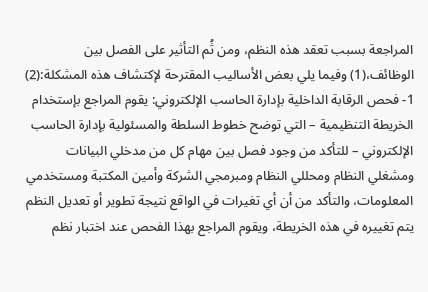المراجعة بسبب تعقد هذه النظم، ومن ثُم التأثير على الفصل بين
الوظائف،(1) وفيما يلي بعض الأساليب المقترحة لإكتشاف هذه المشكلة:(2)
1- فحص الرقابة الداخلية بإدارة الحاسب الإلكتروني: يقوم المراجع بإستخدام الخريطة التنظيمية – التي توضح خطوط السلطة والمسئولية بإدارة الحاسب الإلكتروني – للتأكد من وجود فصل بين مهام كل من مدخلي البيانات ومشغلي النظام ومحللي النظام ومبرمجي الشركة وأمين المكتبة ومستخدمي المعلومات، والتأكد من أن أي تغيرات في الواقع نتيجة تطوير أو تعديل النظم يتم تغييره في هذه الخريطة، ويقوم المراجع بهذا الفحص عند اختبار نظم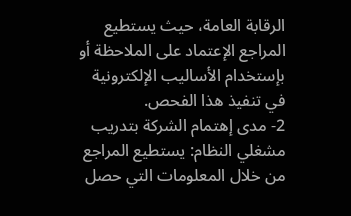الرقابة العامة، حيث يستطيع المراجع الإعتماد على الملاحظة أو بإستخدام الأساليب الإلكترونية في تنفيذ هذا الفحص.
2- مدى إهتمام الشركة بتدريب مشغلي النظام: يستطيع المراجع من خلال المعلومات التي حصل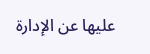عليها عن الإدارة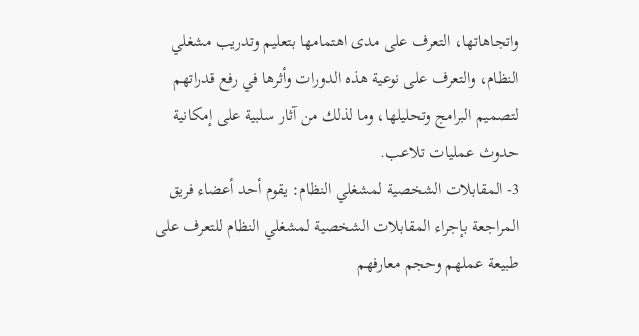واتجاهاتها، التعرف على مدى اهتمامها بتعليم وتدريب مشغلي النظام، والتعرف على نوعية هذه الدورات وأثرها في رفع قدراتهم لتصميم البرامج وتحليلها، وما لذلك من آثار سلبية على إمكانية حدوث عمليات تلاعب.
3- المقابلات الشخصية لمشغلي النظام: يقوم أحد أعضاء فريق المراجعة بإجراء المقابلات الشخصية لمشغلي النظام للتعرف على طبيعة عملهم وحجم معارفهم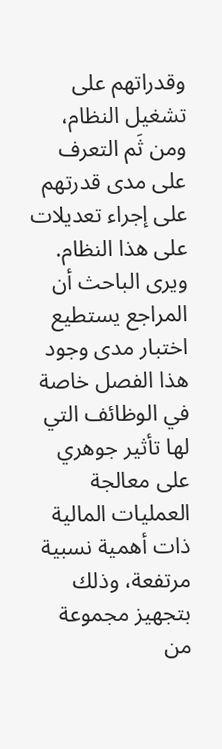وقدراتهم على تشغيل النظام، ومن ثَم التعرف على مدى قدرتهم على إجراء تعديلات على هذا النظام.
ويرى الباحث أن المراجع يستطيع اختبار مدى وجود هذا الفصل خاصة في الوظائف التي لها تأثير جوهري على معالجة العمليات المالية ذات أهمية نسبية مرتفعة، وذلك بتجهيز مجموعة من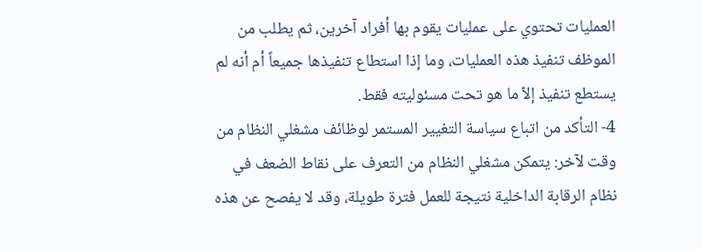العمليات تحتوي على عمليات يقوم بها أفراد آخرين، ثم يطلب من الموظف تنفيذ هذه العمليات، وما إذا استطاع تنفيذها جميعاً أم أنه لم يستطع تنفيذ إلاّ ما هو تحت مسئوليته فقط.
4- التأكد من اتباع سياسة التغيير المستمر لوظائف مشغلي النظام من وقت لآخر: يتمكن مشغلي النظام من التعرف على نقاط الضعف في نظام الرقابة الداخلية نتيجة للعمل فترة طويلة، وقد لا يفصح عن هذه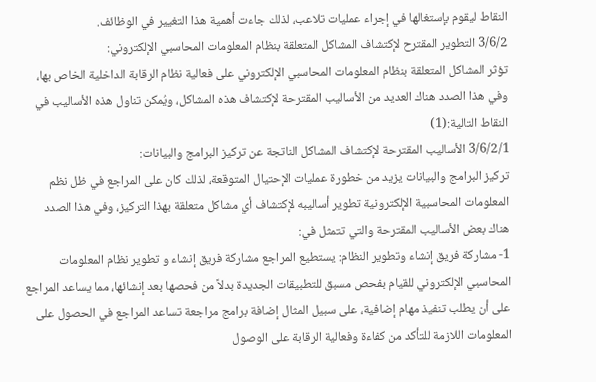النقاط ليقوم بإستغالها في إجراء عمليات تلاعب، لذلك جاءت أهمية هذا التغيير في الوظائف.
3/6/2 التطوير المقترح لإكتشاف المشاكل المتعلقة بنظام المعلومات المحاسبي الإلكتروني:
تؤثر المشاكل المتعلقة بنظام المعلومات المحاسبي الإلكتروني على فعالية نظام الرقابة الداخلية الخاص بها، وفي هذا الصدد هناك العديد من الأساليب المقترحة لإكتشاف هذه المشاكل، ويُمكن تناول هذه الأساليب في النقاط التالية:(1)
3/6/2/1 الأساليب المقترحة لإكتشاف المشاكل الناتجة عن تركيز البرامج والبيانات:
تركيز البرامج والبيانات يزيد من خطورة عمليات الإحتيال المتوقعة، لذلك كان على المراجع في ظل نظم المعلومات المحاسبية الإلكترونية تطوير أساليبه لإكتشاف أي مشاكل متعلقة بهذا التركيز، وفي هذا الصدد هناك بعض الأساليب المقترحة والتي تتمثل في:
1- مشاركة فريق إنشاء وتطوير النظام: يستطيع المراجع مشاركة فريق إنشاء و تطوير نظام المعلومات المحاسبي الإلكتروني للقيام بفحص مسبق للتطبيقات الجديدة بدلاً من فحصها بعد إنشائها، مما يساعد المراجع على أن يطلب تنفيذ مهام إضافية، على سبيل المثال إضافة برامج مراجعة تساعد المراجع في الحصول على المعلومات اللازمة للتأكد من كفاءة وفعالية الرقابة على الوصول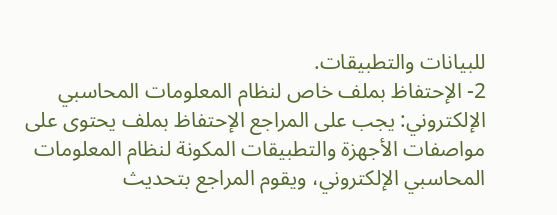للبيانات والتطبيقات.
2- الإحتفاظ بملف خاص لنظام المعلومات المحاسبي الإلكتروني: يجب على المراجع الإحتفاظ بملف يحتوى على مواصفات الأجهزة والتطبيقات المكونة لنظام المعلومات المحاسبي الإلكتروني، ويقوم المراجع بتحديث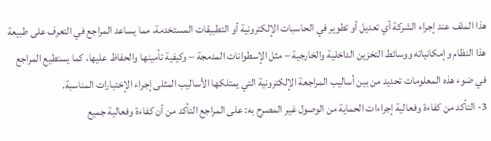هذا الملف عند إجراء الشركة أي تعديل أو تطوير في الحاسبات الإلكترونية أو التطبيقات المستخدمة، مما يساعد المراجع في التعرف على طبيعة هذا النظام وإمكانياته ووسائط التخزين الداخلية والخارجية – مثل الإسطوانات المدمجة – وكيفية تأمينها والحفاظ عليها، كما يستطيع المراجع في ضوء هذه المعلومات تحديد من بين أساليب المراجعة الإلكترونية التي يمتلكها الأساليب المثلى إجراء الإختبارات المناسبة.
3- التأكد من كفاءة وفعالية إجراءات الحماية من الوصول غير المصرح به: على المراجع التأكد من أن كفاءة وفعالية جميع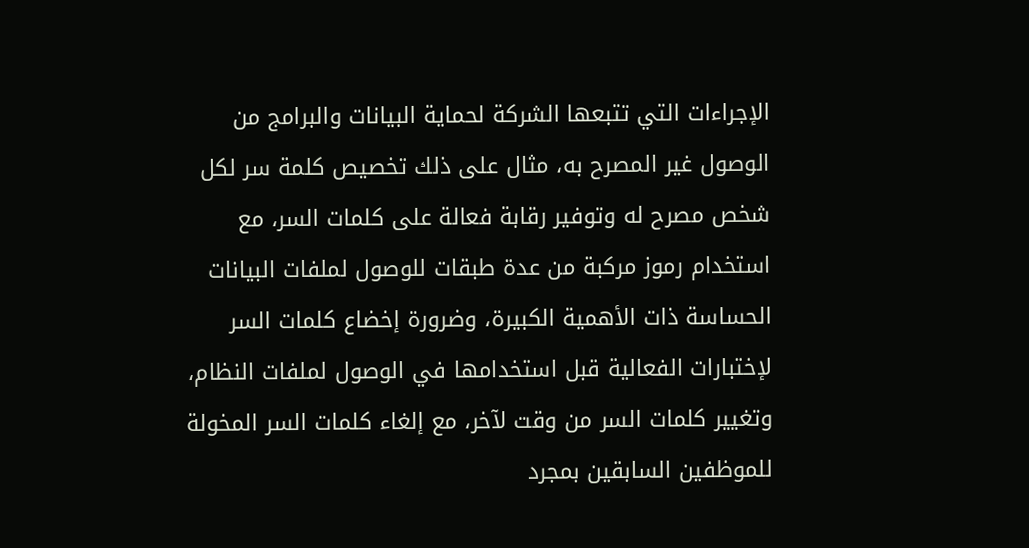الإجراءات التي تتبعها الشركة لحماية البيانات والبرامج من الوصول غير المصرح به، مثال على ذلك تخصيص كلمة سر لكل شخص مصرح له وتوفير رقابة فعالة على كلمات السر، مع استخدام رموز مركبة من عدة طبقات للوصول لملفات البيانات الحساسة ذات الأهمية الكبيرة، وضرورة إخضاع كلمات السر لإختبارات الفعالية قبل استخدامها في الوصول لملفات النظام، وتغيير كلمات السر من وقت لآخر، مع إلغاء كلمات السر المخولة للموظفين السابقين بمجرد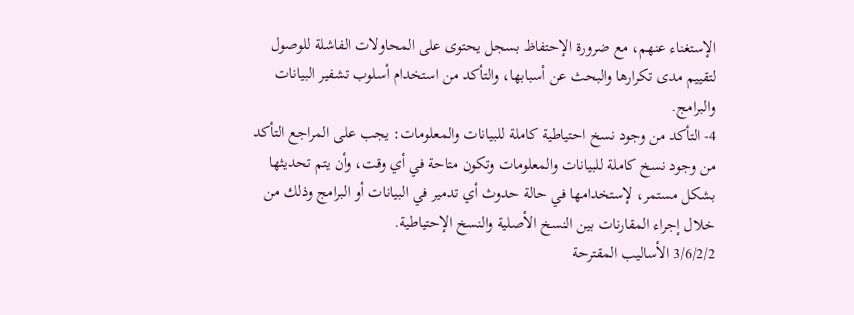الإستغناء عنهم، مع ضرورة الإحتفاظ بسجل يحتوى على المحاولات الفاشلة للوصول لتقييم مدى تكرارها والبحث عن أسبابها، والتأكد من استخدام أسلوب تشفير البيانات والبرامج.
4- التأكد من وجود نسخ احتياطية كاملة للبيانات والمعلومات: يجب على المراجع التأكد من وجود نسخ كاملة للبيانات والمعلومات وتكون متاحة في أي وقت، وأن يتم تحديثها بشكل مستمر، لإستخدامها في حالة حدوث أي تدمير في البيانات أو البرامج وذلك من خلال إجراء المقارنات بين النسخ الأصلية والنسخ الإحتياطية.
3/6/2/2 الأساليب المقترحة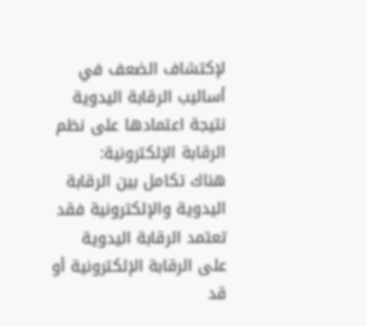لإكتشاف الضعف في أساليب الرقابة اليدوية نتيجة اعتمادها على نظم الرقابة الإلكترونية:
هناك تكامل بين الرقابة اليدوية والإلكترونية فقد تعتمد الرقابة اليدوية على الرقابة الإلكترونية أو قد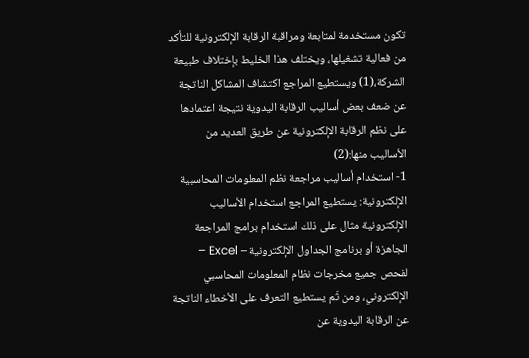تكون مستخدمة لمتابعة ومراقبة الرقابة الإلكترونية للتأكد من فعالية تشغيلها، ويختلف هذا الخليط بإختلاف طبيعة الشركة،(1) ويستطيع المراجع اكتشاف المشاكل الناتجة عن ضعف بعض أساليب الرقابة اليدوية نتيجة اعتمادها على نظم الرقابة الإلكترونية عن طريق العديد من الأساليب منها:(2)
1- استخدام أساليب مراجعة نظم المعلومات المحاسبية الإلكترونية: يستطيع المراجع استخدام الأساليب الإلكترونية مثال على ذلك استخدام برامج المراجعة الجاهزة أو برنامج الجداول الإلكترونية – Excel – لفحص جميع مخرجات نظام المعلومات المحاسبي الإلكتروني، ومن ثَم يستطيع التعرف على الأخطاء الناتجة عن الرقابة اليدوية عن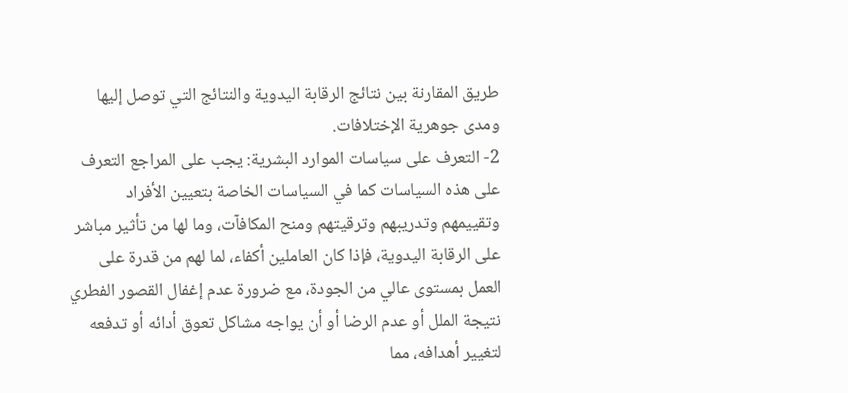طريق المقارنة بين نتائج الرقابة اليدوية والنتائج التي توصل إليها ومدى جوهرية الإختلافات.
2- التعرف على سياسات الموارد البشرية: يجب على المراجع التعرف على هذه السياسات كما في السياسات الخاصة بتعيين الأفراد وتقييمهم وتدريبهم وترقيتهم ومنح المكافآت، وما لها من تأثير مباشر على الرقابة اليدوية، فإذا كان العاملين أكفاء، لما لهم من قدرة على العمل بمستوى عالي من الجودة، مع ضرورة عدم إغفال القصور الفطري نتيجة الملل أو عدم الرضا أو أن يواجه مشاكل تعوق أدائه أو تدفعه لتغيير أهدافه، مما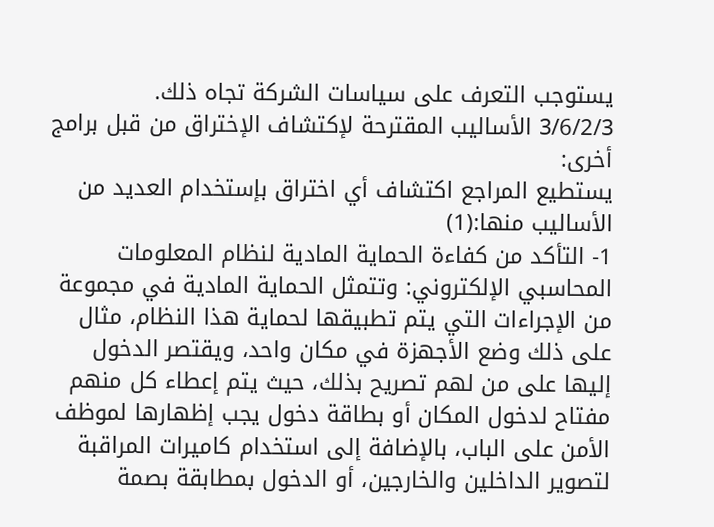يستوجب التعرف على سياسات الشركة تجاه ذلك.
3/6/2/3 الأساليب المقترحة لإكتشاف الإختراق من قبل برامج أخرى:
يستطيع المراجع اكتشاف أي اختراق بإستخدام العديد من الأساليب منها:(1)
1- التأكد من كفاءة الحماية المادية لنظام المعلومات المحاسبي الإلكتروني: وتتمثل الحماية المادية في مجموعة من الإجراءات التي يتم تطبيقها لحماية هذا النظام، مثال على ذلك وضع الأجهزة في مكان واحد، ويقتصر الدخول إليها على من لهم تصريح بذلك، حيث يتم إعطاء كل منهم مفتاح لدخول المكان أو بطاقة دخول يجب إظهارها لموظف الأمن على الباب، بالإضافة إلى استخدام كاميرات المراقبة لتصوير الداخلين والخارجين، أو الدخول بمطابقة بصمة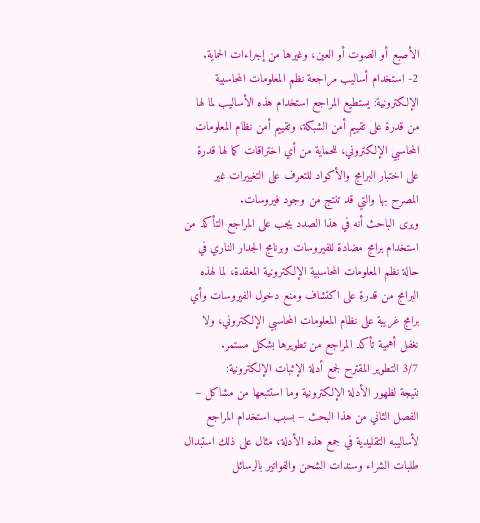الأصبع أو الصوت أو العين، وغيرها من إجراءات الحماية.
2- استخدام أساليب مراجعة نظم المعلومات المحاسبية الإلكترونية: يستطيع المراجع استخدام هذه الأساليب لما لها من قدرة على تقييم أمن الشبكة، وتقييم أمن نظام المعلومات المحاسبي الإلكتروني، للحماية من أي اختراقات كما لها قدرة على اختبار البرامج والأكواد للتعرف على التغييرات غير المصرح بها والتي قد تنتج من وجود فيروسات.
ويرى الباحث أنه في هذا الصدد يجب على المراجع التأكد من استخدام برامج مضادة للفيروسات وبرنامج الجدار الناري في حالة نظم المعلومات المحاسبية الإلكترونية المعقدة، لما لهذه البرامج من قدرة على اكتشاف ومنع دخول الفيروسات وأي برامج غريبة على نظام المعلومات المحاسبي الإلكتروني، ولا نغفل أهمية تأكد المراجع من تطويرها بشكل مستمر.
3/7 التطوير المقترح لجمع أدلة الإثبات الإلكترونية:
نتيجة لظهور الأدلة الإلكترونية وما استتبعها من مشاكل – الفصل الثاني من هذا البحث – بسبب استخدام المراجع لأساليبه التقليدية في جمع هذه الأدلة، مثال على ذلك استبدال طلبات الشراء وسندات الشحن والفواتير بالرسائل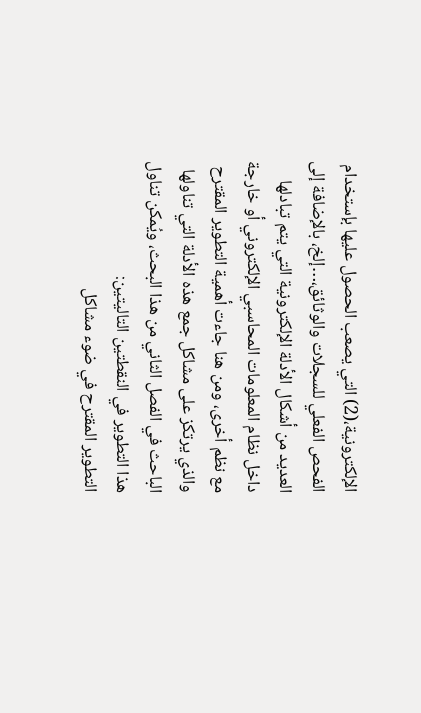الإلكترونية،(2) التي يصعب الحصول عليها بإستخدام الفحص الفعلي للسجلات والوثائق،…إلخ، بالإضافة إلى العديد من أشكال الأدلة الإلكترونية التي يتم تبادلها داخل نظام المعلومات المحاسبي الإلكتروني أو خارجة مع نظم أخرى، ومن هنا جاءت أهمية التطوير المقترح والذي يرتكز على مشاكل جمع هذه الأدلة التي تناولها الباحث في الفصل الثاني من هذا البحث، ويُمكن تناول هذا التطوير في النقطتين التاليتين:
التطوير المقترح في ضوء مشاكل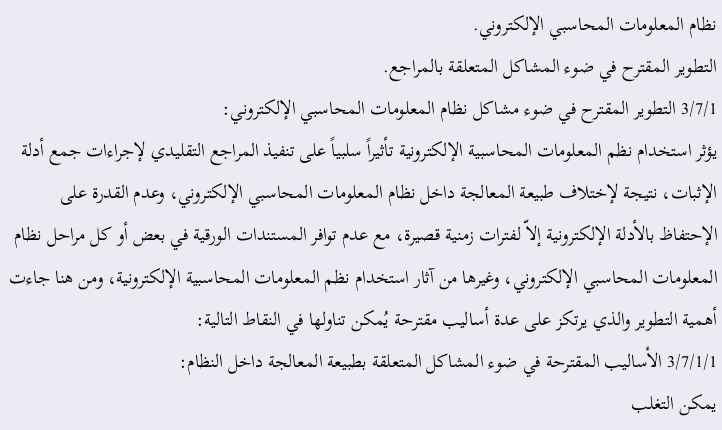نظام المعلومات المحاسبي الإلكتروني.
التطوير المقترح في ضوء المشاكل المتعلقة بالمراجع.
3/7/1 التطوير المقترح في ضوء مشاكل نظام المعلومات المحاسبي الإلكتروني:
يؤثر استخدام نظم المعلومات المحاسبية الإلكترونية تأثيراً سلبياً على تنفيذ المراجع التقليدي لإجراءات جمع أدلة الإثبات، نتيجة لإختلاف طبيعة المعالجة داخل نظام المعلومات المحاسبي الإلكتروني، وعدم القدرة على الإحتفاظ بالأدلة الإلكترونية إلاّ لفترات زمنية قصيرة، مع عدم توافر المستندات الورقية في بعض أو كل مراحل نظام المعلومات المحاسبي الإلكتروني، وغيرها من آثار استخدام نظم المعلومات المحاسبية الإلكترونية، ومن هنا جاءت أهمية التطوير والذي يرتكز على عدة أساليب مقترحة يُمكن تناولها في النقاط التالية:
3/7/1/1 الأساليب المقترحة في ضوء المشاكل المتعلقة بطبيعة المعالجة داخل النظام:
يمكن التغلب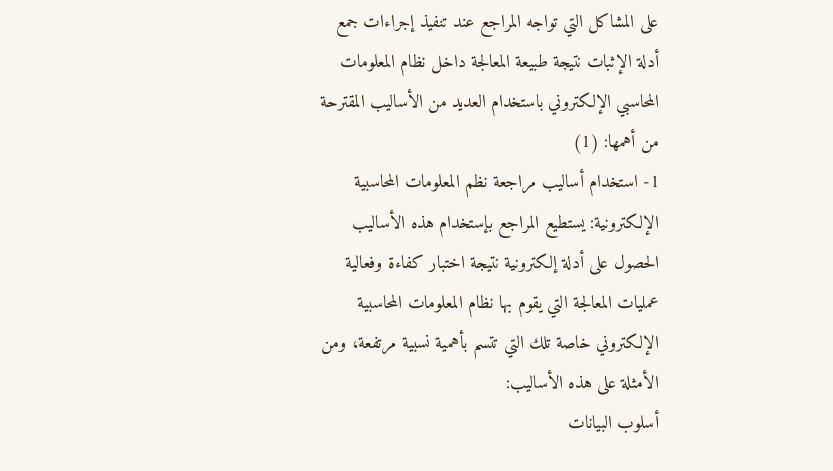على المشاكل التي تواجه المراجع عند تنفيذ إجراءات جمع أدلة الإثبات نتيجة طبيعة المعالجة داخل نظام المعلومات المحاسبي الإلكتروني باستخدام العديد من الأساليب المقترحة من أهمها: (1)
1- استخدام أساليب مراجعة نظم المعلومات المحاسبية الإلكترونية: يستطيع المراجع بإستخدام هذه الأساليب الحصول على أدلة إلكترونية نتيجة اختبار كفاءة وفعالية عمليات المعالجة التي يقوم بها نظام المعلومات المحاسبية الإلكتروني خاصة تلك التي تتسم بأهمية نسبية مرتفعة، ومن الأمثلة على هذه الأساليب:
أسلوب البيانات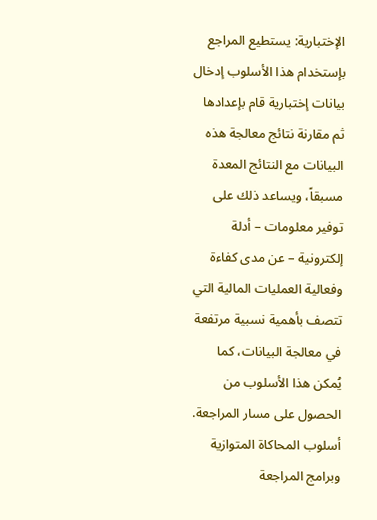الإختبارية: يستطيع المراجع بإستخدام هذا الأسلوب إدخال بيانات إختبارية قام بإعدادها ثم مقارنة نتائج معالجة هذه البيانات مع النتائج المعدة مسبقاً، ويساعد ذلك على توفير معلومات – أدلة إلكترونية – عن مدى كفاءة وفعالية العمليات المالية التي تتصف بأهمية نسبية مرتفعة في معالجة البيانات، كما يُمكن هذا الأسلوب من الحصول على مسار المراجعة.
أسلوب المحاكاة المتوازية وبرامج المراجعة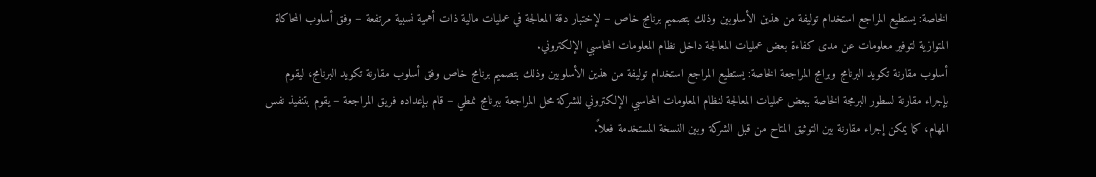الخاصة: يستطيع المراجع استخدام توليفة من هذين الأسلوبين وذلك بتصميم برنامج خاص – لإختبار دقة المعالجة في عمليات مالية ذات أهمية نسبية مرتفعة – وفق أسلوب المحاكاة المتوازية لتوفير معلومات عن مدى كفاءة بعض عمليات المعالجة داخل نظام المعلومات المحاسبي الإلكتروني.
أسلوب مقارنة تكويد البرنامج وبرامج المراجعة الخاصة: يستطيع المراجع استخدام توليفة من هذين الأسلوبين وذلك بتصميم برنامج خاص وفق أسلوب مقارنة تكويد البرنامج، ليقوم بإجراء مقارنة لسطور البرمجة الخاصة ببعض عمليات المعالجة لنظام المعلومات المحاسبي الإلكتروني للشركة محل المراجعة ببرنامج نمطي – قام بإعداده فريق المراجعة – يقوم بتنفيذ نفس المهام، كما يمكن إجراء مقارنة بين التوثيق المتاح من قبل الشركة وبين النسخة المستخدمة فعلاً.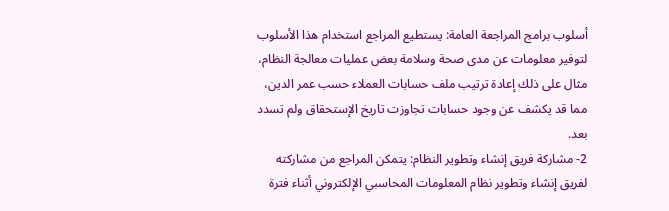أسلوب برامج المراجعة العامة: يستطيع المراجع استخدام هذا الأسلوب لتوفير معلومات عن مدى صحة وسلامة بعض عمليات معالجة النظام، مثال على ذلك إعادة ترتيب ملف حسابات العملاء حسب عمر الدين، مما قد يكشف عن وجود حسابات تجاوزت تاريخ الإستحقاق ولم تسدد بعد.
2- مشاركة فريق إنشاء وتطوير النظام: يتمكن المراجع من مشاركته لفريق إنشاء وتطوير نظام المعلومات المحاسبي الإلكتروني أثناء فترة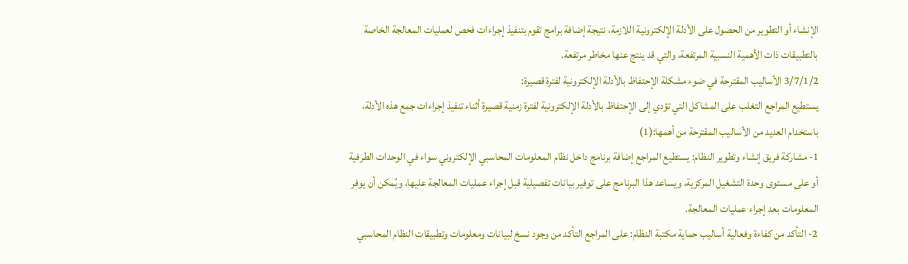الإنشاء أو التطوير من الحصول على الأدلة الإلكترونية اللازمة، نتيجة إضافة برامج تقوم بتنفيذ إجراءات فحص لعمليات المعالجة الخاصة بالتطبيقات ذات الأهمية النسبية المرتفعة، والتي قد ينتج عنها مخاطر مرتفعة.
3/7/1/2 الأساليب المقترحة في ضوء مشكلة الإحتفاظ بالأدلة الإلكترونية لفترة قصيرة:
يستطيع المراجع التغلب على المشاكل التي تؤدي إلى الإحتفاظ بالأدلة الإلكترونية لفترة زمنية قصيرة أثناء تنفيذ إجراءات جمع هذه الأدلة، باستخدام العديد من الأساليب المقترحة من أهمها:(1)
1- مشاركة فريق إنشاء وتطوير النظام: يستطيع المراجع إضافة برنامج داخل نظام المعلومات المحاسبي الإلكتروني سواء في الوحدات الطرفية أو على مستوى وحدة التشغيل المركزية، ويساعد هذا البرنامج على توفير بيانات تفصيلية قبل إجراء عمليات المعالجة عليها، ويُمكن أن يوفر المعلومات بعد إجراء عمليات المعالجة.
2- التأكد من كفاءة وفعالية أساليب حماية مكتبة النظام: على المراجع التأكد من وجود نسخ لبيانات ومعلومات وتطبيقات النظام المحاسبي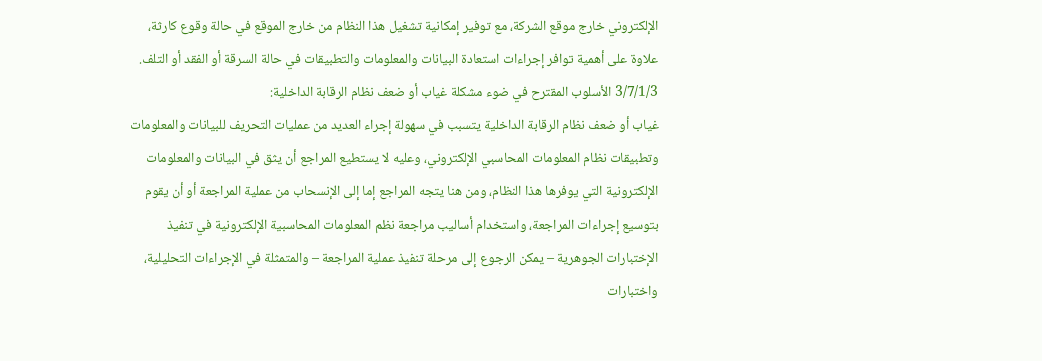الإلكتروني خارج موقع الشركة، مع توفير إمكانية تشغيل هذا النظام من خارج الموقع في حالة وقوع كارثة، علاوة على أهمية توافر إجراءات استعادة البيانات والمعلومات والتطبيقات في حالة السرقة أو الفقد أو التلف.
3/7/1/3 الأسلوب المقترح في ضوء مشكلة غياب أو ضعف نظام الرقابة الداخلية:
غياب أو ضعف نظام الرقابة الداخلية يتسبب في سهولة إجراء العديد من عمليات التحريف للبيانات والمعلومات وتطبيقات نظام المعلومات المحاسبي الإلكتروني، وعليه لا يستطيع المراجع أن يثق في البيانات والمعلومات الإلكترونية التي يوفرها هذا النظام، ومن هنا يتجه المراجع إما إلى الإنسحاب من عملية المراجعة أو أن يقوم بتوسيع إجراءات المراجعة، واستخدام أساليب مراجعة نظم المعلومات المحاسبية الإلكترونية في تنفيذ الإختبارات الجوهرية – يمكن الرجوع إلى مرحلة تنفيذ عملية المراجعة – والمتمثلة في الإجراءات التحليلية، واختبارات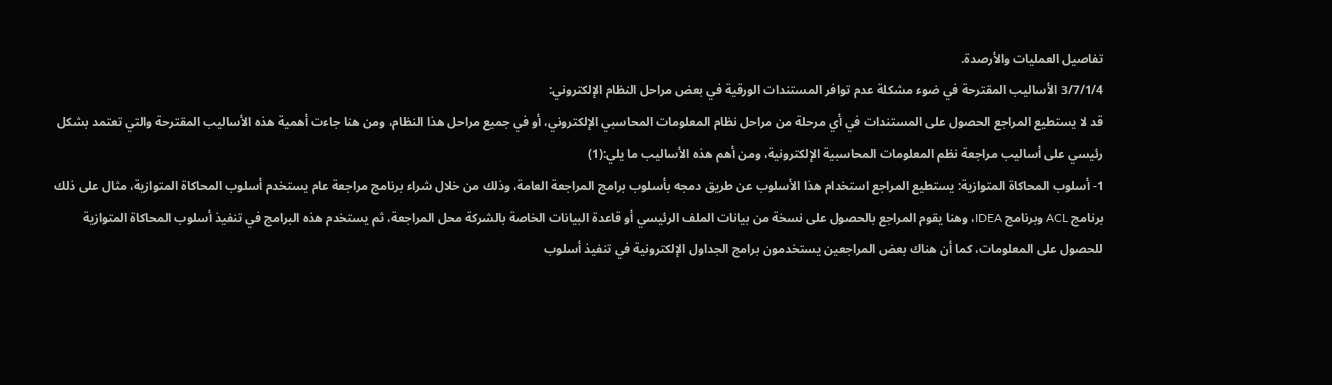تفاصيل العمليات والأرصدة.
3/7/1/4 الأساليب المقترحة في ضوء مشكلة عدم توافر المستندات الورقية في بعض مراحل النظام الإلكتروني:
قد لا يستطيع المراجع الحصول على المستندات في أي مرحلة من مراحل نظام المعلومات المحاسبي الإلكتروني، أو في جميع مراحل هذا النظام، ومن هنا جاءت أهمية هذه الأساليب المقترحة والتي تعتمد بشكل رئيسي على أساليب مراجعة نظم المعلومات المحاسبية الإلكترونية، ومن أهم هذه الأساليب ما يلي:(1)
1- أسلوب المحاكاة المتوازية: يستطيع المراجع استخدام هذا الأسلوب عن طريق دمجه بأسلوب برامج المراجعة العامة، وذلك من خلال شراء برنامج مراجعة عام يستخدم أسلوب المحاكاة المتوازية، مثال على ذلك برنامج ACL وبرنامج IDEA، وهنا يقوم المراجع بالحصول على نسخة من بيانات الملف الرئيسي أو قاعدة البيانات الخاصة بالشركة محل المراجعة، ثم يستخدم هذه البرامج في تنفيذ أسلوب المحاكاة المتوازية للحصول على المعلومات، كما أن هناك بعض المراجعين يستخدمون برامج الجداول الإلكترونية في تنفيذ أسلوب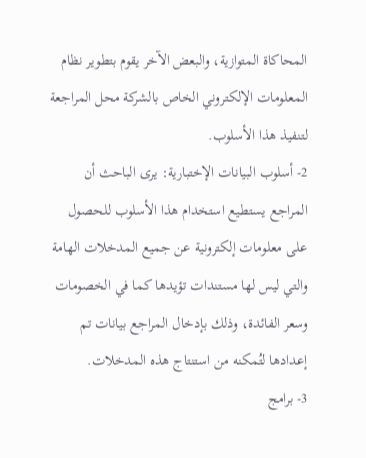المحاكاة المتوازية، والبعض الآخر يقوم بتطوير نظام المعلومات الإلكتروني الخاص بالشركة محل المراجعة لتنفيذ هذا الأسلوب.
2- أسلوب البيانات الإختبارية: يرى الباحث أن المراجع يستطيع استخدام هذا الأسلوب للحصول على معلومات إلكترونية عن جميع المدخلات الهامة والتي ليس لها مستندات تؤيدها كما في الخصومات وسعر الفائدة، وذلك بإدخال المراجع بيانات تم إعدادها لتُمكنه من استنتاج هذه المدخلات.
3- برامج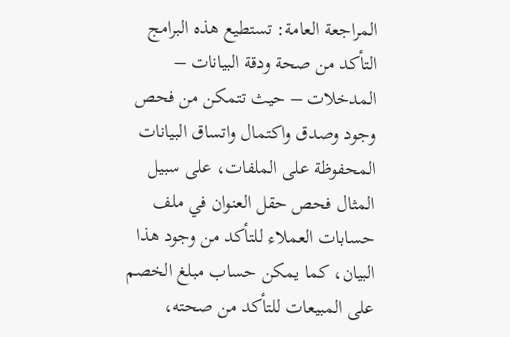المراجعة العامة: تستطيع هذه البرامج التأكد من صحة ودقة البيانات – المدخلات – حيث تتمكن من فحص وجود وصدق واكتمال واتساق البيانات المحفوظة على الملفات، على سبيل المثال فحص حقل العنوان في ملف حسابات العملاء للتأكد من وجود هذا البيان، كما يمكن حساب مبلغ الخصم على المبيعات للتأكد من صحته،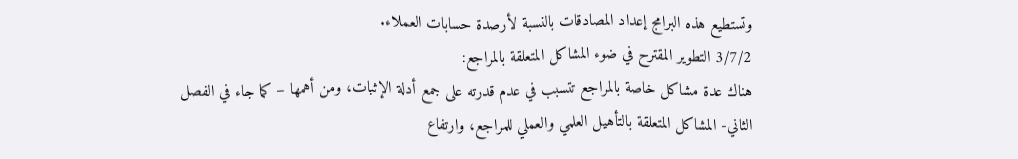وتستطيع هذه البرامج إعداد المصادقات بالنسبة لأرصدة حسابات العملاء.
3/7/2 التطوير المقترح في ضوء المشاكل المتعلقة بالمراجع:
هناك عدة مشاكل خاصة بالمراجع تتسبب في عدم قدرته على جمع أدلة الإثبات، ومن أهمها – كما جاء في الفصل الثاني- المشاكل المتعلقة بالتأهيل العلمي والعملي للمراجع، وارتفاع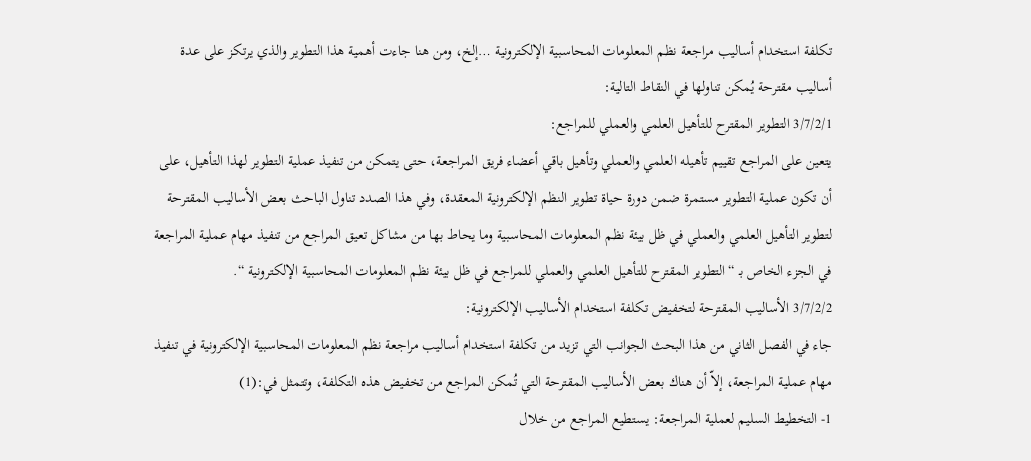تكلفة استخدام أساليب مراجعة نظم المعلومات المحاسبية الإلكترونية …إلخ، ومن هنا جاءت أهمية هذا التطوير والذي يرتكز على عدة أساليب مقترحة يُمكن تناولها في النقاط التالية:
3/7/2/1 التطوير المقترح للتأهيل العلمي والعملي للمراجع:
يتعين على المراجع تقييم تأهيله العلمي والعملي وتأهيل باقي أعضاء فريق المراجعة، حتى يتمكن من تنفيذ عملية التطوير لهذا التأهيل، على أن تكون عملية التطوير مستمرة ضمن دورة حياة تطوير النظم الإلكترونية المعقدة، وفي هذا الصدد تناول الباحث بعض الأساليب المقترحة لتطوير التأهيل العلمي والعملي في ظل بيئة نظم المعلومات المحاسبية وما يحاط بها من مشاكل تعيق المراجع من تنفيذ مهام عملية المراجعة في الجزء الخاص بـ “التطوير المقترح للتأهيل العلمي والعملي للمراجع في ظل بيئة نظم المعلومات المحاسبية الإلكترونية “.
3/7/2/2 الأساليب المقترحة لتخفيض تكلفة استخدام الأساليب الإلكترونية:
جاء في الفصل الثاني من هذا البحث الجوانب التي تزيد من تكلفة استخدام أساليب مراجعة نظم المعلومات المحاسبية الإلكترونية في تنفيذ مهام عملية المراجعة، إلاّ أن هناك بعض الأساليب المقترحة التي تُمكن المراجع من تخفيض هذه التكلفة، وتتمثل في:(1)
1- التخطيط السليم لعملية المراجعة: يستطيع المراجع من خلال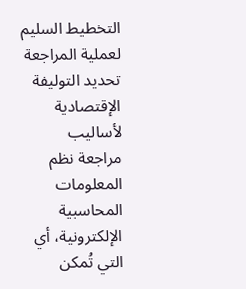التخطيط السليم لعملية المراجعة تحديد التوليفة الإقتصادية لأساليب مراجعة نظم المعلومات المحاسبية الإلكترونية، أي التي تُمكن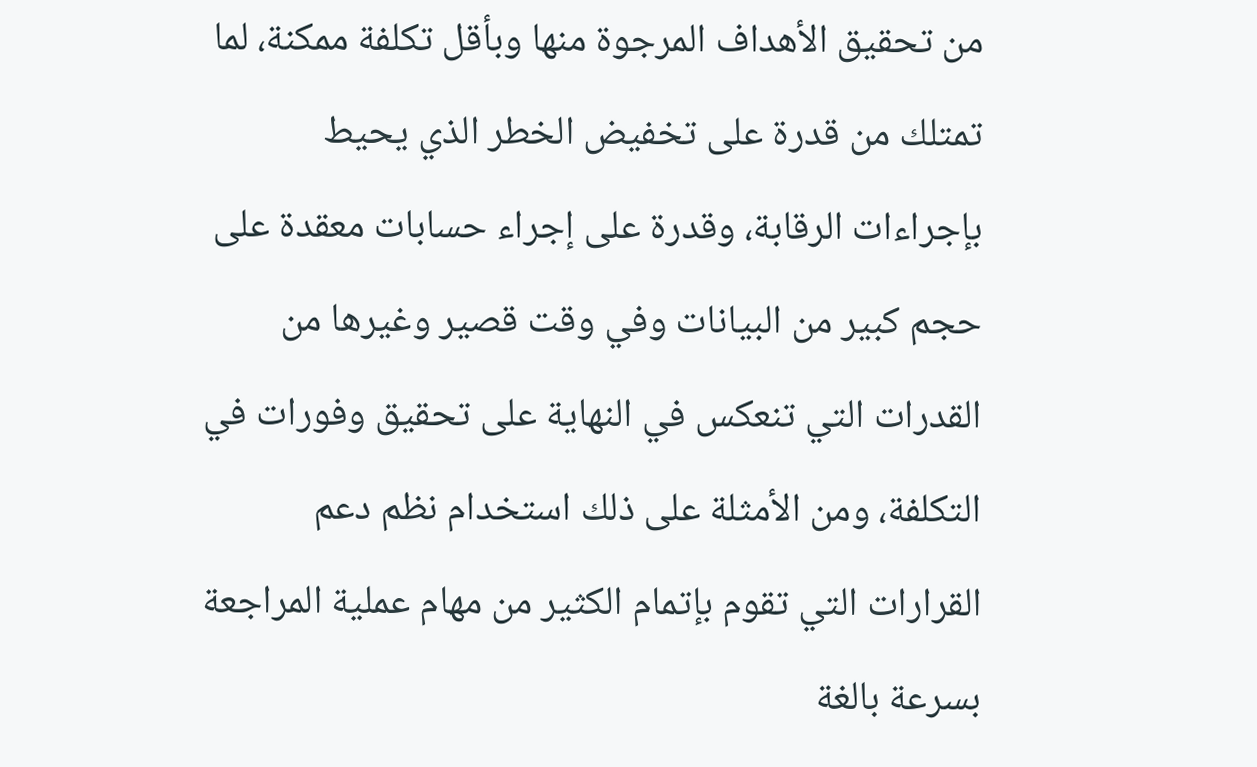من تحقيق الأهداف المرجوة منها وبأقل تكلفة ممكنة، لما تمتلك من قدرة على تخفيض الخطر الذي يحيط بإجراءات الرقابة، وقدرة على إجراء حسابات معقدة على حجم كبير من البيانات وفي وقت قصير وغيرها من القدرات التي تنعكس في النهاية على تحقيق وفورات في التكلفة، ومن الأمثلة على ذلك استخدام نظم دعم القرارات التي تقوم بإتمام الكثير من مهام عملية المراجعة بسرعة بالغة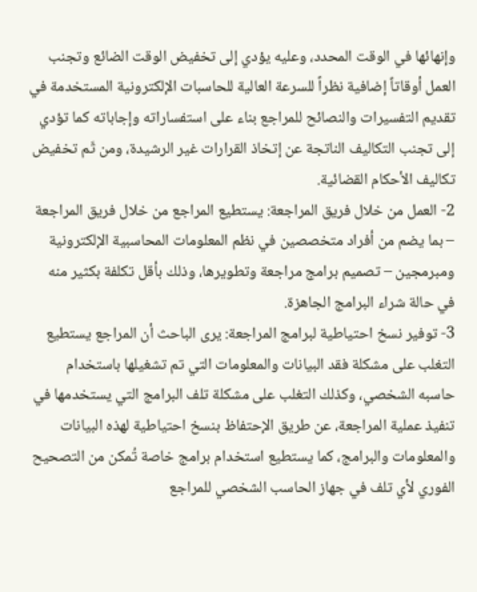وإنهائها في الوقت المحدد، وعليه يؤدي إلى تخفيض الوقت الضائع وتجنب العمل أوقاتاً إضافية نظراً للسرعة العالية للحاسبات الإلكترونية المستخدمة في تقديم التفسيرات والنصائح للمراجع بناء على استفساراته وإجاباته كما تؤدي إلى تجنب التكاليف الناتجة عن إتخاذ القرارات غير الرشيدة، ومن ثَم تخفيض تكاليف الأحكام القضائية.
2- العمل من خلال فريق المراجعة: يستطيع المراجع من خلال فريق المراجعة – بما يضم من أفراد متخصصين في نظم المعلومات المحاسبية الإلكترونية ومبرمجين – تصميم برامج مراجعة وتطويرها، وذلك بأقل تكلفة بكثير منه في حالة شراء البرامج الجاهزة.
3- توفير نسخ احتياطية لبرامج المراجعة: يرى الباحث أن المراجع يستطيع التغلب على مشكلة فقد البيانات والمعلومات التي تم تشغيلها باستخدام حاسبه الشخصي، وكذلك التغلب على مشكلة تلف البرامج التي يستخدمها في تنفيذ عملية المراجعة، عن طريق الإحتفاظ بنسخ احتياطية لهذه البيانات والمعلومات والبرامج، كما يستطيع استخدام برامج خاصة تُمكن من التصحيح الفوري لأي تلف في جهاز الحاسب الشخصي للمراجع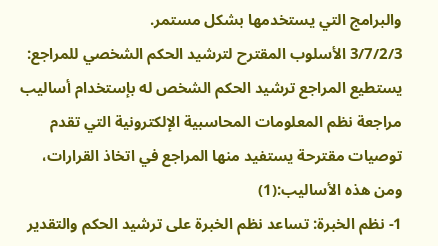والبرامج التي يستخدمها بشكل مستمر.
3/7/2/3 الأسلوب المقترح لترشيد الحكم الشخصي للمراجع:
يستطيع المراجع ترشيد الحكم الشخص له بإستخدام أساليب مراجعة نظم المعلومات المحاسبية الإلكترونية التي تقدم توصيات مقترحة يستفيد منها المراجع في اتخاذ القرارات، ومن هذه الأساليب:(1)
1- نظم الخبرة: تساعد نظم الخبرة على ترشيد الحكم والتقدير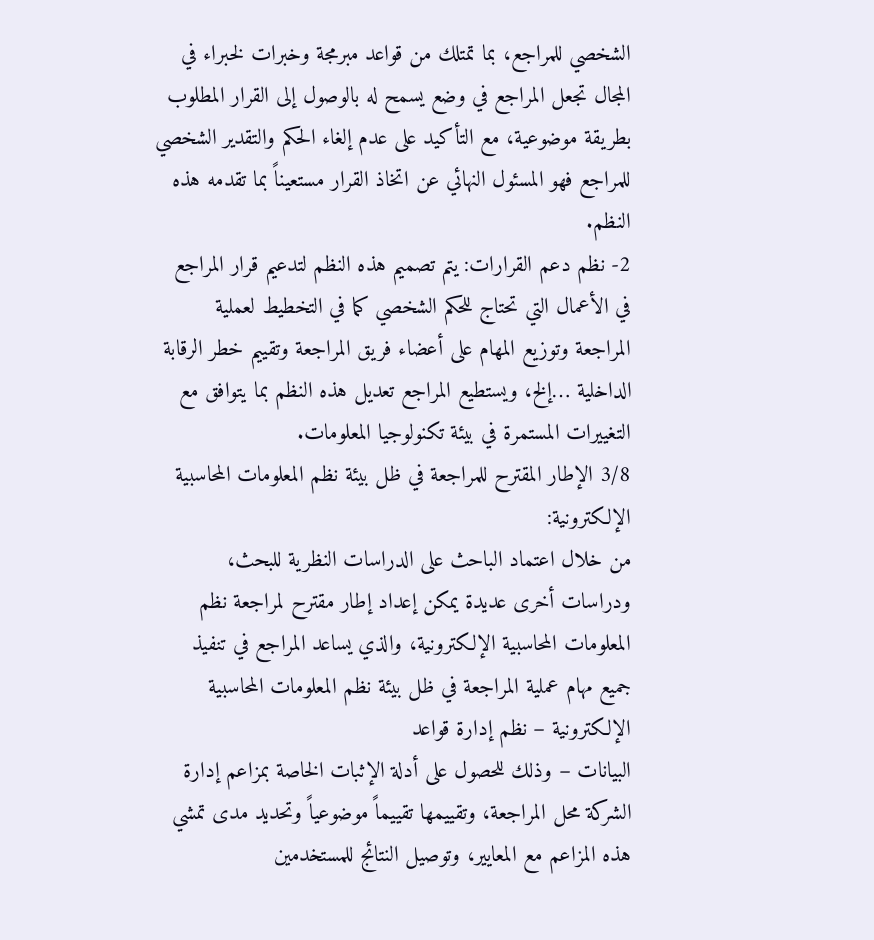الشخصي للمراجع، بما تمتلك من قواعد مبرمجة وخبرات لخبراء في المجال تجعل المراجع في وضع يسمح له بالوصول إلى القرار المطلوب بطريقة موضوعية، مع التأكيد على عدم إلغاء الحكم والتقدير الشخصي للمراجع فهو المسئول النهائي عن اتخاذ القرار مستعيناً بما تقدمه هذه النظم.
2- نظم دعم القرارات: يتم تصميم هذه النظم لتدعيم قرار المراجع في الأعمال التي تحتاج للحكم الشخصي كما في التخطيط لعملية المراجعة وتوزيع المهام على أعضاء فريق المراجعة وتقييم خطر الرقابة الداخلية …إلخ، ويستطيع المراجع تعديل هذه النظم بما يتوافق مع التغييرات المستمرة في بيئة تكنولوجيا المعلومات.
3/8 الإطار المقترح للمراجعة في ظل بيئة نظم المعلومات المحاسبية الإلكترونية:
من خلال اعتماد الباحث على الدراسات النظرية للبحث، ودراسات أخرى عديدة يمكن إعداد إطار مقترح لمراجعة نظم المعلومات المحاسبية الإلكترونية، والذي يساعد المراجع في تنفيذ جميع مهام عملية المراجعة في ظل بيئة نظم المعلومات المحاسبية الإلكترونية – نظم إدارة قواعد
البيانات – وذلك للحصول على أدلة الإثبات الخاصة بمزاعم إدارة الشركة محل المراجعة، وتقييمها تقييماً موضوعياً وتحديد مدى تمشي هذه المزاعم مع المعايير، وتوصيل النتائج للمستخدمين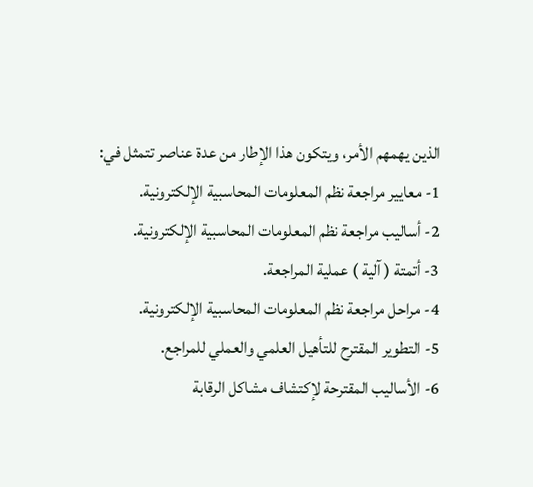الذين يهمهم الأمر، ويتكون هذا الإطار من عدة عناصر تتمثل في:
1- معايير مراجعة نظم المعلومات المحاسبية الإلكترونية.
2- أساليب مراجعة نظم المعلومات المحاسبية الإلكترونية.
3- أتمتة ( آلية ) عملية المراجعة.
4- مراحل مراجعة نظم المعلومات المحاسبية الإلكترونية.
5- التطوير المقترح للتأهيل العلمي والعملي للمراجع.
6- الأساليب المقترحة لإكتشاف مشاكل الرقابة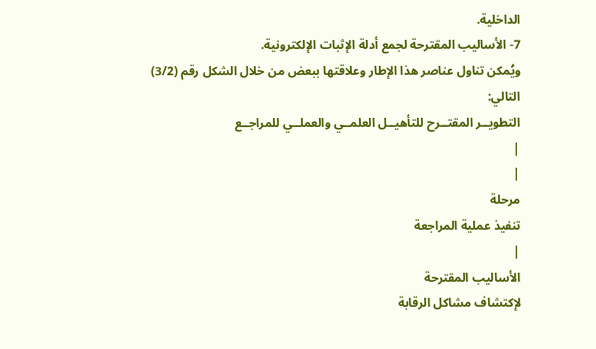الداخلية.
7- الأساليب المقترحة لجمع أدلة الإثبات الإلكترونية.
ويُمكن تناول عناصر هذا الإطار وعلاقتها ببعض من خلال الشكل رقم (3/2) التالي:
التطويــر المقتــرح للتأهيــل العلمــي والعملــي للمراجــع
|
|
مرحلة
تنفيذ عملية المراجعة
|
الأساليب المقترحة
لإكتشاف مشاكل الرقابة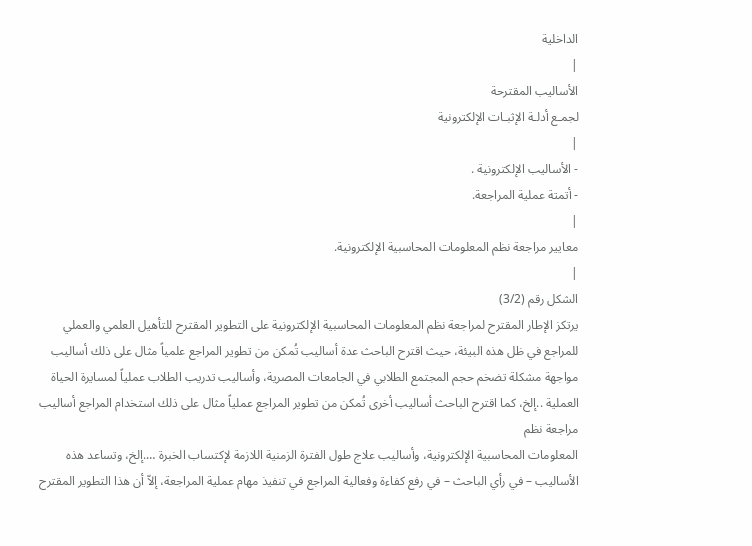الداخلية
|
الأساليب المقترحة
لجمـع أدلـة الإثبـات الإلكترونية
|
- الأساليب الإلكترونية .
- أتمتة عملية المراجعة.
|
معايير مراجعة نظم المعلومات المحاسبية الإلكترونية.
|
الشكل رقم (3/2)
يرتكز الإطار المقترح لمراجعة نظم المعلومات المحاسبية الإلكترونية على التطوير المقترح للتأهيل العلمي والعملي للمراجع في ظل هذه البيئة، حيث اقترح الباحث عدة أساليب تُمكن من تطوير المراجع علمياً مثال على ذلك أساليب مواجهة مشكلة تضخم حجم المجتمع الطلابي في الجامعات المصرية، وأساليب تدريب الطلاب عملياً لمسايرة الحياة العملية ..إلخ، كما اقترح الباحث أساليب أخرى تُمكن من تطوير المراجع عملياً مثال على ذلك استخدام المراجع أساليب مراجعة نظم
المعلومات المحاسبية الإلكترونية، وأساليب علاج طول الفترة الزمنية اللازمة لإكتساب الخبرة ….إلخ، وتساعد هذه الأساليب – في رأي الباحث – في رفع كفاءة وفعالية المراجع في تنفيذ مهام عملية المراجعة، إلاّ أن هذا التطوير المقترح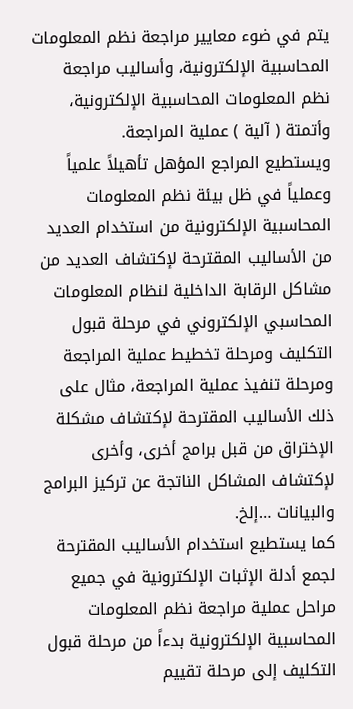يتم في ضوء معايير مراجعة نظم المعلومات المحاسبية الإلكترونية، وأساليب مراجعة نظم المعلومات المحاسبية الإلكترونية، وأتمتة ( آلية ) عملية المراجعة.
ويستطيع المراجع المؤهل تأهيلاً علمياً وعملياً في ظل بيئة نظم المعلومات المحاسبية الإلكترونية من استخدام العديد من الأساليب المقترحة لإكتشاف العديد من مشاكل الرقابة الداخلية لنظام المعلومات المحاسبي الإلكتروني في مرحلة قبول التكليف ومرحلة تخطيط عملية المراجعة ومرحلة تنفيذ عملية المراجعة، مثال على ذلك الأساليب المقترحة لإكتشاف مشكلة الإختراق من قبل برامج أخرى، وأخرى لإكتشاف المشاكل الناتجة عن تركيز البرامج والبيانات …إلخ.
كما يستطيع استخدام الأساليب المقترحة لجمع أدلة الإثبات الإلكترونية في جميع مراحل عملية مراجعة نظم المعلومات المحاسبية الإلكترونية بدءاً من مرحلة قبول التكليف إلى مرحلة تقييم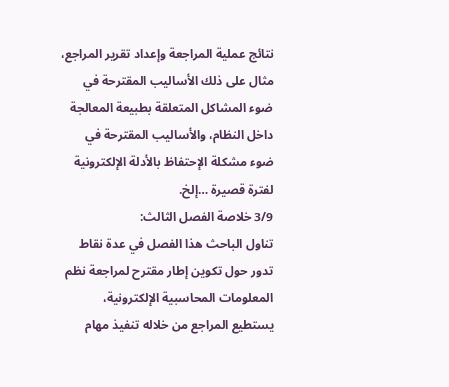نتائج عملية المراجعة وإعداد تقرير المراجع، مثال على ذلك الأساليب المقترحة في ضوء المشاكل المتعلقة بطبيعة المعالجة داخل النظام، والأساليب المقترحة في ضوء مشكلة الإحتفاظ بالأدلة الإلكترونية لفترة قصيرة …إلخ.
3/9 خلاصة الفصل الثالث:
تناول الباحث هذا الفصل في عدة نقاط تدور حول تكوين إطار مقترح لمراجعة نظم المعلومات المحاسبية الإلكترونية، يستطيع المراجع من خلاله تنفيذ مهام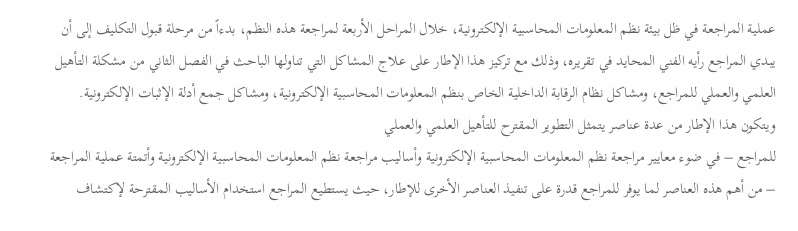عملية المراجعة في ظل بيئة نظم المعلومات المحاسبية الإلكترونية، خلال المراحل الأربعة لمراجعة هذه النظم، بدءاً من مرحلة قبول التكليف إلى أن يبدي المراجع رأيه الفني المحايد في تقريره، وذلك مع تركيز هذا الإطار على علاج المشاكل التي تناولها الباحث في الفصل الثاني من مشكلة التأهيل العلمي والعملي للمراجع، ومشاكل نظام الرقابة الداخلية الخاص بنظم المعلومات المحاسبية الإلكترونية، ومشاكل جمع أدلة الإثبات الإلكترونية.
ويتكون هذا الإطار من عدة عناصر يتمثل التطوير المقترح للتأهيل العلمي والعملي
للمراجع – في ضوء معايير مراجعة نظم المعلومات المحاسبية الإلكترونية وأساليب مراجعة نظم المعلومات المحاسبية الإلكترونية وأتمتة عملية المراجعة – من أهم هذه العناصر لما يوفر للمراجع قدرة على تنفيذ العناصر الأخرى للإطار، حيث يستطيع المراجع استخدام الأساليب المقترحة لإكتشاف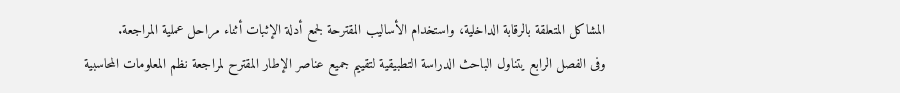المشاكل المتعلقة بالرقابة الداخلية، واستخدام الأساليب المقترحة لجمع أدلة الإثبات أثناء مراحل عملية المراجعة.
وفى الفصل الرابع يتناول الباحث الدراسة التطبيقية لتقييم جميع عناصر الإطار المقترح لمراجعة نظم المعلومات المحاسبية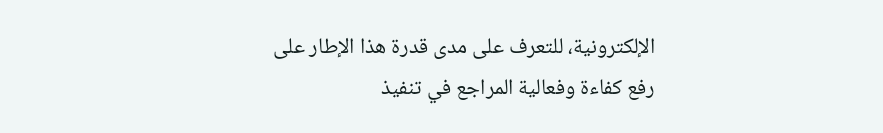الإلكترونية، للتعرف على مدى قدرة هذا الإطار على رفع كفاءة وفعالية المراجع في تنفيذ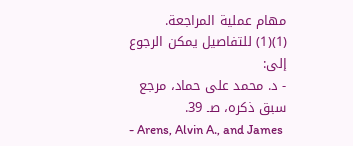مهام عملية المراجعة.
(1)(1) للتفاصيل يمكن الرجوع إلى:
- د. محمد على حماد، مرجع سبق ذكره، صـ 39.
- Arens, Alvin A., and James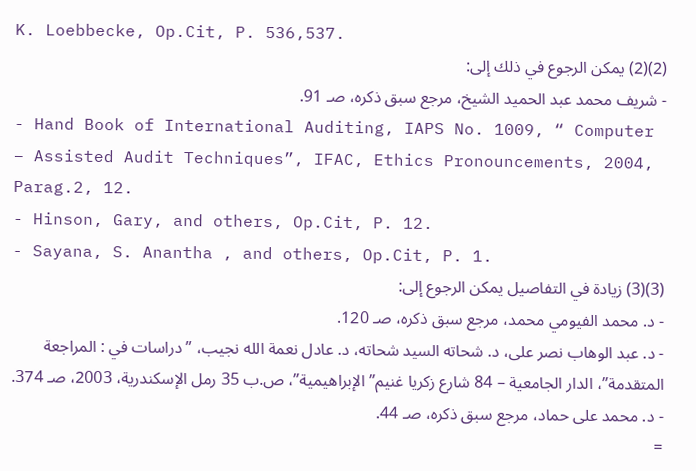K. Loebbecke, Op.Cit, P. 536,537.
(2)(2) يمكن الرجوع في ذلك إلى:
- شريف محمد عبد الحميد الشيخ، مرجع سبق ذكره، صـ 91.
- Hand Book of International Auditing, IAPS No. 1009, “ Computer – Assisted Audit Techniques”, IFAC, Ethics Pronouncements, 2004, Parag.2, 12.
- Hinson, Gary, and others, Op.Cit, P. 12.
- Sayana, S. Anantha , and others, Op.Cit, P. 1.
(3)(3) زيادة في التفاصيل يمكن الرجوع إلى:
- د. محمد الفيومي محمد، مرجع سبق ذكره، صـ 120.
- د. عبد الوهاب نصر على، د. شحاته السيد شحاته، د. عادل نعمة الله نجيب، ” دراسات في : المراجعة المتقدمة”، الدار الجامعية – 84 شارع زكريا غنيم” الإبراهيمية”، ص.ب 35 رمل الإسكندرية، 2003، صـ 374.
- د. محمد على حماد، مرجع سبق ذكره، صـ 44.
=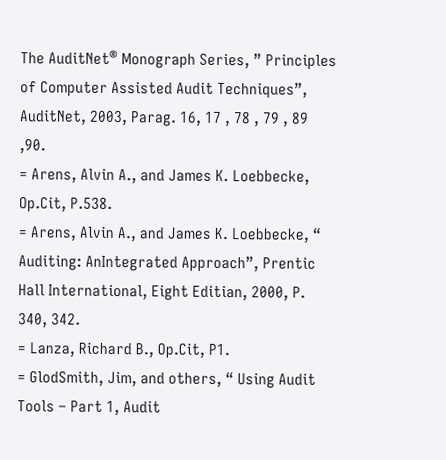The AuditNet® Monograph Series, ” Principles of Computer Assisted Audit Techniques”, AuditNet, 2003, Parag. 16, 17 , 78 , 79 , 89 ,90.
= Arens, Alvin A., and James K. Loebbecke, Op.Cit, P.538.
= Arens, Alvin A., and James K. Loebbecke, “ Auditing: AnIntegrated Approach”, Prentic Hall International, Eight Editian, 2000, P. 340, 342.
= Lanza, Richard B., Op.Cit, P1.
= GlodSmith, Jim, and others, “ Using Audit Tools – Part 1, Audit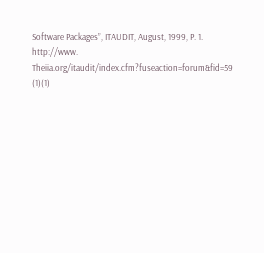Software Packages”, ITAUDIT, August, 1999, P. 1.
http://www. Theiia.org/itaudit/index.cfm?fuseaction=forum&fid=59
(1)(1)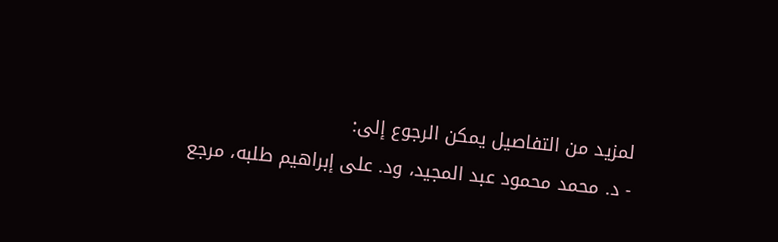لمزيد من التفاصيل يمكن الرجوع إلى:
- د. محمد محمود عبد المجيد، ود. على إبراهيم طلبه، مرجع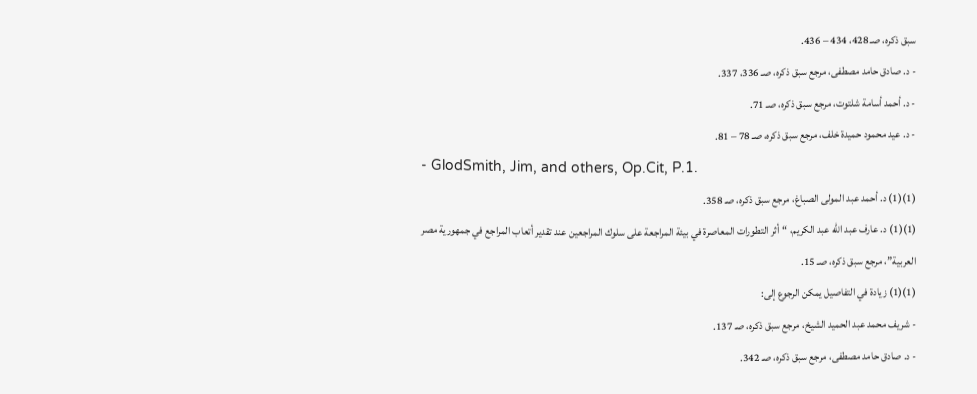سبق ذكره، صـ 428، 434 – 436.
- د. صادق حامد مصطفى، مرجع سبق ذكره، صـ 336، 337.
- د. أحمد أسامة شلتوت، مرجع سبق ذكره، صـ 71.
- د. عيد محمود حميدة خلف، مرجع سبق ذكره، صـ 78 – 81.
- GlodSmith, Jim, and others, Op.Cit, P.1.
(1)(1) د. أحمد عبد المولى الصباغ، مرجع سبق ذكره، صـ 358.
(1)(1) د. عارف عبد الله عبد الكريم، “أثر التطورات المعاصرة في بيئة المراجعة على سلوك المراجعين عند تقدير أتعاب المراجع في جمهورية مصر العربية”، مرجع سبق ذكره، صـ 15.
(1)(1) زيادة في التفاصيل يمكن الرجوع إلى:
- شريف محمد عبد الحميد الشيخ، مرجع سبق ذكره، صـ 137.
- د. صادق حامد مصطفى، مرجع سبق ذكره، صـ 342.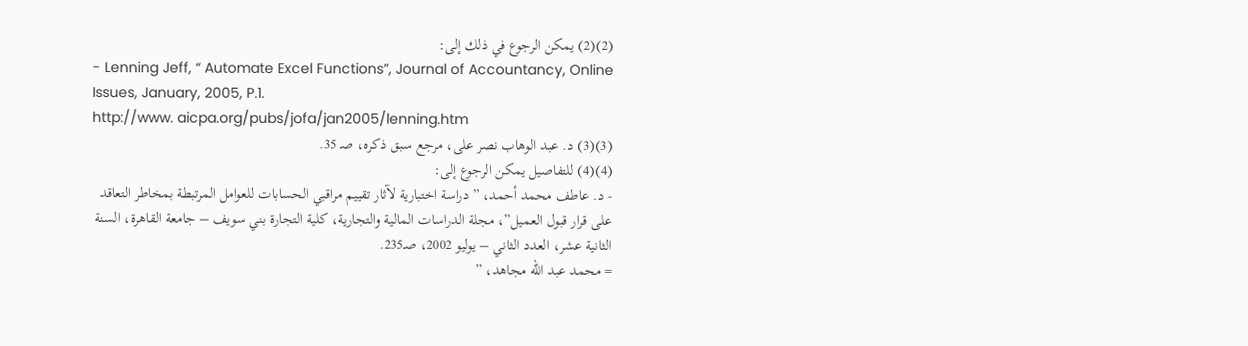(2)(2) يمكن الرجوع في ذلك إلى:
- Lenning Jeff, “ Automate Excel Functions”, Journal of Accountancy, Online Issues, January, 2005, P.1.
http://www. aicpa.org/pubs/jofa/jan2005/lenning.htm
(3)(3) د. عبد الوهاب نصر على، مرجع سبق ذكره، صـ 35.
(4)(4) للتفاصيل يمكن الرجوع إلى:
- د. عاطف محمد أحمد، ” دراسة اختبارية لآثار تقييم مراقبي الحسابات للعوامل المرتبطة بمخاطر التعاقد على قرار قبول العميل”، مجلة الدراسات المالية والتجارية، كلية التجارة بني سويف – جامعة القاهرة، السنة الثانية عشر، العدد الثاني – يوليو 2002، صـ235.
= محمد عبد الله مجاهد، ”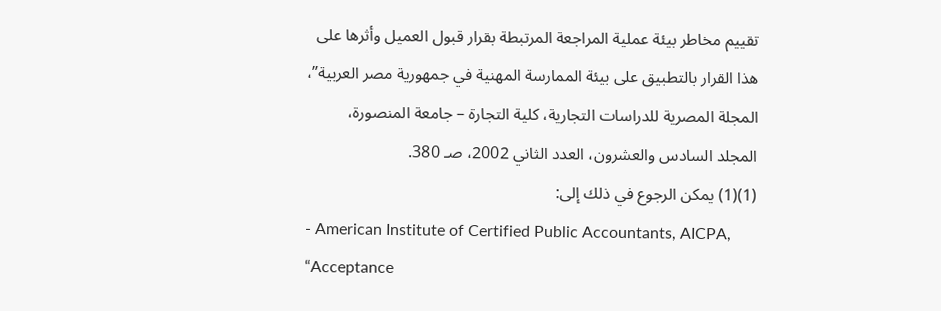تقييم مخاطر بيئة عملية المراجعة المرتبطة بقرار قبول العميل وأثرها على هذا القرار بالتطبيق على بيئة الممارسة المهنية في جمهورية مصر العربية”، المجلة المصرية للدراسات التجارية، كلية التجارة – جامعة المنصورة، المجلد السادس والعشرون، العدد الثاني 2002، صـ 380.
(1)(1) يمكن الرجوع في ذلك إلى:
- American Institute of Certified Public Accountants, AICPA, “Acceptance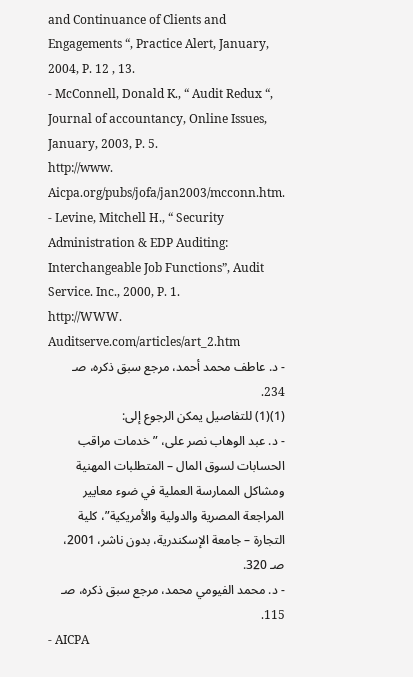and Continuance of Clients and Engagements “, Practice Alert, January, 2004, P. 12 , 13.
- McConnell, Donald K., “ Audit Redux “, Journal of accountancy, Online Issues, January, 2003, P. 5.
http://www. Aicpa.org/pubs/jofa/jan2003/mcconn.htm.
- Levine, Mitchell H., “ Security Administration & EDP Auditing: Interchangeable Job Functions”, Audit Service. Inc., 2000, P. 1.
http://WWW. Auditserve.com/articles/art_2.htm
- د. عاطف محمد أحمد، مرجع سبق ذكره، صـ 234.
(1)(1) للتفاصيل يمكن الرجوع إلى:
- د. عبد الوهاب نصر على، ” خدمات مراقب الحسابات لسوق المال – المتطلبات المهنية ومشاكل الممارسة العملية في ضوء معايير المراجعة المصرية والدولية والأمريكية”، كلية التجارة – جامعة الإسكندرية، بدون ناشر، 2001، صـ 320.
- د. محمد الفيومي محمد، مرجع سبق ذكره، صـ 115.
- AICPA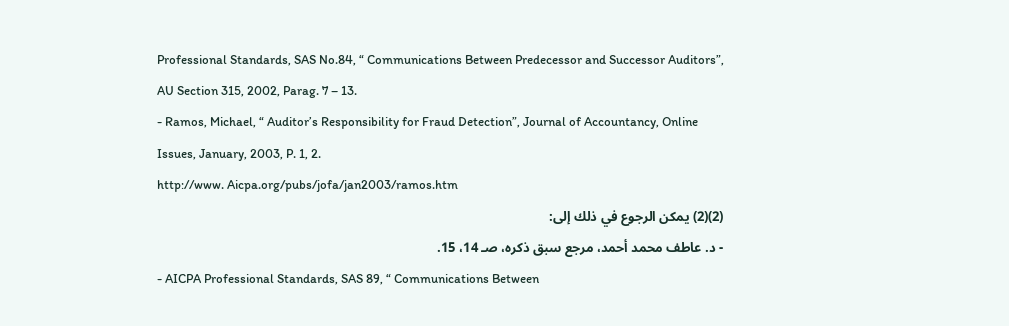Professional Standards, SAS No.84, “ Communications Between Predecessor and Successor Auditors”, AU Section 315, 2002, Parag. 7 – 13.
- Ramos, Michael, “ Auditor’s Responsibility for Fraud Detection”, Journal of Accountancy, Online Issues, January, 2003, P. 1, 2.
http://www. Aicpa.org/pubs/jofa/jan2003/ramos.htm
(2)(2) يمكن الرجوع في ذلك إلى:
- د. عاطف محمد أحمد، مرجع سبق ذكره، صـ 14، 15.
- AICPA Professional Standards, SAS 89, “ Communications Between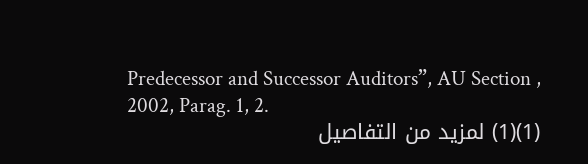Predecessor and Successor Auditors”, AU Section , 2002, Parag. 1, 2.
(1)(1) لمزيد من التفاصيل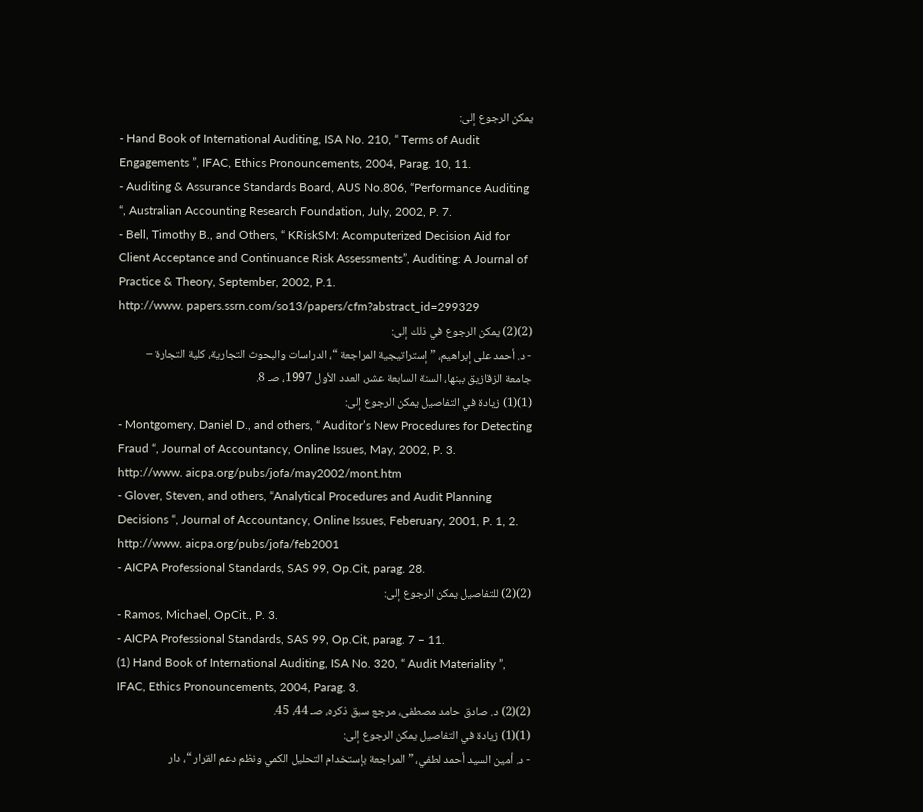يمكن الرجوع إلى:
- Hand Book of International Auditing, ISA No. 210, “ Terms of Audit Engagements ”, IFAC, Ethics Pronouncements, 2004, Parag. 10, 11.
- Auditing & Assurance Standards Board, AUS No.806, “Performance Auditing “, Australian Accounting Research Foundation, July, 2002, P. 7.
- Bell, Timothy B., and Others, “ KRiskSM: Acomputerized Decision Aid for Client Acceptance and Continuance Risk Assessments”, Auditing: A Journal of Practice & Theory, September, 2002, P.1.
http://www. papers.ssrn.com/so13/papers/cfm?abstract_id=299329
(2)(2) يمكن الرجوع في ذلك إلى:
- د. أحمد على إبراهيم، ” إستراتيجية المراجعة “، الدراسات والبحوث التجارية، كلية التجارة – جامعة الزقازيق ببنها، السنة السابعة عشر، العدد الأول 1997، صـ 8.
(1)(1) زيادة في التفاصيل يمكن الرجوع إلى:
- Montgomery, Daniel D., and others, “ Auditor’s New Procedures for Detecting Fraud “, Journal of Accountancy, Online Issues, May, 2002, P. 3.
http://www. aicpa.org/pubs/jofa/may2002/mont.htm
- Glover, Steven, and others, “Analytical Procedures and Audit Planning Decisions “, Journal of Accountancy, Online Issues, Feberuary, 2001, P. 1, 2.
http://www. aicpa.org/pubs/jofa/feb2001
- AICPA Professional Standards, SAS 99, Op.Cit, parag. 28.
(2)(2) للتفاصيل يمكن الرجوع إلى:
- Ramos, Michael, OpCit., P. 3.
- AICPA Professional Standards, SAS 99, Op.Cit, parag. 7 – 11.
(1) Hand Book of International Auditing, ISA No. 320, “ Audit Materiality ”, IFAC, Ethics Pronouncements, 2004, Parag. 3.
(2)(2) د. صادق حامد مصطفى، مرجع سبق ذكره، صـ 44، 45.
(1)(1) زيادة في التفاصيل يمكن الرجوع إلى:
- د. أمين السيد أحمد لطفي، ” المراجعة بإستخدام التحليل الكمي ونظم دعم القرار “، دار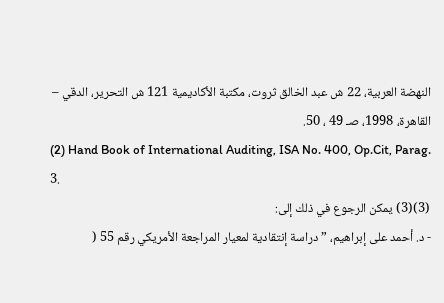النهضة العربية، 22 ش عبد الخالق ثروت، مكتبة الأكاديمية 121 ش التحرير، الدقي – القاهرة، 1998، صـ 49 ، 50.
(2) Hand Book of International Auditing, ISA No. 400, Op.Cit, Parag. 3.
(3)(3) يمكن الرجوع في ذلك إلى:
- د. أحمد على إبراهيم، ” دراسة إنتقادية لمعيار المراجعة الأمريكي رقم 55 (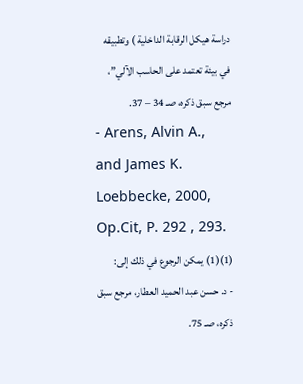دراسة هيكل الرقابة الداخلية ) وتطبيقه في بيئة تعتمد على الحاسب الآلي”، مرجع سبق ذكره، صـ 34 – 37.
- Arens, Alvin A., and James K. Loebbecke, 2000, Op.Cit, P. 292 , 293.
(1)(1) يمكن الرجوع في ذلك إلى:
- د. حسن عبد الحميد العطار، مرجع سبق ذكره، صـ 75.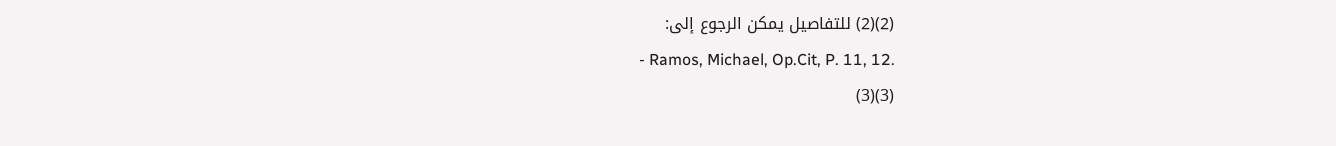(2)(2) للتفاصيل يمكن الرجوع إلى:
- Ramos, Michael, Op.Cit, P. 11, 12.
(3)(3)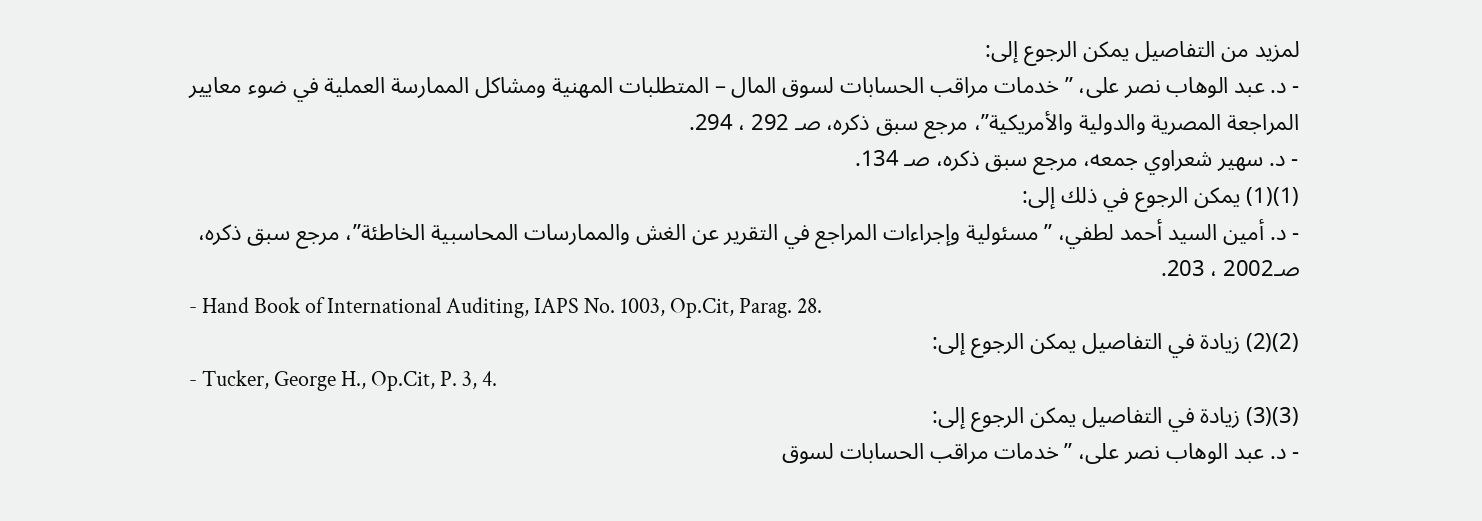لمزيد من التفاصيل يمكن الرجوع إلى:
- د. عبد الوهاب نصر على، ” خدمات مراقب الحسابات لسوق المال – المتطلبات المهنية ومشاكل الممارسة العملية في ضوء معايير المراجعة المصرية والدولية والأمريكية”، مرجع سبق ذكره، صـ 292 ، 294.
- د. سهير شعراوي جمعه، مرجع سبق ذكره، صـ 134.
(1)(1) يمكن الرجوع في ذلك إلى:
- د. أمين السيد أحمد لطفي، ” مسئولية وإجراءات المراجع في التقرير عن الغش والممارسات المحاسبية الخاطئة”، مرجع سبق ذكره،
صـ2002 ، 203.
- Hand Book of International Auditing, IAPS No. 1003, Op.Cit, Parag. 28.
(2)(2) زيادة في التفاصيل يمكن الرجوع إلى:
- Tucker, George H., Op.Cit, P. 3, 4.
(3)(3) زيادة في التفاصيل يمكن الرجوع إلى:
- د. عبد الوهاب نصر على، ” خدمات مراقب الحسابات لسوق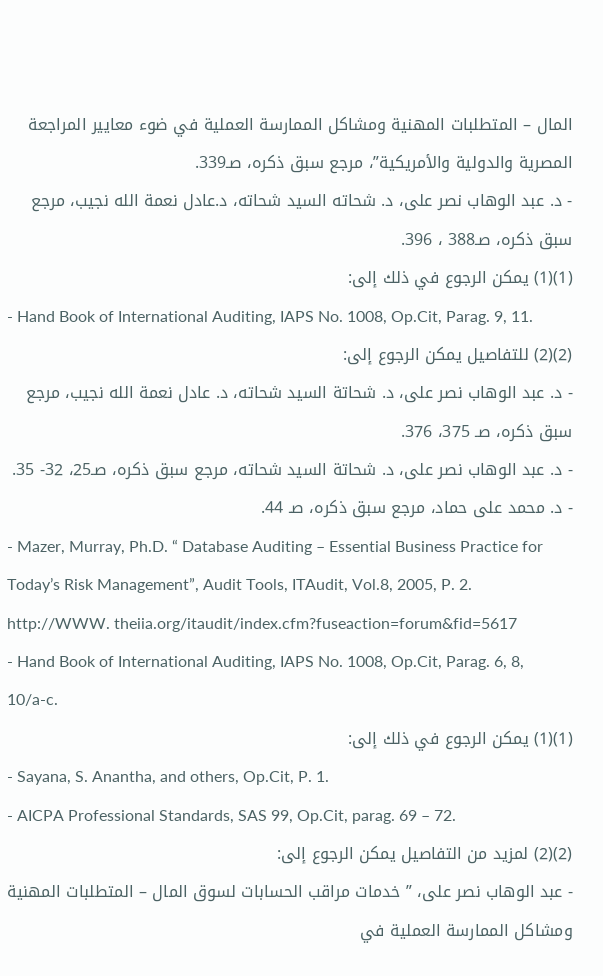المال – المتطلبات المهنية ومشاكل الممارسة العملية في ضوء معايير المراجعة المصرية والدولية والأمريكية”، مرجع سبق ذكره، صـ339.
- د. عبد الوهاب نصر على، د. شحاته السيد شحاته، د.عادل نعمة الله نجيب، مرجع سبق ذكره، صـ388 ، 396.
(1)(1) يمكن الرجوع في ذلك إلى:
- Hand Book of International Auditing, IAPS No. 1008, Op.Cit, Parag. 9, 11.
(2)(2) للتفاصيل يمكن الرجوع إلى:
- د. عبد الوهاب نصر على، د. شحاتة السيد شحاته، د. عادل نعمة الله نجيب، مرجع سبق ذكره، صـ 375، 376.
- د. عبد الوهاب نصر على، د. شحاتة السيد شحاته، مرجع سبق ذكره، صـ25، 32- 35.
- د. محمد على حماد، مرجع سبق ذكره، صـ 44.
- Mazer, Murray, Ph.D. “ Database Auditing – Essential Business Practice for Today’s Risk Management”, Audit Tools, ITAudit, Vol.8, 2005, P. 2.
http://WWW. theiia.org/itaudit/index.cfm?fuseaction=forum&fid=5617
- Hand Book of International Auditing, IAPS No. 1008, Op.Cit, Parag. 6, 8, 10/a-c.
(1)(1) يمكن الرجوع في ذلك إلى:
- Sayana, S. Anantha, and others, Op.Cit, P. 1.
- AICPA Professional Standards, SAS 99, Op.Cit, parag. 69 – 72.
(2)(2) لمزيد من التفاصيل يمكن الرجوع إلى:
- عبد الوهاب نصر على، ” خدمات مراقب الحسابات لسوق المال – المتطلبات المهنية ومشاكل الممارسة العملية في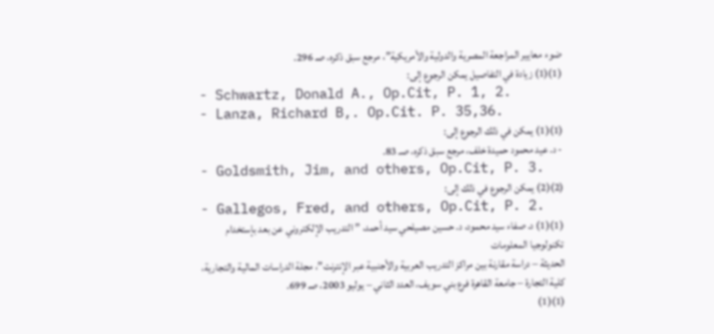ضوء معايير المراجعة المصرية والدولية والأمريكية”، مرجع سبق ذكره، صـ 296.
(1)(1) زيادة في التفاصيل يمكن الرجوع إلى:
- Schwartz, Donald A., Op.Cit, P. 1, 2.
- Lanza, Richard B,. Op.Cit. P. 35,36.
(1)(1) يمكن في ذلك الرجوع إلى:
- د. عيد محمود حميدة خلف، مرجع سبق ذكره، صـ 83.
- Goldsmith, Jim, and others, Op.Cit, P. 3.
(2)(2) يمكن الرجوع في ذلك إلى:
- Gallegos, Fred, and others, Op.Cit, P. 2.
(1)(1) د. صفاء سيد محمود، د. حسين مصيلحي سيد أحمد، ” التدريب الإلكتروني عن بعد بإستخدام تكنولوجيا المعلومات
الحديثة – دراسة مقارنة بين مراكز التدريب العربية والأجنبية عبر الإنترنت”، مجلة الدراسات المالية والتجارية، كلية التجارة – جامعة القاهرة فرع بني سويف، العدد الثاني – يوليو 2003، صـ 699.
(1)(1)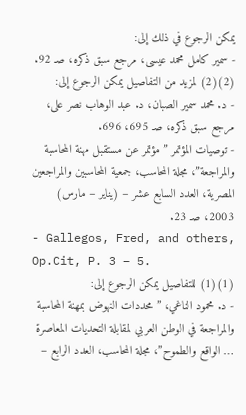يمكن الرجوع في ذلك إلى:
- سمير كامل محمد عيسى، مرجع سبق ذكره، صـ 92.
(2)(2) لمزيد من التفاصيل يمكن الرجوع إلى:
- د. محمد سمير الصبان، د. عبد الوهاب نصر على، مرجع سبق ذكره، صـ 695، 696.
- توصيات المؤتمر ” مؤتمر عن مستقبل مهنة المحاسبة والمراجعة”، مجلة المحاسب، جمعية المحاسبين والمراجعين المصرية، العدد السابع عشر – (يناير – مارس) 2003، صـ 23.
- Gallegos, Fred, and others, Op.Cit, P. 3 – 5.
(1)(1) للتفاصيل يمكن الرجوع إلى:
- د. محمود الناغي، ” محددات النهوض بمهنة المحاسبة والمراجعة في الوطن العربي لمقابلة التحديات المعاصرة … الواقع والطموح”، مجلة المحاسب، العدد الرابع –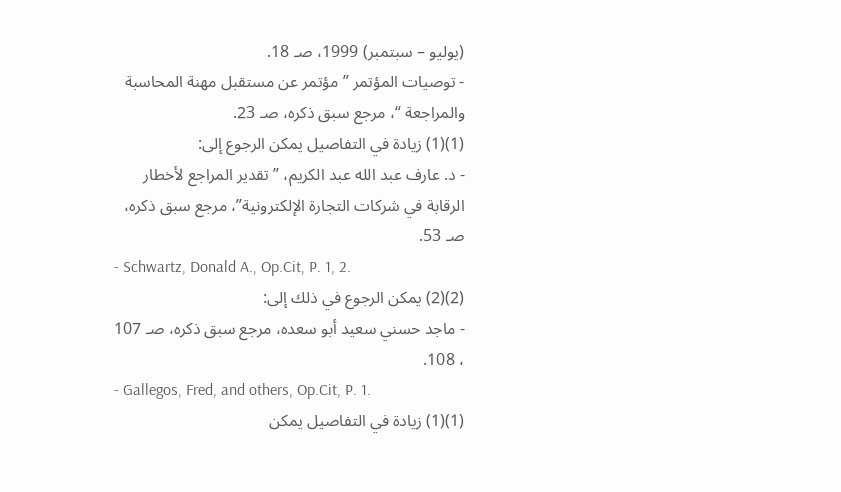(يوليو – سبتمبر) 1999، صـ 18.
- توصيات المؤتمر ” مؤتمر عن مستقبل مهنة المحاسبة والمراجعة “، مرجع سبق ذكره، صـ 23.
(1)(1) زيادة في التفاصيل يمكن الرجوع إلى:
- د. عارف عبد الله عبد الكريم، ” تقدير المراجع لأخطار الرقابة في شركات التجارة الإلكترونية”، مرجع سبق ذكره، صـ 53.
- Schwartz, Donald A., Op.Cit, P. 1, 2.
(2)(2) يمكن الرجوع في ذلك إلى:
- ماجد حسني سعيد أبو سعده، مرجع سبق ذكره، صـ 107 ، 108.
- Gallegos, Fred, and others, Op.Cit, P. 1.
(1)(1) زيادة في التفاصيل يمكن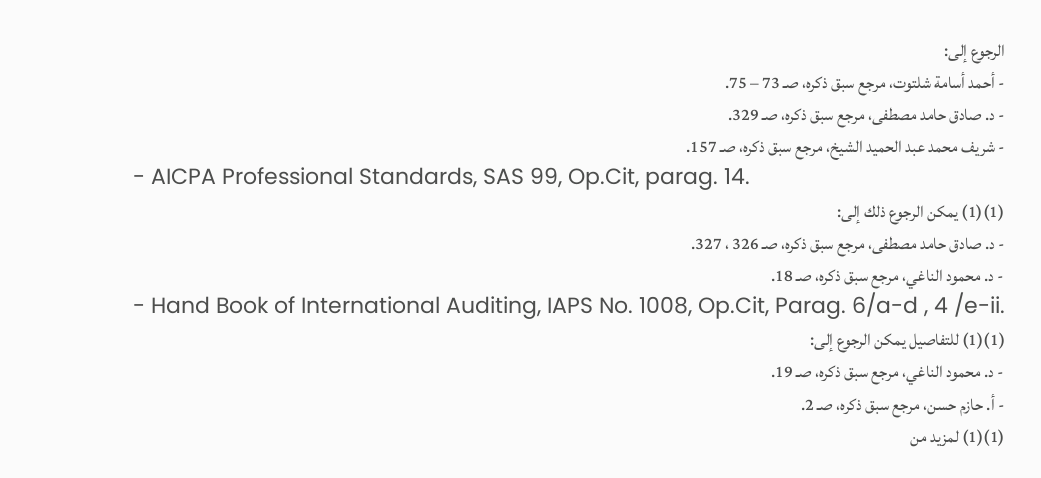الرجوع إلى:
- أحمد أسامة شلتوت، مرجع سبق ذكره، صـ 73 – 75.
- د. صادق حامد مصطفى، مرجع سبق ذكره، صـ 329.
- شريف محمد عبد الحميد الشيخ، مرجع سبق ذكره، صـ 157.
- AICPA Professional Standards, SAS 99, Op.Cit, parag. 14.
(1)(1) يمكن الرجوع ذلك إلى:
- د. صادق حامد مصطفى، مرجع سبق ذكره، صـ 326 ، 327.
- د. محمود الناغي، مرجع سبق ذكره، صـ 18.
- Hand Book of International Auditing, IAPS No. 1008, Op.Cit, Parag. 6/a-d , 4 /e-ii.
(1)(1) للتفاصيل يمكن الرجوع إلى:
- د. محمود الناغي، مرجع سبق ذكره، صـ 19.
- أ. حازم حسن، مرجع سبق ذكره، صـ 2.
(1)(1) لمزيد من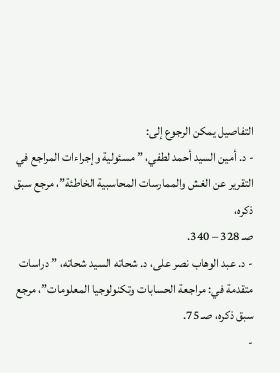التفاصيل يمكن الرجوع إلى:
- د. أمين السيد أحمد لطفي، ” مسئولية وإجراءات المراجع في التقرير عن الغش والممارسات المحاسبية الخاطئة”، مرجع سبق ذكره،
صـ 328 – 340.
- د. عبد الوهاب نصر على، د. شحاته السيد شحاته، ” دراسات متقدمة في: مراجعة الحسابات وتكنولوجيا المعلومات”، مرجع سبق ذكره، صـ 75.
-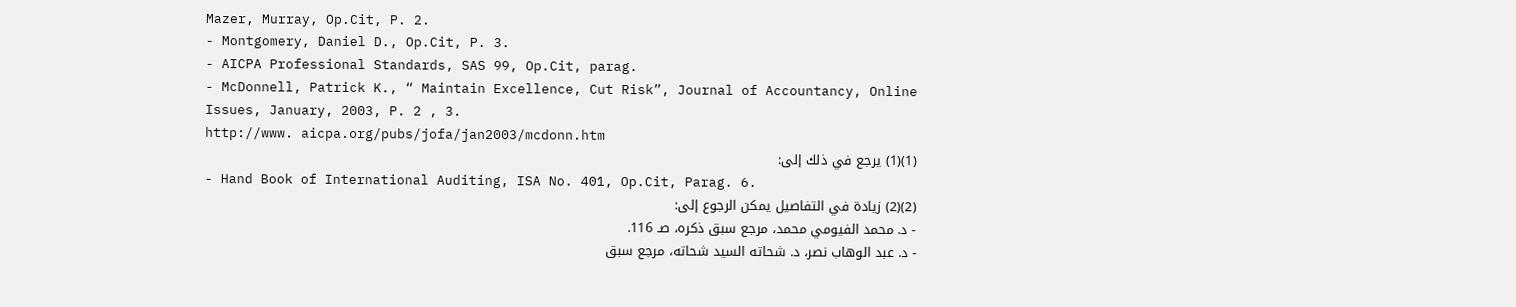Mazer, Murray, Op.Cit, P. 2.
- Montgomery, Daniel D., Op.Cit, P. 3.
- AICPA Professional Standards, SAS 99, Op.Cit, parag.
- McDonnell, Patrick K., “ Maintain Excellence, Cut Risk”, Journal of Accountancy, Online Issues, January, 2003, P. 2 , 3.
http://www. aicpa.org/pubs/jofa/jan2003/mcdonn.htm
(1)(1) يرجع في ذلك إلى:
- Hand Book of International Auditing, ISA No. 401, Op.Cit, Parag. 6.
(2)(2) زيادة في التفاصيل يمكن الرجوع إلى:
- د. محمد الفيومي محمد، مرجع سبق ذكره، صـ 116.
- د. عبد الوهاب نصر، د. شحاته السيد شحاته، مرجع سبق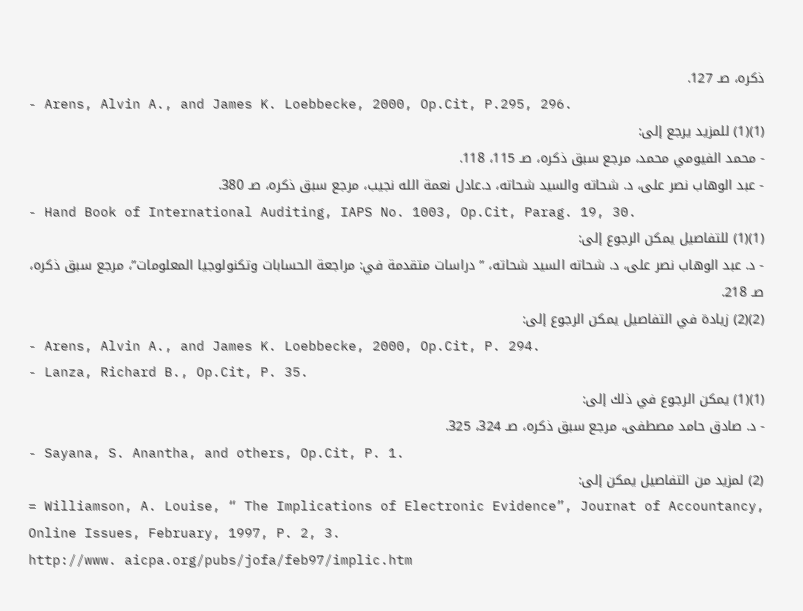ذكره، صـ 127.
- Arens, Alvin A., and James K. Loebbecke, 2000, Op.Cit, P.295, 296.
(1)(1) للمزيد يرجع إلى:
- محمد الفيومي محمد، مرجع سبق ذكره، صـ 115، 118.
- عبد الوهاب نصر على، د. شحاته والسيد شحاته، د.عادل نعمة الله نجيب، مرجع سبق ذكره، صـ 380.
- Hand Book of International Auditing, IAPS No. 1003, Op.Cit, Parag. 19, 30.
(1)(1) للتفاصيل يمكن الرجوع إلى:
- د. عبد الوهاب نصر على، د. شحاته السيد شحاته، ” دراسات متقدمة في: مراجعة الحسابات وتكنولوجيا المعلومات”، مرجع سبق ذكره، صـ 218.
(2)(2) زيادة في التفاصيل يمكن الرجوع إلى:
- Arens, Alvin A., and James K. Loebbecke, 2000, Op.Cit, P. 294.
- Lanza, Richard B., Op.Cit, P. 35.
(1)(1) يمكن الرجوع في ذلك إلى:
- د. صادق حامد مصطفى، مرجع سبق ذكره، صـ 324، 325.
- Sayana, S. Anantha, and others, Op.Cit, P. 1.
(2) لمزيد من التفاصيل يمكن إلى:
= Williamson, A. Louise, “ The Implications of Electronic Evidence”, Journat of Accountancy, Online Issues, February, 1997, P. 2, 3.
http://www. aicpa.org/pubs/jofa/feb97/implic.htm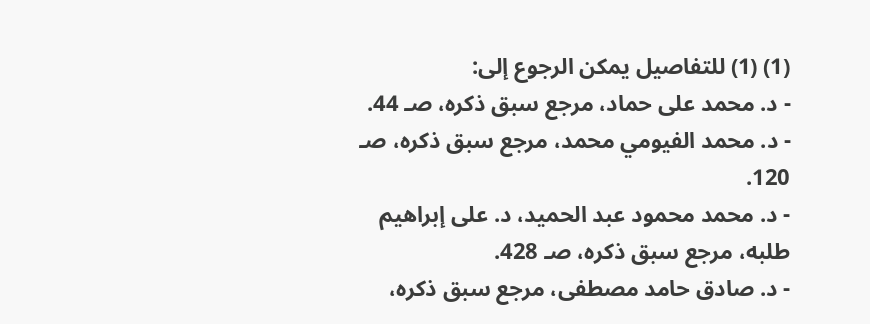(1) (1) للتفاصيل يمكن الرجوع إلى:
- د. محمد على حماد، مرجع سبق ذكره، صـ 44.
- د. محمد الفيومي محمد، مرجع سبق ذكره، صـ 120.
- د. محمد محمود عبد الحميد، د. على إبراهيم طلبه، مرجع سبق ذكره، صـ 428.
- د. صادق حامد مصطفى، مرجع سبق ذكره،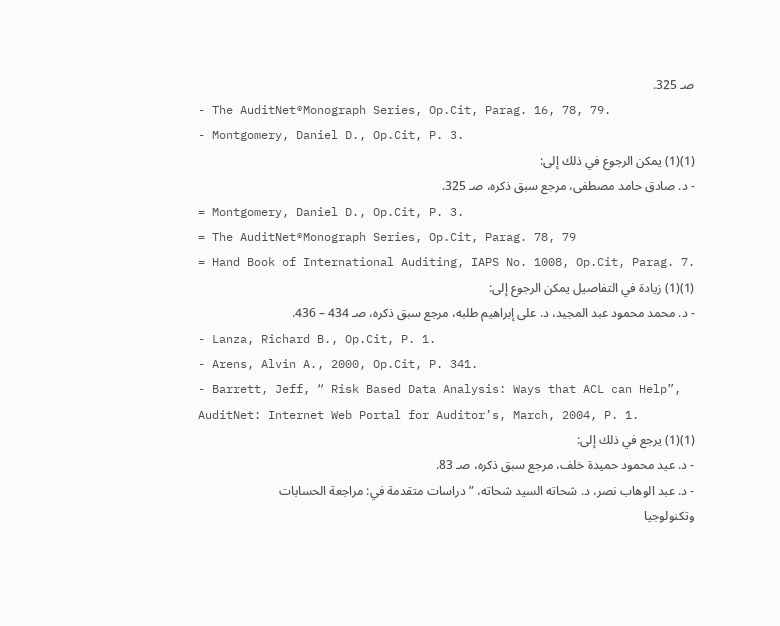صـ 325.
- The AuditNet®Monograph Series, Op.Cit, Parag. 16, 78, 79.
- Montgomery, Daniel D., Op.Cit, P. 3.
(1)(1) يمكن الرجوع في ذلك إلى:
- د. صادق حامد مصطفى، مرجع سبق ذكره، صـ 325.
= Montgomery, Daniel D., Op.Cit, P. 3.
= The AuditNet®Monograph Series, Op.Cit, Parag. 78, 79
= Hand Book of International Auditing, IAPS No. 1008, Op.Cit, Parag. 7.
(1)(1) زيادة في التفاصيل يمكن الرجوع إلى:
- د. محمد محمود عبد المجيد، د. على إبراهيم طلبه، مرجع سبق ذكره، صـ 434 – 436.
- Lanza, Richard B., Op.Cit, P. 1.
- Arens, Alvin A., 2000, Op.Cit, P. 341.
- Barrett, Jeff, “ Risk Based Data Analysis: Ways that ACL can Help”, AuditNet: Internet Web Portal for Auditor’s, March, 2004, P. 1.
(1)(1) يرجع في ذلك إلى:
- د. عيد محمود حميدة خلف، مرجع سبق ذكره، صـ 83.
- د. عبد الوهاب نصر، د. شحاته السيد شحاته، ” دراسات متقدمة في: مراجعة الحسابات وتكنولوجيا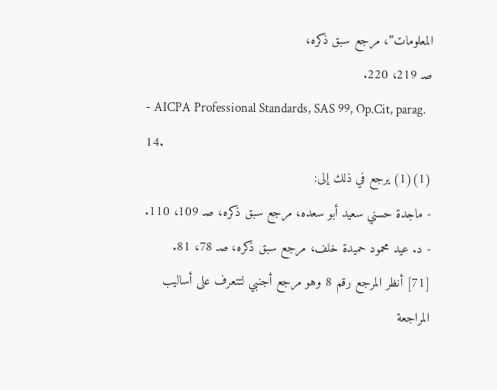المعلومات”، مرجع سبق ذكره،
صـ 219، 220.
- AICPA Professional Standards, SAS 99, Op.Cit, parag. 14.
(1)(1) يرجع في ذلك إلى:
- ماجدة حسني سعيد أبو سعده، مرجع سبق ذكره، صـ 109، 110.
- د. عيد محمود حميدة خلف، مرجع سبق ذكره، صـ 78، 81.
[71] أنظر المرجع رقم 8 وهو مرجع أجنبي لتتعرف على أساليب المراجعة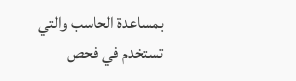بمساعدة الحاسب والتي تستخدم في فحص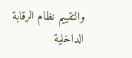والتقييم نظام الرقابة الداخلية